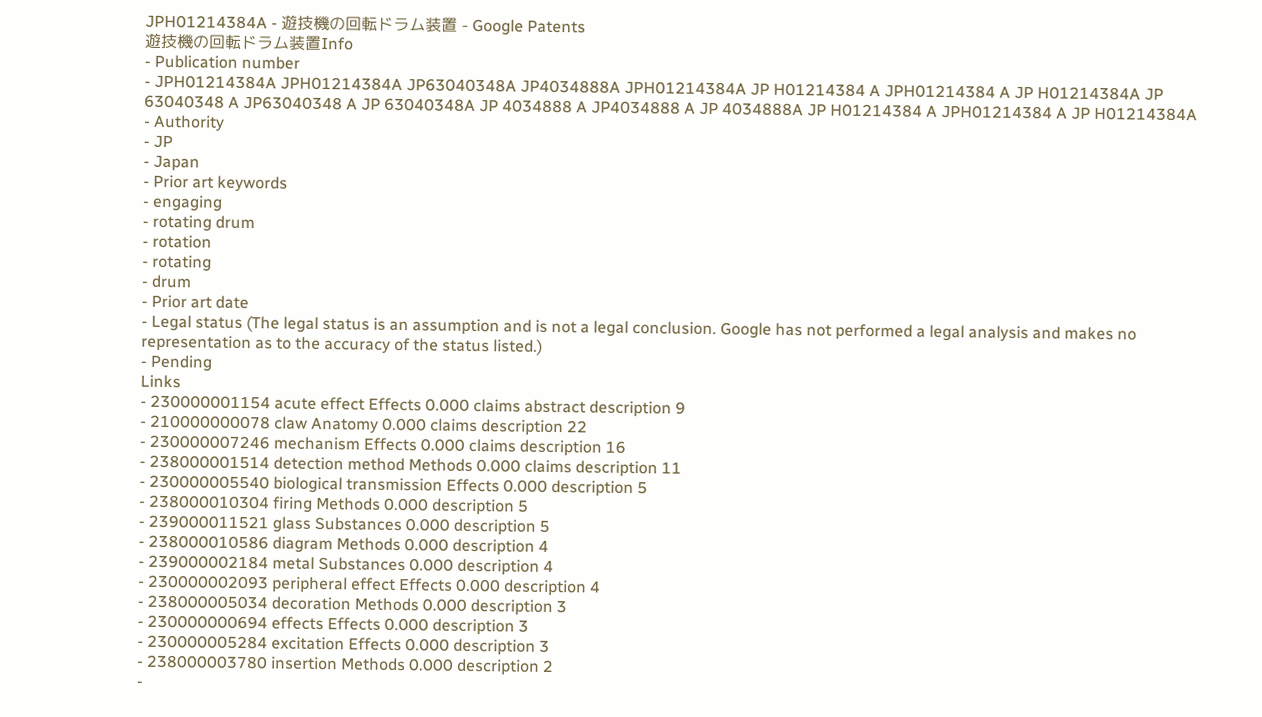JPH01214384A - 遊技機の回転ドラム装置 - Google Patents
遊技機の回転ドラム装置Info
- Publication number
- JPH01214384A JPH01214384A JP63040348A JP4034888A JPH01214384A JP H01214384 A JPH01214384 A JP H01214384A JP 63040348 A JP63040348 A JP 63040348A JP 4034888 A JP4034888 A JP 4034888A JP H01214384 A JPH01214384 A JP H01214384A
- Authority
- JP
- Japan
- Prior art keywords
- engaging
- rotating drum
- rotation
- rotating
- drum
- Prior art date
- Legal status (The legal status is an assumption and is not a legal conclusion. Google has not performed a legal analysis and makes no representation as to the accuracy of the status listed.)
- Pending
Links
- 230000001154 acute effect Effects 0.000 claims abstract description 9
- 210000000078 claw Anatomy 0.000 claims description 22
- 230000007246 mechanism Effects 0.000 claims description 16
- 238000001514 detection method Methods 0.000 claims description 11
- 230000005540 biological transmission Effects 0.000 description 5
- 238000010304 firing Methods 0.000 description 5
- 239000011521 glass Substances 0.000 description 5
- 238000010586 diagram Methods 0.000 description 4
- 239000002184 metal Substances 0.000 description 4
- 230000002093 peripheral effect Effects 0.000 description 4
- 238000005034 decoration Methods 0.000 description 3
- 230000000694 effects Effects 0.000 description 3
- 230000005284 excitation Effects 0.000 description 3
- 238000003780 insertion Methods 0.000 description 2
-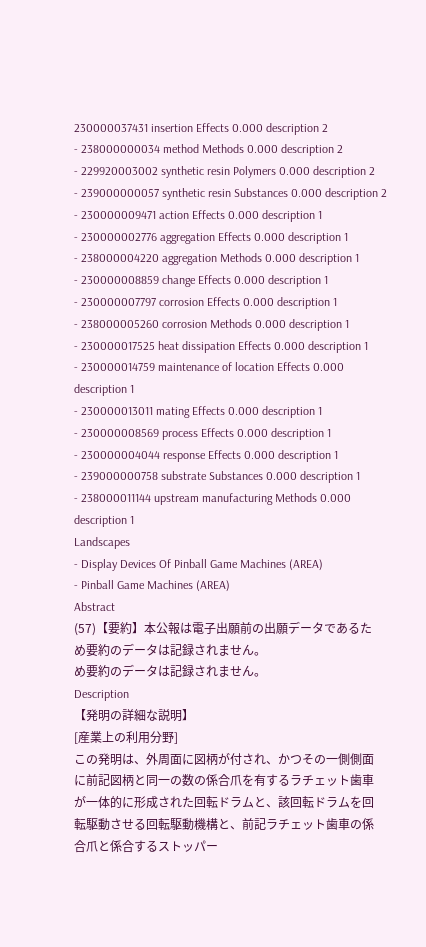230000037431 insertion Effects 0.000 description 2
- 238000000034 method Methods 0.000 description 2
- 229920003002 synthetic resin Polymers 0.000 description 2
- 239000000057 synthetic resin Substances 0.000 description 2
- 230000009471 action Effects 0.000 description 1
- 230000002776 aggregation Effects 0.000 description 1
- 238000004220 aggregation Methods 0.000 description 1
- 230000008859 change Effects 0.000 description 1
- 230000007797 corrosion Effects 0.000 description 1
- 238000005260 corrosion Methods 0.000 description 1
- 230000017525 heat dissipation Effects 0.000 description 1
- 230000014759 maintenance of location Effects 0.000 description 1
- 230000013011 mating Effects 0.000 description 1
- 230000008569 process Effects 0.000 description 1
- 230000004044 response Effects 0.000 description 1
- 239000000758 substrate Substances 0.000 description 1
- 238000011144 upstream manufacturing Methods 0.000 description 1
Landscapes
- Display Devices Of Pinball Game Machines (AREA)
- Pinball Game Machines (AREA)
Abstract
(57)【要約】本公報は電子出願前の出願データであるた
め要約のデータは記録されません。
め要約のデータは記録されません。
Description
【発明の詳細な説明】
[産業上の利用分野]
この発明は、外周面に図柄が付され、かつその一側側面
に前記図柄と同一の数の係合爪を有するラチェット歯車
が一体的に形成された回転ドラムと、該回転ドラムを回
転駆動させる回転駆動機構と、前記ラチェット歯車の係
合爪と係合するストッパー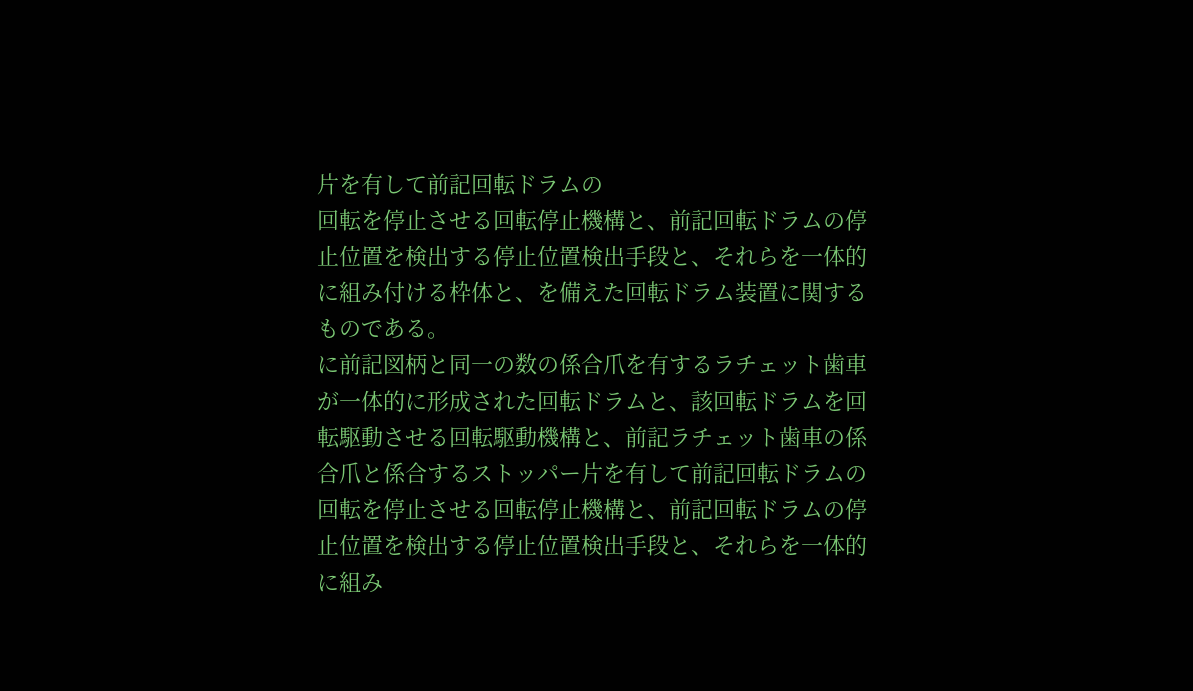片を有して前記回転ドラムの
回転を停止させる回転停止機構と、前記回転ドラムの停
止位置を検出する停止位置検出手段と、それらを一体的
に組み付ける枠体と、を備えた回転ドラム装置に関する
ものである。
に前記図柄と同一の数の係合爪を有するラチェット歯車
が一体的に形成された回転ドラムと、該回転ドラムを回
転駆動させる回転駆動機構と、前記ラチェット歯車の係
合爪と係合するストッパー片を有して前記回転ドラムの
回転を停止させる回転停止機構と、前記回転ドラムの停
止位置を検出する停止位置検出手段と、それらを一体的
に組み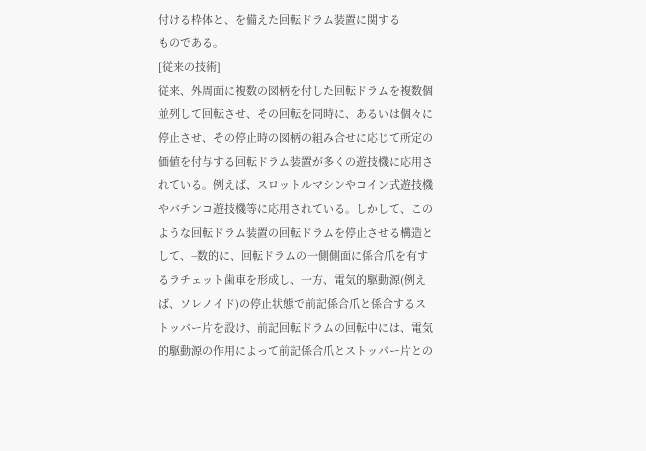付ける枠体と、を備えた回転ドラム装置に関する
ものである。
[従来の技術]
従来、外周面に複数の図柄を付した回転ドラムを複数個
並列して回転させ、その回転を同時に、あるいは個々に
停止させ、その停止時の図柄の組み合せに応じて所定の
価値を付与する回転ドラム装置が多くの遊技機に応用さ
れている。例えば、スロットルマシンやコイン式遊技機
やパチンコ遊技機等に応用されている。しかして、この
ような回転ドラム装置の回転ドラムを停止させる構造と
して、−数的に、回転ドラムの一側側面に係合爪を有す
るラチェット歯車を形成し、一方、電気的駆動源(例え
ば、ソレノイド)の停止状態で前記係合爪と係合するス
トッパー片を設け、前記回転ドラムの回転中には、電気
的駆動源の作用によって前記係合爪とストッパー片との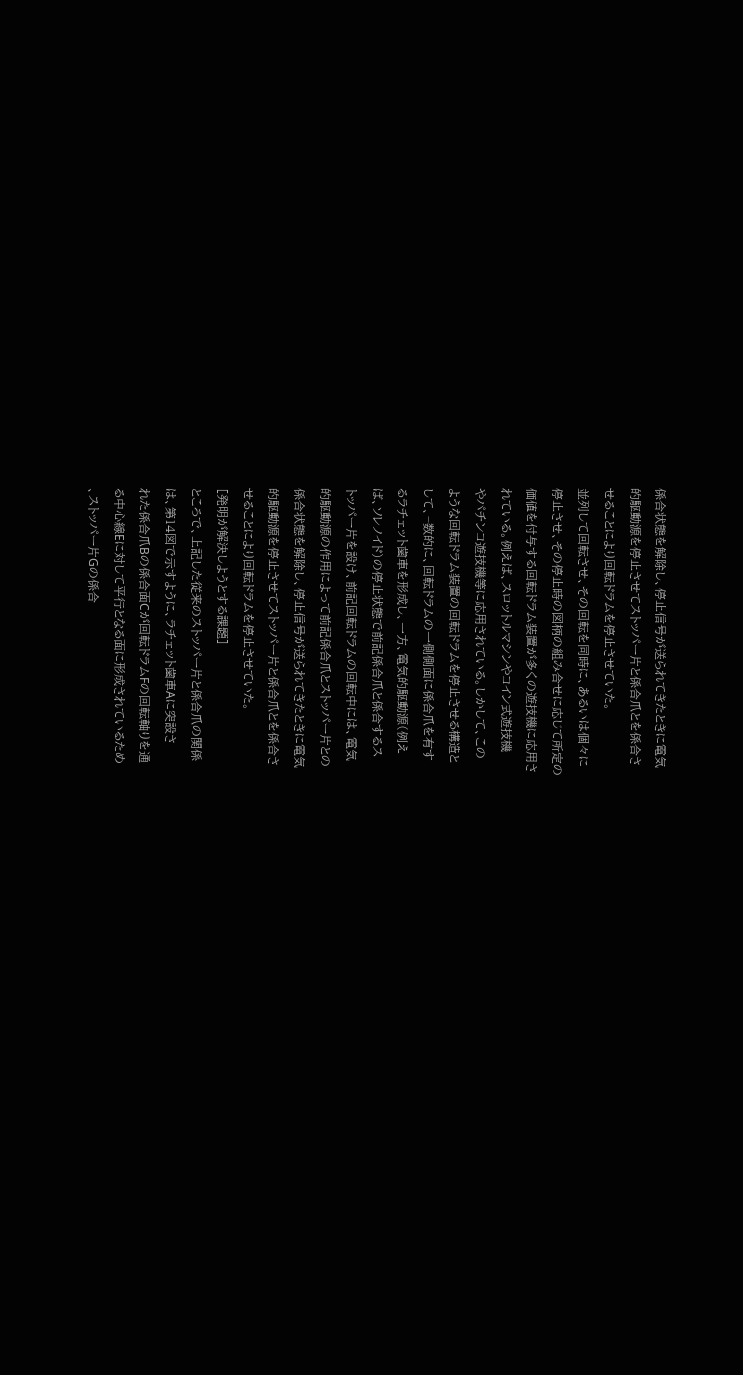係合状態を解除し、停止信号が送られてきたときに電気
的駆動源を停止させてストッパー片と係合爪とを係合さ
せることにより回転ドラムを停止させていた。
並列して回転させ、その回転を同時に、あるいは個々に
停止させ、その停止時の図柄の組み合せに応じて所定の
価値を付与する回転ドラム装置が多くの遊技機に応用さ
れている。例えば、スロットルマシンやコイン式遊技機
やパチンコ遊技機等に応用されている。しかして、この
ような回転ドラム装置の回転ドラムを停止させる構造と
して、−数的に、回転ドラムの一側側面に係合爪を有す
るラチェット歯車を形成し、一方、電気的駆動源(例え
ば、ソレノイド)の停止状態で前記係合爪と係合するス
トッパー片を設け、前記回転ドラムの回転中には、電気
的駆動源の作用によって前記係合爪とストッパー片との
係合状態を解除し、停止信号が送られてきたときに電気
的駆動源を停止させてストッパー片と係合爪とを係合さ
せることにより回転ドラムを停止させていた。
[発明が解決しようとする課題]
ところで、上記した従来のストッパー片と係合爪の関係
は、第14図で示すように、ラチェット歯車Aに突設さ
れた係合爪Bの係合面Cが回転ドラムFの回転軸りを通
る中心線Eに対して平行となる面に形成されているため
、ストッパー片Gの係合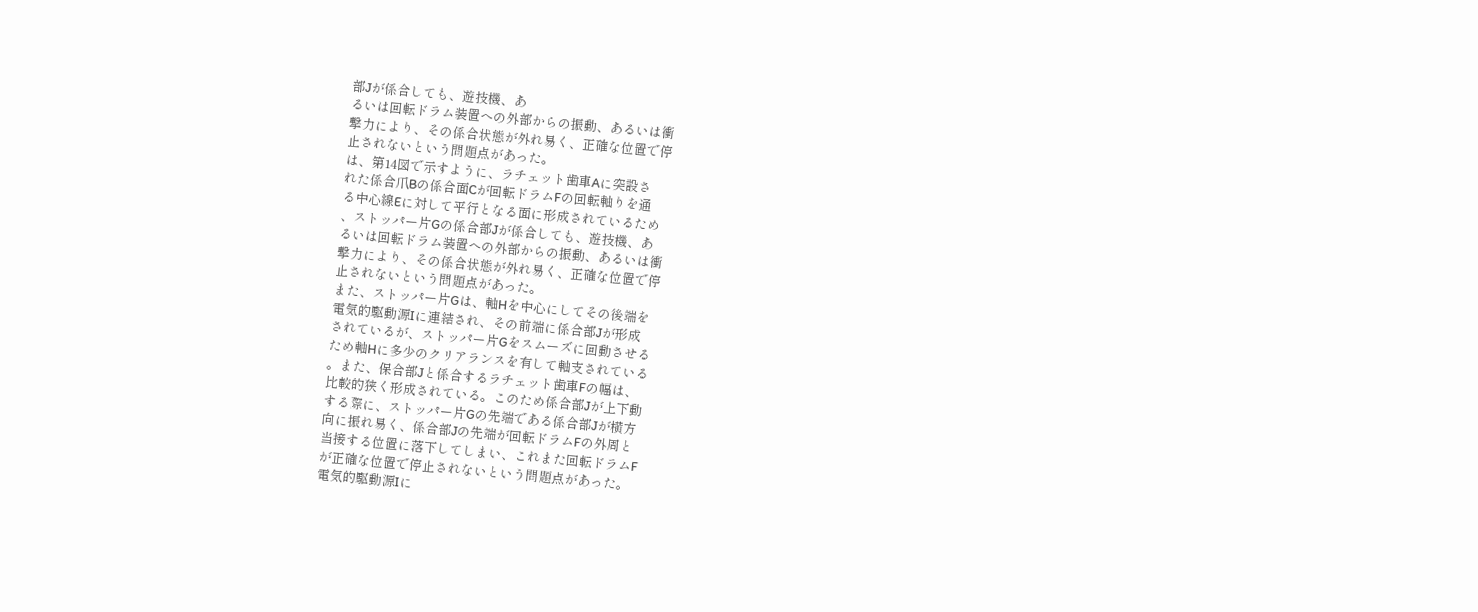部Jが係合しても、遊技機、あ
るいは回転ドラム装置への外部からの振動、あるいは衝
撃力により、その係合状態が外れ易く、正確な位置で停
止されないという問題点があった。
は、第14図で示すように、ラチェット歯車Aに突設さ
れた係合爪Bの係合面Cが回転ドラムFの回転軸りを通
る中心線Eに対して平行となる面に形成されているため
、ストッパー片Gの係合部Jが係合しても、遊技機、あ
るいは回転ドラム装置への外部からの振動、あるいは衝
撃力により、その係合状態が外れ易く、正確な位置で停
止されないという問題点があった。
また、ストッパー片Gは、軸Hを中心にしてその後端を
電気的駆動源Iに連結され、その前端に係合部Jが形成
されているが、ストッパー片Gをスムーズに回動させる
ため軸Hに多少のクリアランスを有して軸支されている
。また、保合部Jと係合するラチェット歯車Fの幅は、
比較的狭く形成されている。このため係合部Jが上下動
する際に、ストッパー片Gの先端である係合部Jが横方
向に振れ易く、係合部Jの先端が回転ドラムFの外周と
当接する位置に落下してしまい、これまた回転ドラムF
が正確な位置で停止されないという問題点があった。
電気的駆動源Iに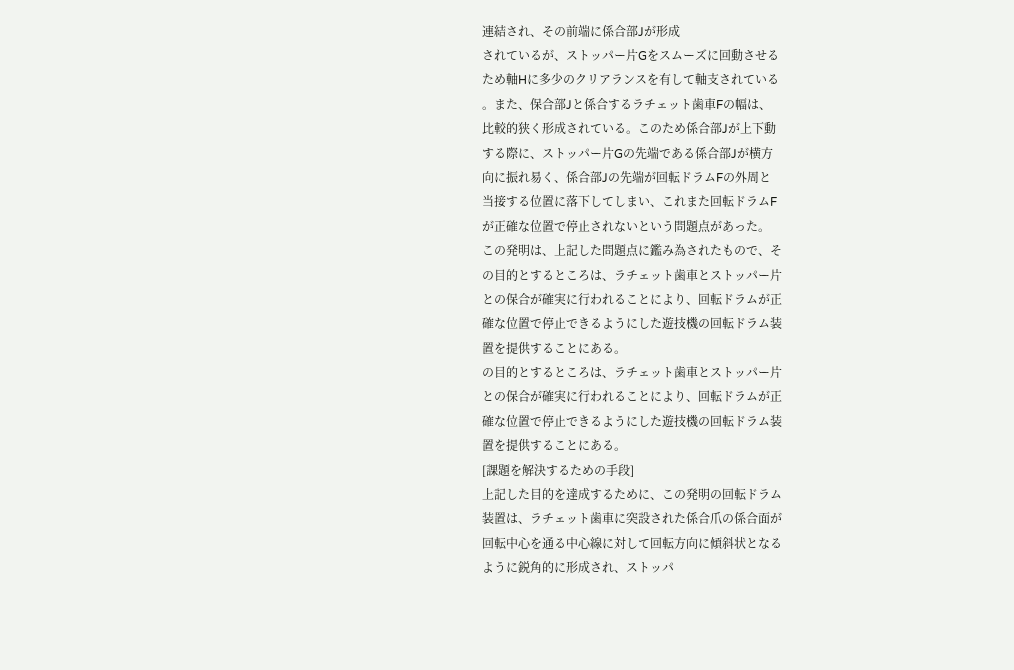連結され、その前端に係合部Jが形成
されているが、ストッパー片Gをスムーズに回動させる
ため軸Hに多少のクリアランスを有して軸支されている
。また、保合部Jと係合するラチェット歯車Fの幅は、
比較的狭く形成されている。このため係合部Jが上下動
する際に、ストッパー片Gの先端である係合部Jが横方
向に振れ易く、係合部Jの先端が回転ドラムFの外周と
当接する位置に落下してしまい、これまた回転ドラムF
が正確な位置で停止されないという問題点があった。
この発明は、上記した問題点に鑑み為されたもので、そ
の目的とするところは、ラチェット歯車とストッパー片
との保合が確実に行われることにより、回転ドラムが正
確な位置で停止できるようにした遊技機の回転ドラム装
置を提供することにある。
の目的とするところは、ラチェット歯車とストッパー片
との保合が確実に行われることにより、回転ドラムが正
確な位置で停止できるようにした遊技機の回転ドラム装
置を提供することにある。
[課題を解決するための手段]
上記した目的を達成するために、この発明の回転ドラム
装置は、ラチェット歯車に突設された係合爪の係合面が
回転中心を通る中心線に対して回転方向に傾斜状となる
ように鋭角的に形成され、ストッパ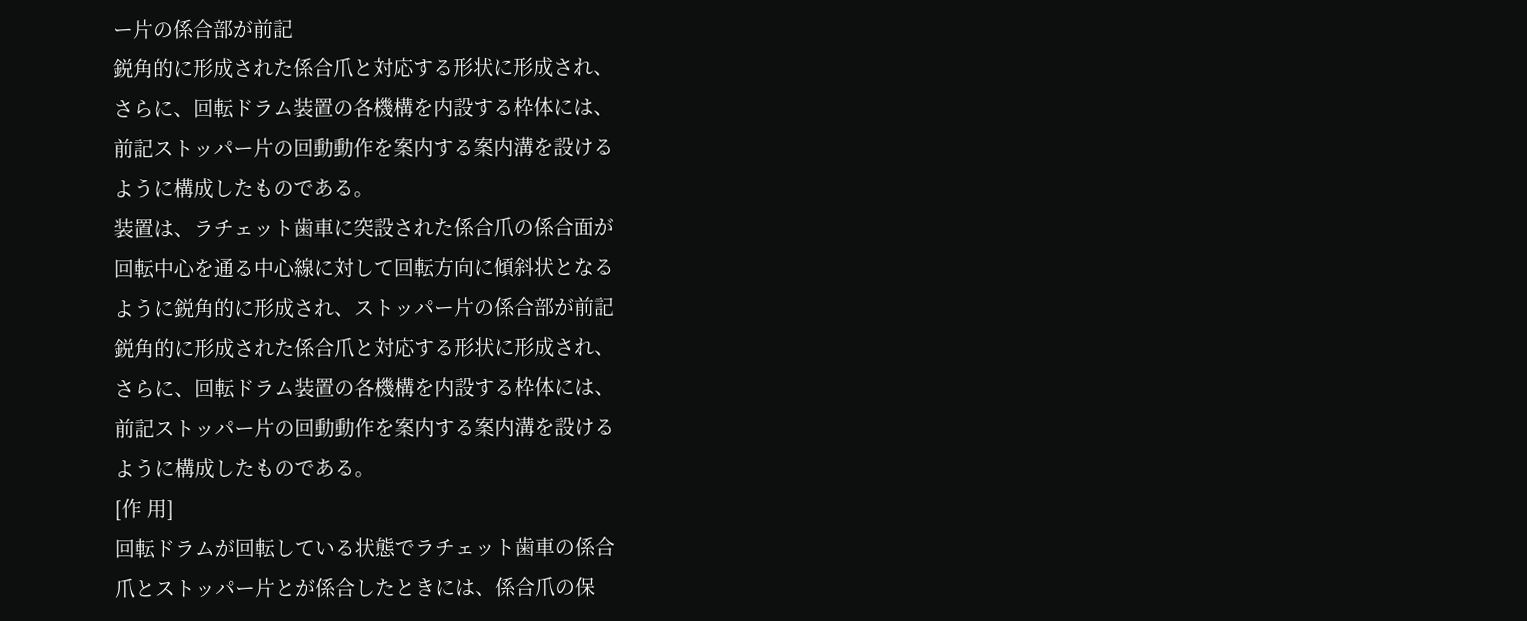ー片の係合部が前記
鋭角的に形成された係合爪と対応する形状に形成され、
さらに、回転ドラム装置の各機構を内設する枠体には、
前記ストッパー片の回動動作を案内する案内溝を設ける
ように構成したものである。
装置は、ラチェット歯車に突設された係合爪の係合面が
回転中心を通る中心線に対して回転方向に傾斜状となる
ように鋭角的に形成され、ストッパー片の係合部が前記
鋭角的に形成された係合爪と対応する形状に形成され、
さらに、回転ドラム装置の各機構を内設する枠体には、
前記ストッパー片の回動動作を案内する案内溝を設ける
ように構成したものである。
[作 用]
回転ドラムが回転している状態でラチェット歯車の係合
爪とストッパー片とが係合したときには、係合爪の保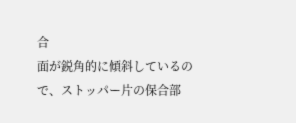合
面が鋭角的に傾斜しているので、ストッパー片の保合部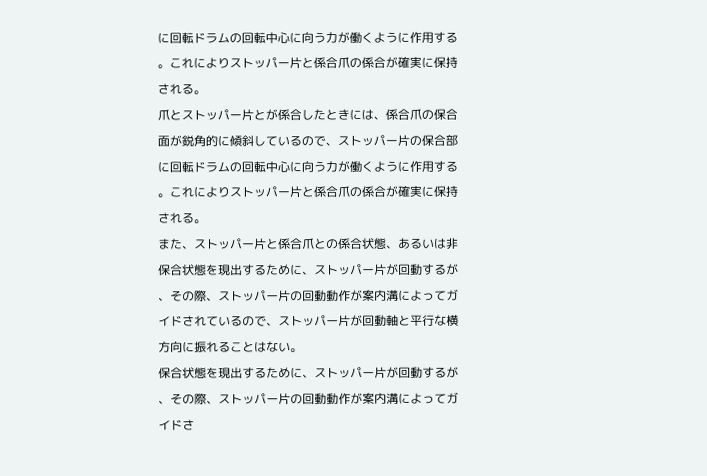に回転ドラムの回転中心に向う力が働くように作用する
。これによりストッパー片と係合爪の係合が確実に保持
される。
爪とストッパー片とが係合したときには、係合爪の保合
面が鋭角的に傾斜しているので、ストッパー片の保合部
に回転ドラムの回転中心に向う力が働くように作用する
。これによりストッパー片と係合爪の係合が確実に保持
される。
また、ストッパー片と係合爪との係合状態、あるいは非
保合状態を現出するために、ストッパー片が回動するが
、その際、ストッパー片の回動動作が案内溝によってガ
イドされているので、ストッパー片が回動軸と平行な横
方向に振れることはない。
保合状態を現出するために、ストッパー片が回動するが
、その際、ストッパー片の回動動作が案内溝によってガ
イドさ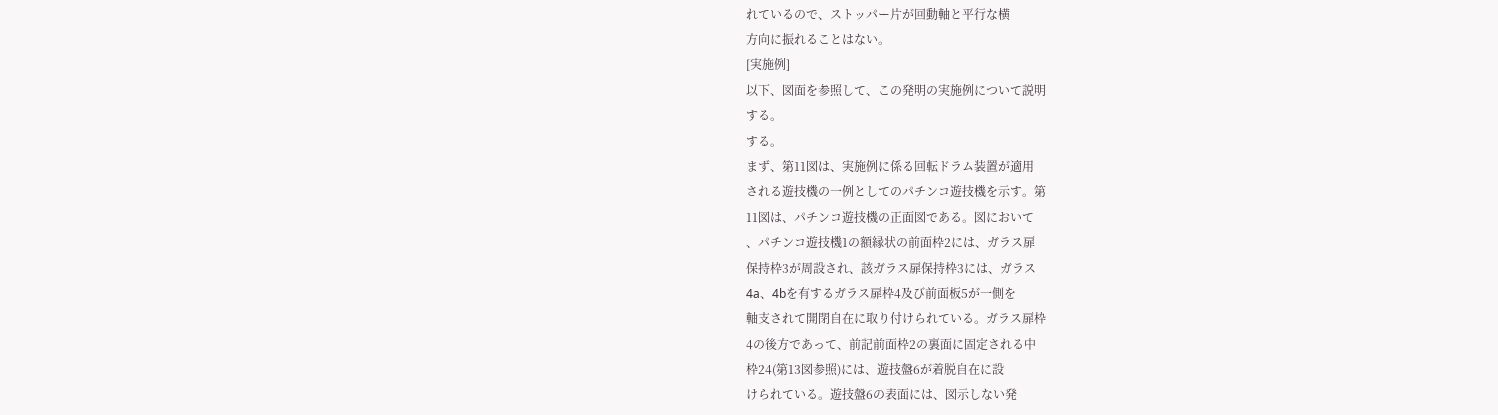れているので、ストッパー片が回動軸と平行な横
方向に振れることはない。
[実施例]
以下、図面を参照して、この発明の実施例について説明
する。
する。
まず、第11図は、実施例に係る回転ドラム装置が適用
される遊技機の一例としてのパチンコ遊技機を示す。第
11図は、パチンコ遊技機の正面図である。図において
、パチンコ遊技機1の額縁状の前面枠2には、ガラス扉
保持枠3が周設され、該ガラス扉保持枠3には、ガラス
4a、4bを有するガラス扉枠4及び前面板5が一側を
軸支されて開閉自在に取り付けられている。ガラス扉枠
4の後方であって、前記前面枠2の裏面に固定される中
枠24(第13図参照)には、遊技盤6が着脱自在に設
けられている。遊技盤6の表面には、図示しない発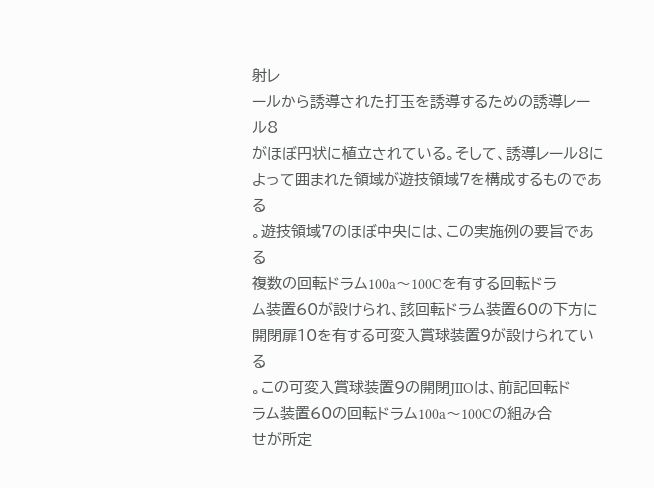射レ
ールから誘導された打玉を誘導するための誘導レール8
がほぼ円状に植立されている。そして、誘導レール8に
よって囲まれた領域が遊技領域7を構成するものである
。遊技領域7のほぼ中央には、この実施例の要旨である
複数の回転ドラム100a〜100Cを有する回転ドラ
ム装置60が設けられ、該回転ドラム装置60の下方に
開閉扉10を有する可変入賞球装置9が設けられている
。この可変入賞球装置9の開閉JIIOは、前記回転ド
ラム装置60の回転ドラム100a〜100Cの組み合
せが所定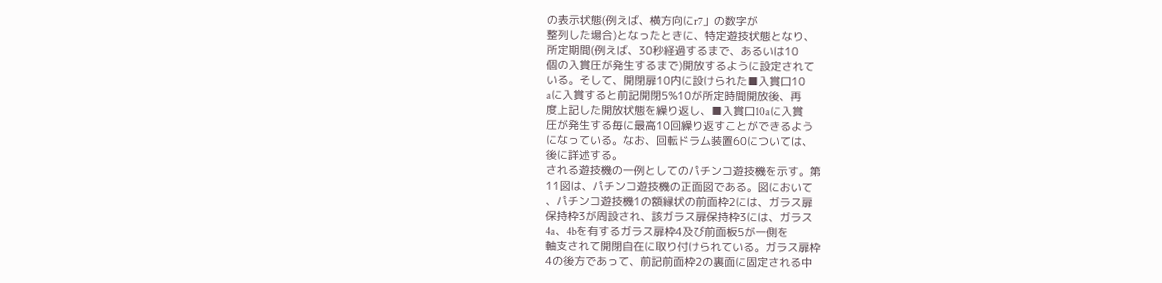の表示状態(例えば、横方向にr7」の数字が
整列した場合)となったときに、特定遊技状態となり、
所定期間(例えば、30秒経過するまで、あるいは10
個の入賞圧が発生するまで)開放するように設定されて
いる。そして、開閉扉10内に設けられた■入賞口10
aに入賞すると前記開閉5%10が所定時間開放後、再
度上記した開放状態を繰り返し、■入賞口10aに入賞
圧が発生する毎に最高10回繰り返すことができるよう
になっている。なお、回転ドラム装置60については、
後に詳述する。
される遊技機の一例としてのパチンコ遊技機を示す。第
11図は、パチンコ遊技機の正面図である。図において
、パチンコ遊技機1の額縁状の前面枠2には、ガラス扉
保持枠3が周設され、該ガラス扉保持枠3には、ガラス
4a、4bを有するガラス扉枠4及び前面板5が一側を
軸支されて開閉自在に取り付けられている。ガラス扉枠
4の後方であって、前記前面枠2の裏面に固定される中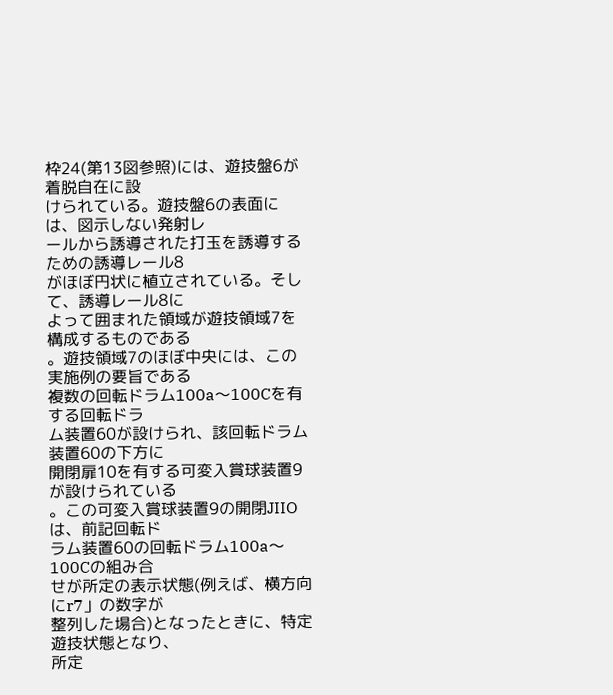枠24(第13図参照)には、遊技盤6が着脱自在に設
けられている。遊技盤6の表面には、図示しない発射レ
ールから誘導された打玉を誘導するための誘導レール8
がほぼ円状に植立されている。そして、誘導レール8に
よって囲まれた領域が遊技領域7を構成するものである
。遊技領域7のほぼ中央には、この実施例の要旨である
複数の回転ドラム100a〜100Cを有する回転ドラ
ム装置60が設けられ、該回転ドラム装置60の下方に
開閉扉10を有する可変入賞球装置9が設けられている
。この可変入賞球装置9の開閉JIIOは、前記回転ド
ラム装置60の回転ドラム100a〜100Cの組み合
せが所定の表示状態(例えば、横方向にr7」の数字が
整列した場合)となったときに、特定遊技状態となり、
所定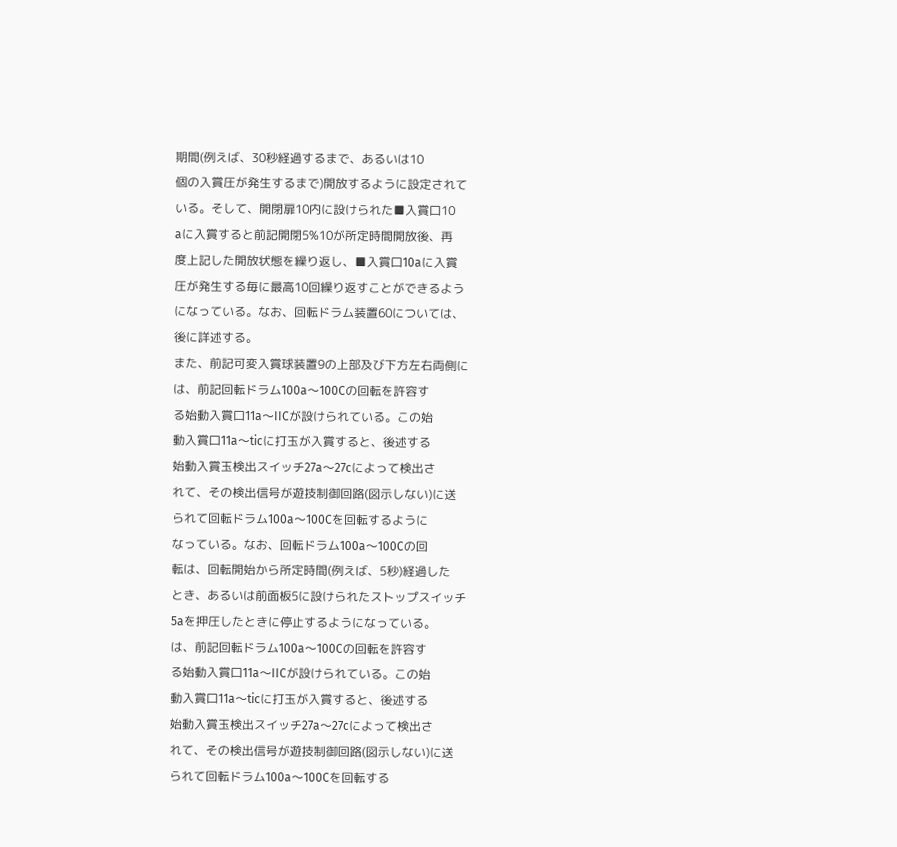期間(例えば、30秒経過するまで、あるいは10
個の入賞圧が発生するまで)開放するように設定されて
いる。そして、開閉扉10内に設けられた■入賞口10
aに入賞すると前記開閉5%10が所定時間開放後、再
度上記した開放状態を繰り返し、■入賞口10aに入賞
圧が発生する毎に最高10回繰り返すことができるよう
になっている。なお、回転ドラム装置60については、
後に詳述する。
また、前記可変入賞球装置9の上部及び下方左右両側に
は、前記回転ドラム100a〜100Cの回転を許容す
る始動入賞口11a〜IICが設けられている。この始
動入賞口11a〜ticに打玉が入賞すると、後述する
始動入賞玉検出スイッチ27a〜27cによって検出さ
れて、その検出信号が遊技制御回路(図示しない)に送
られて回転ドラム100a〜100Cを回転するように
なっている。なお、回転ドラム100a〜100Cの回
転は、回転開始から所定時間(例えば、5秒)経過した
とき、あるいは前面板5に設けられたストップスイッチ
5aを押圧したときに停止するようになっている。
は、前記回転ドラム100a〜100Cの回転を許容す
る始動入賞口11a〜IICが設けられている。この始
動入賞口11a〜ticに打玉が入賞すると、後述する
始動入賞玉検出スイッチ27a〜27cによって検出さ
れて、その検出信号が遊技制御回路(図示しない)に送
られて回転ドラム100a〜100Cを回転する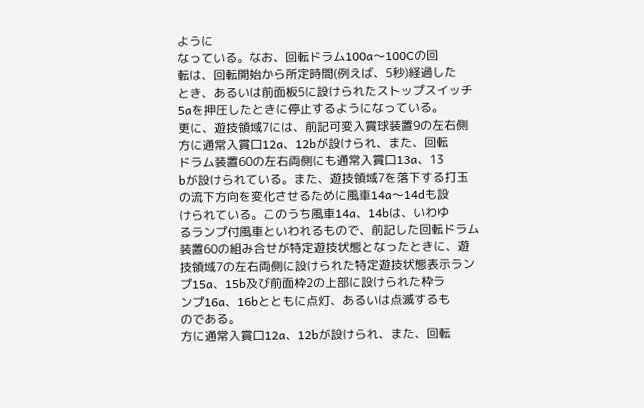ように
なっている。なお、回転ドラム100a〜100Cの回
転は、回転開始から所定時間(例えば、5秒)経過した
とき、あるいは前面板5に設けられたストップスイッチ
5aを押圧したときに停止するようになっている。
更に、遊技領域7には、前記可変入賞球装置9の左右側
方に通常入賞口12a、12bが設けられ、また、回転
ドラム装置60の左右両側にも通常入賞口13a、13
bが設けられている。また、遊技領域7を落下する打玉
の流下方向を変化させるために風車14a〜14dも設
けられている。このうち風車14a、14bは、いわゆ
るランプ付風車といわれるもので、前記した回転ドラム
装置60の組み合せが特定遊技状態となったときに、遊
技領域7の左右両側に設けられた特定遊技状態表示ラン
プ15a、15b及び前面枠2の上部に設けられた枠ラ
ンプ16a、16bとともに点灯、あるいは点滅するも
のである。
方に通常入賞口12a、12bが設けられ、また、回転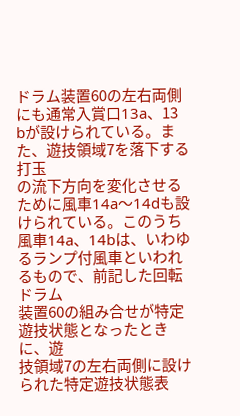ドラム装置60の左右両側にも通常入賞口13a、13
bが設けられている。また、遊技領域7を落下する打玉
の流下方向を変化させるために風車14a〜14dも設
けられている。このうち風車14a、14bは、いわゆ
るランプ付風車といわれるもので、前記した回転ドラム
装置60の組み合せが特定遊技状態となったときに、遊
技領域7の左右両側に設けられた特定遊技状態表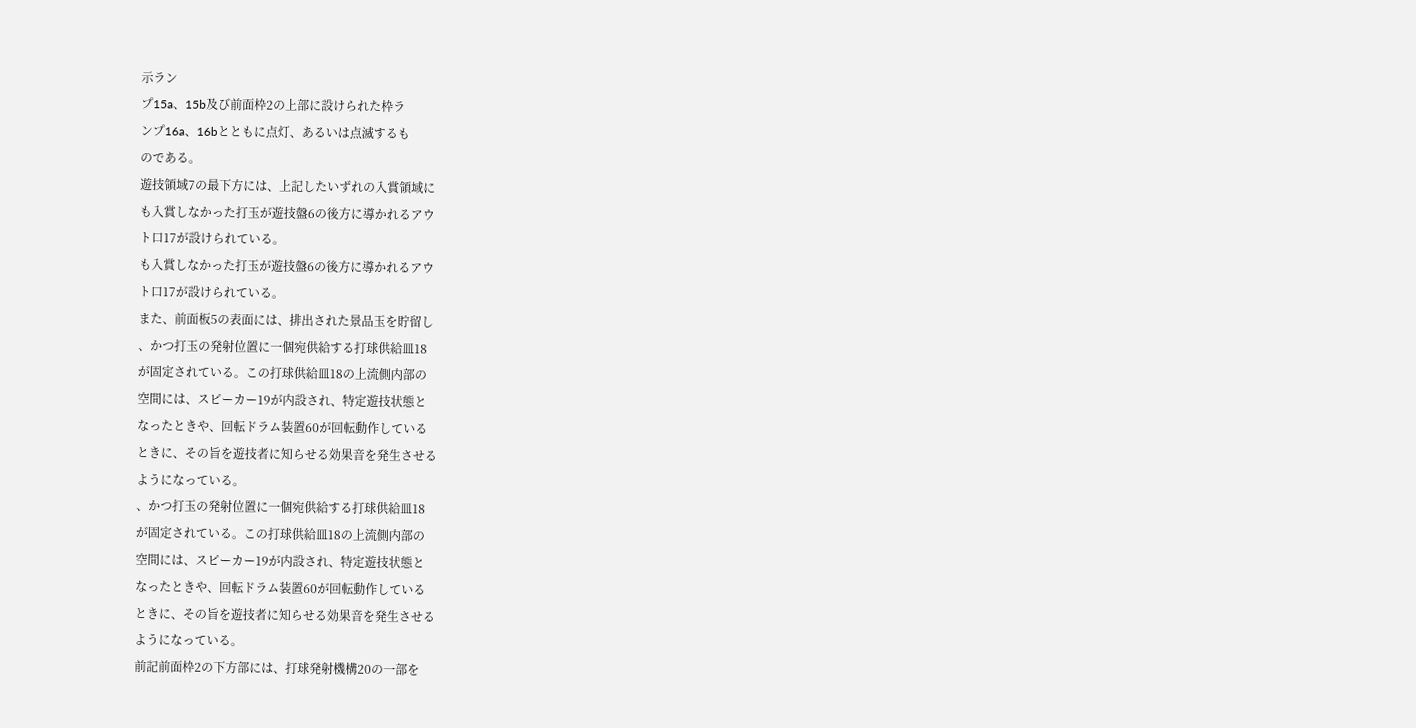示ラン
プ15a、15b及び前面枠2の上部に設けられた枠ラ
ンプ16a、16bとともに点灯、あるいは点滅するも
のである。
遊技領域7の最下方には、上記したいずれの入賞領域に
も入賞しなかった打玉が遊技盤6の後方に導かれるアウ
ト口17が設けられている。
も入賞しなかった打玉が遊技盤6の後方に導かれるアウ
ト口17が設けられている。
また、前面板5の表面には、排出された景品玉を貯留し
、かつ打玉の発射位置に一個宛供給する打球供給皿18
が固定されている。この打球供給皿18の上流側内部の
空間には、スピーカー19が内設され、特定遊技状態と
なったときや、回転ドラム装置60が回転動作している
ときに、その旨を遊技者に知らせる効果音を発生させる
ようになっている。
、かつ打玉の発射位置に一個宛供給する打球供給皿18
が固定されている。この打球供給皿18の上流側内部の
空間には、スピーカー19が内設され、特定遊技状態と
なったときや、回転ドラム装置60が回転動作している
ときに、その旨を遊技者に知らせる効果音を発生させる
ようになっている。
前記前面枠2の下方部には、打球発射機構20の一部を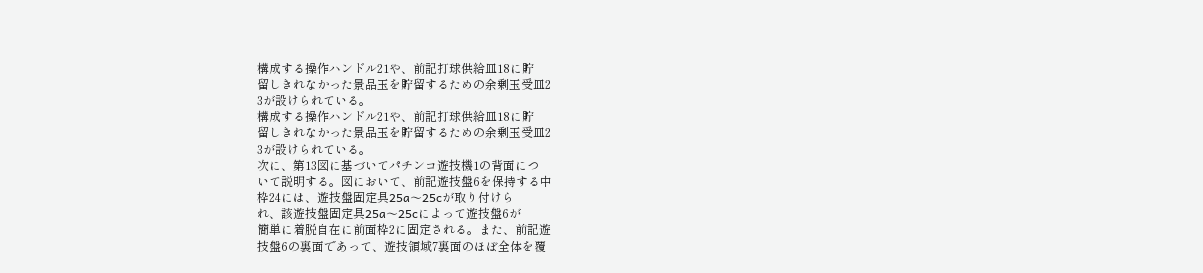構成する操作ハンドル21や、前記打球供給皿18に貯
留しきれなかった景品玉を貯留するための余剰玉受皿2
3が設けられている。
構成する操作ハンドル21や、前記打球供給皿18に貯
留しきれなかった景品玉を貯留するための余剰玉受皿2
3が設けられている。
次に、第13図に基づいてパチンコ遊技機1の背面につ
いて説明する。図において、前記遊技盤6を保持する中
枠24には、遊技盤固定具25a〜25cが取り付けら
れ、該遊技盤固定具25a〜25cによって遊技盤6が
簡単に着脱自在に前面枠2に固定される。また、前記遊
技盤6の裏面であって、遊技領域7裏面のほぼ全体を覆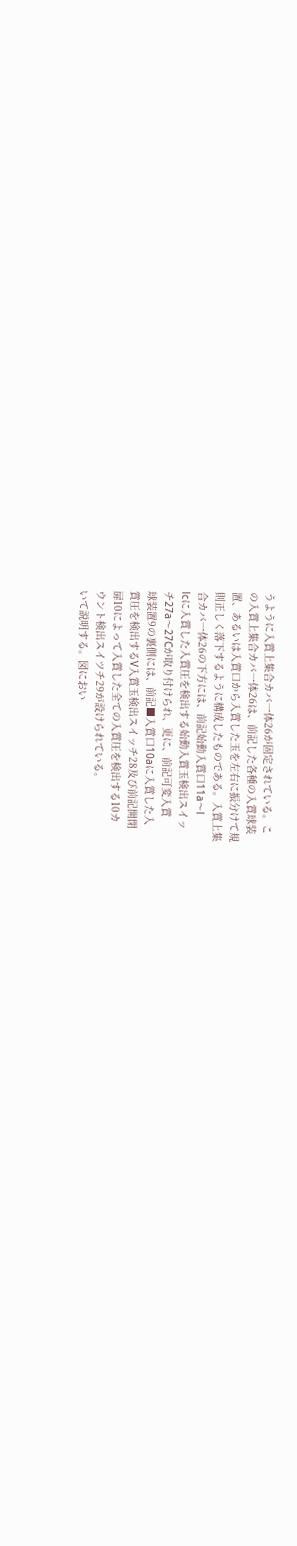うように入賞上集合カバ一体26が固定されている。こ
の入賞上集合カバ一体26は、前記した各種の入賞球装
置、あるいは入賞口から入賞した玉を左右に振分けて規
則正しく落下するように構成したものである。入賞上集
合カバ一体26の下方には、前記始動入賞口11a〜l
lcに入賞した入賞圧を検出する始動入賞玉検出スイッ
チ27a〜27Cが取り付けられ、更に、前記可変入賞
球装置9の裏側には、前記■入賞口10aに入賞した入
賞圧を検出するV入賞玉検出スイッチ28及び前記開閉
扉10によって入賞した全ての入賞圧を検出する10カ
ウント検出スイツチ29が設けられている。
いて説明する。図におい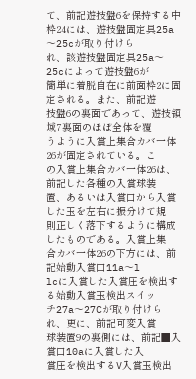て、前記遊技盤6を保持する中
枠24には、遊技盤固定具25a〜25cが取り付けら
れ、該遊技盤固定具25a〜25cによって遊技盤6が
簡単に着脱自在に前面枠2に固定される。また、前記遊
技盤6の裏面であって、遊技領域7裏面のほぼ全体を覆
うように入賞上集合カバ一体26が固定されている。こ
の入賞上集合カバ一体26は、前記した各種の入賞球装
置、あるいは入賞口から入賞した玉を左右に振分けて規
則正しく落下するように構成したものである。入賞上集
合カバ一体26の下方には、前記始動入賞口11a〜l
lcに入賞した入賞圧を検出する始動入賞玉検出スイッ
チ27a〜27Cが取り付けられ、更に、前記可変入賞
球装置9の裏側には、前記■入賞口10aに入賞した入
賞圧を検出するV入賞玉検出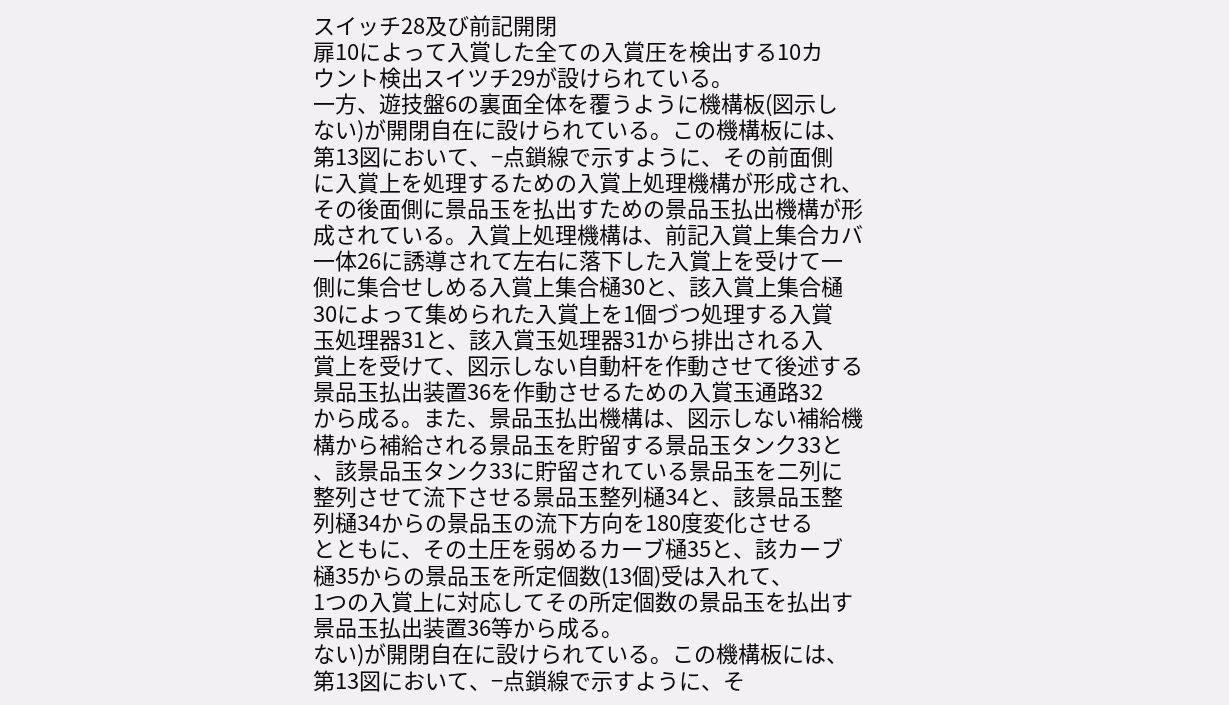スイッチ28及び前記開閉
扉10によって入賞した全ての入賞圧を検出する10カ
ウント検出スイツチ29が設けられている。
一方、遊技盤6の裏面全体を覆うように機構板(図示し
ない)が開閉自在に設けられている。この機構板には、
第13図において、−点鎖線で示すように、その前面側
に入賞上を処理するための入賞上処理機構が形成され、
その後面側に景品玉を払出すための景品玉払出機構が形
成されている。入賞上処理機構は、前記入賞上集合カバ
一体26に誘導されて左右に落下した入賞上を受けて一
側に集合せしめる入賞上集合樋30と、該入賞上集合樋
30によって集められた入賞上を1個づつ処理する入賞
玉処理器31と、該入賞玉処理器31から排出される入
賞上を受けて、図示しない自動杆を作動させて後述する
景品玉払出装置36を作動させるための入賞玉通路32
から成る。また、景品玉払出機構は、図示しない補給機
構から補給される景品玉を貯留する景品玉タンク33と
、該景品玉タンク33に貯留されている景品玉を二列に
整列させて流下させる景品玉整列樋34と、該景品玉整
列樋34からの景品玉の流下方向を180度変化させる
とともに、その土圧を弱めるカーブ樋35と、該カーブ
樋35からの景品玉を所定個数(13個)受は入れて、
1つの入賞上に対応してその所定個数の景品玉を払出す
景品玉払出装置36等から成る。
ない)が開閉自在に設けられている。この機構板には、
第13図において、−点鎖線で示すように、そ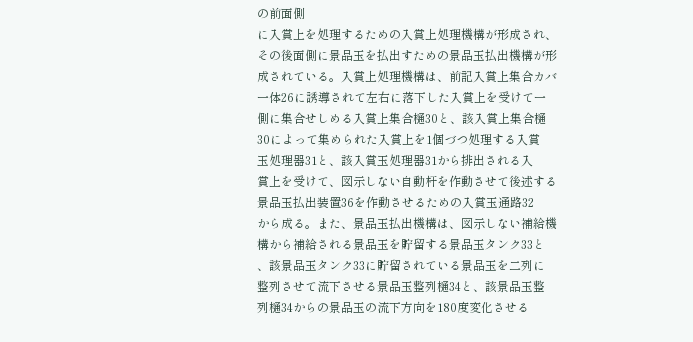の前面側
に入賞上を処理するための入賞上処理機構が形成され、
その後面側に景品玉を払出すための景品玉払出機構が形
成されている。入賞上処理機構は、前記入賞上集合カバ
一体26に誘導されて左右に落下した入賞上を受けて一
側に集合せしめる入賞上集合樋30と、該入賞上集合樋
30によって集められた入賞上を1個づつ処理する入賞
玉処理器31と、該入賞玉処理器31から排出される入
賞上を受けて、図示しない自動杆を作動させて後述する
景品玉払出装置36を作動させるための入賞玉通路32
から成る。また、景品玉払出機構は、図示しない補給機
構から補給される景品玉を貯留する景品玉タンク33と
、該景品玉タンク33に貯留されている景品玉を二列に
整列させて流下させる景品玉整列樋34と、該景品玉整
列樋34からの景品玉の流下方向を180度変化させる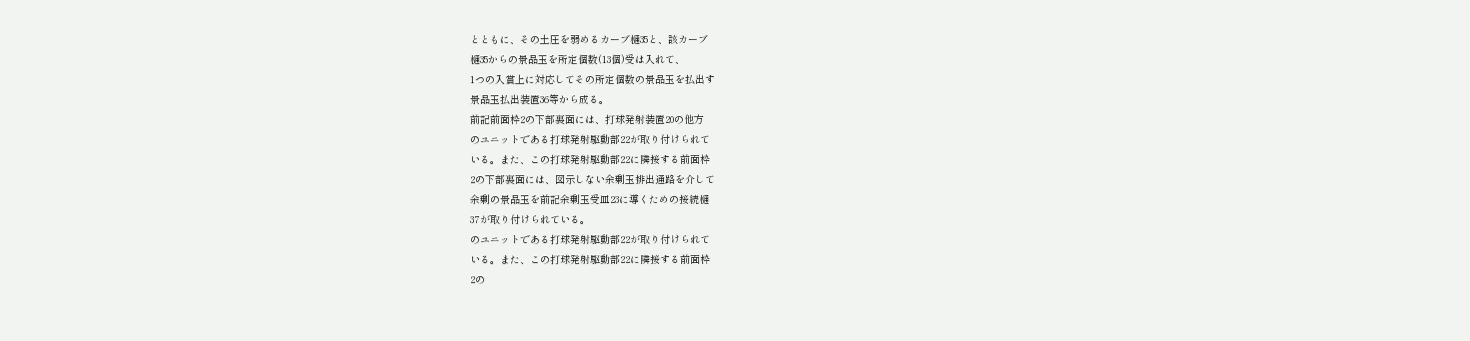とともに、その土圧を弱めるカーブ樋35と、該カーブ
樋35からの景品玉を所定個数(13個)受は入れて、
1つの入賞上に対応してその所定個数の景品玉を払出す
景品玉払出装置36等から成る。
前記前面枠2の下部裏面には、打球発射装置20の他方
のユニットである打球発射駆動部22が取り付けられて
いる。また、この打球発射駆動部22に隣接する前面枠
2の下部裏面には、図示しない余剰玉排出通路を介して
余剰の景品玉を前記余剰玉受皿23に導くための接続樋
37が取り付けられている。
のユニットである打球発射駆動部22が取り付けられて
いる。また、この打球発射駆動部22に隣接する前面枠
2の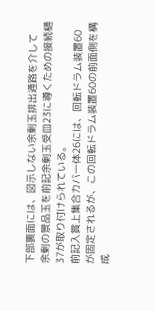下部裏面には、図示しない余剰玉排出通路を介して
余剰の景品玉を前記余剰玉受皿23に導くための接続樋
37が取り付けられている。
前記入賞上集合カバ一体26には、回転ドラム装置60
が固定されるが、この回転ドラム装置60の前面側を構
成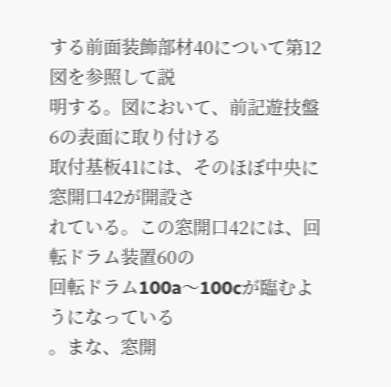する前面装飾部材40について第12図を参照して説
明する。図において、前記遊技盤6の表面に取り付ける
取付基板41には、そのほぼ中央に窓開口42が開設さ
れている。この窓開口42には、回転ドラム装置60の
回転ドラム100a〜100cが臨むようになっている
。まな、窓開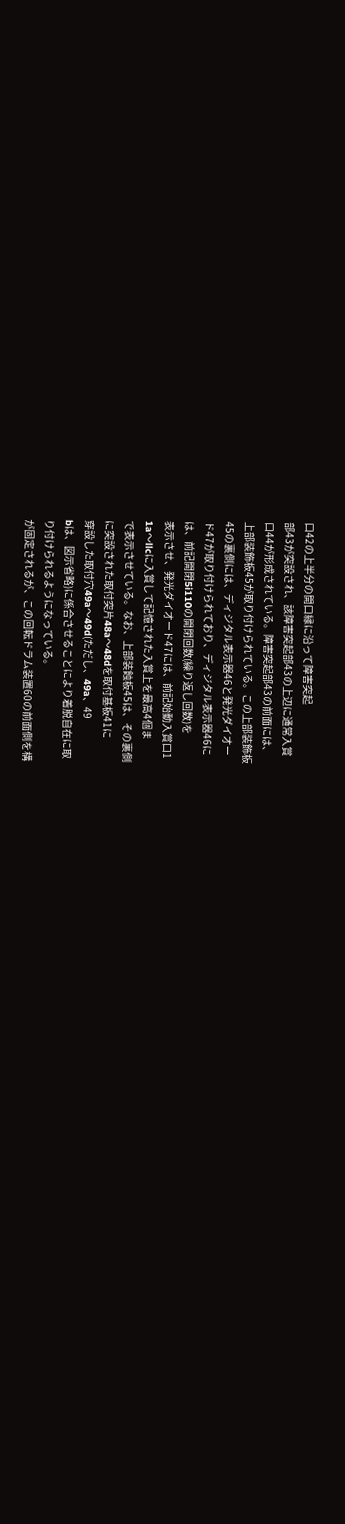口42の上半分の開口縁に沿って障害突起
部43が突設され、該障害突起部43の上辺に通常入賞
口44が形成されている。障害突起部43の前面には、
上部装飾板45が取り付けられている。この上部装飾板
45の裏側には、ディジタル表示器46と発光ダイオー
ド47が取り付けられており、ディジタル表示器46に
は、前記開閉5i110の開閉回数(繰り返し回数)を
表示させ、発光ダイオード47には、前記始動入賞口1
1a〜llcに入賞して記憶された入賞上を最高4個ま
で表示させている。なお、上部装蝕板45は、その裏側
に突設された取付突片48a〜48dを取付基板41に
穿設した取付穴49a〜49d(ただし、49a、49
bは、図示省略)に係合させることにより着脱自在に取
り付けられるようになっている。
が固定されるが、この回転ドラム装置60の前面側を構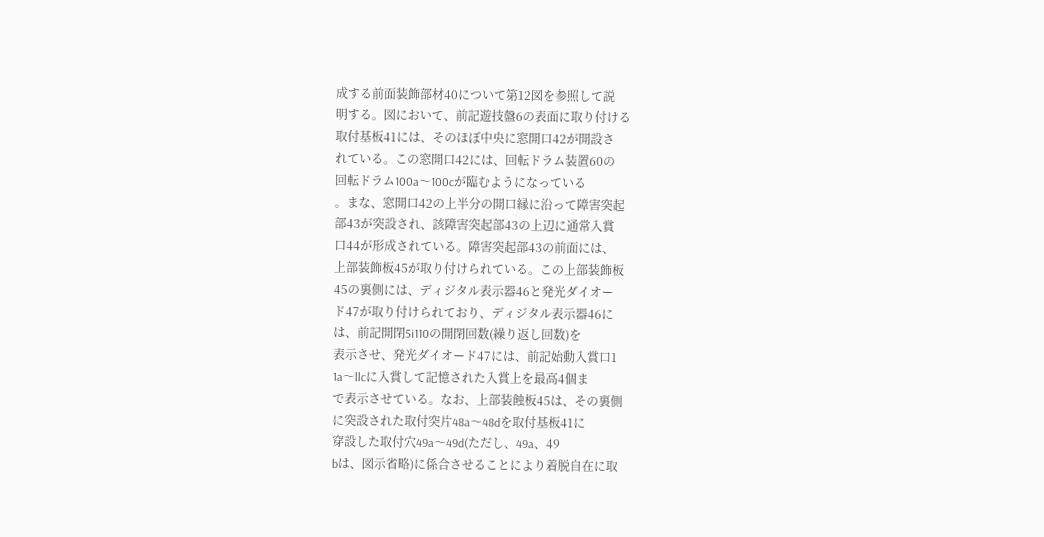成する前面装飾部材40について第12図を参照して説
明する。図において、前記遊技盤6の表面に取り付ける
取付基板41には、そのほぼ中央に窓開口42が開設さ
れている。この窓開口42には、回転ドラム装置60の
回転ドラム100a〜100cが臨むようになっている
。まな、窓開口42の上半分の開口縁に沿って障害突起
部43が突設され、該障害突起部43の上辺に通常入賞
口44が形成されている。障害突起部43の前面には、
上部装飾板45が取り付けられている。この上部装飾板
45の裏側には、ディジタル表示器46と発光ダイオー
ド47が取り付けられており、ディジタル表示器46に
は、前記開閉5i110の開閉回数(繰り返し回数)を
表示させ、発光ダイオード47には、前記始動入賞口1
1a〜llcに入賞して記憶された入賞上を最高4個ま
で表示させている。なお、上部装蝕板45は、その裏側
に突設された取付突片48a〜48dを取付基板41に
穿設した取付穴49a〜49d(ただし、49a、49
bは、図示省略)に係合させることにより着脱自在に取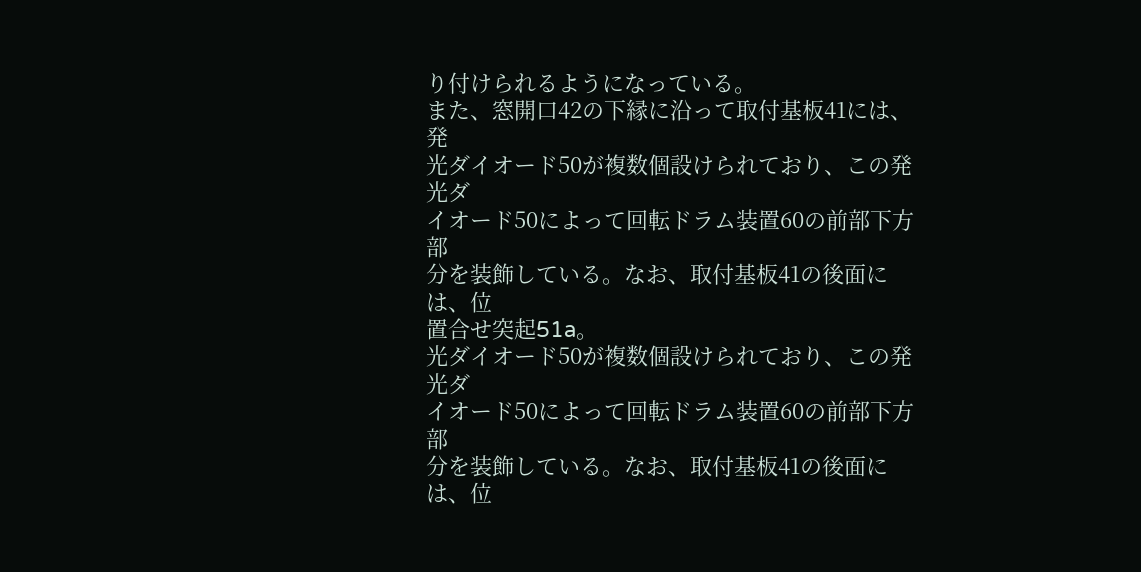り付けられるようになっている。
また、窓開口42の下縁に沿って取付基板41には、発
光ダイオード50が複数個設けられており、この発光ダ
イオード50によって回転ドラム装置60の前部下方部
分を装飾している。なお、取付基板41の後面には、位
置合せ突起51a。
光ダイオード50が複数個設けられており、この発光ダ
イオード50によって回転ドラム装置60の前部下方部
分を装飾している。なお、取付基板41の後面には、位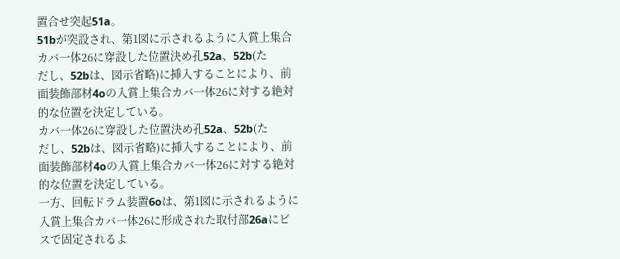置合せ突起51a。
51bが突設され、第1図に示されるように入賞上集合
カバ一体26に穿設した位置決め孔52a、52b(た
だし、52bは、図示省略)に挿入することにより、前
面装飾部材4oの入賞上集合カバ一体26に対する絶対
的な位置を決定している。
カバ一体26に穿設した位置決め孔52a、52b(た
だし、52bは、図示省略)に挿入することにより、前
面装飾部材4oの入賞上集合カバ一体26に対する絶対
的な位置を決定している。
一方、回転ドラム装置6oは、第1図に示されるように
入賞上集合カバ一体26に形成された取付部26aにビ
スで固定されるよ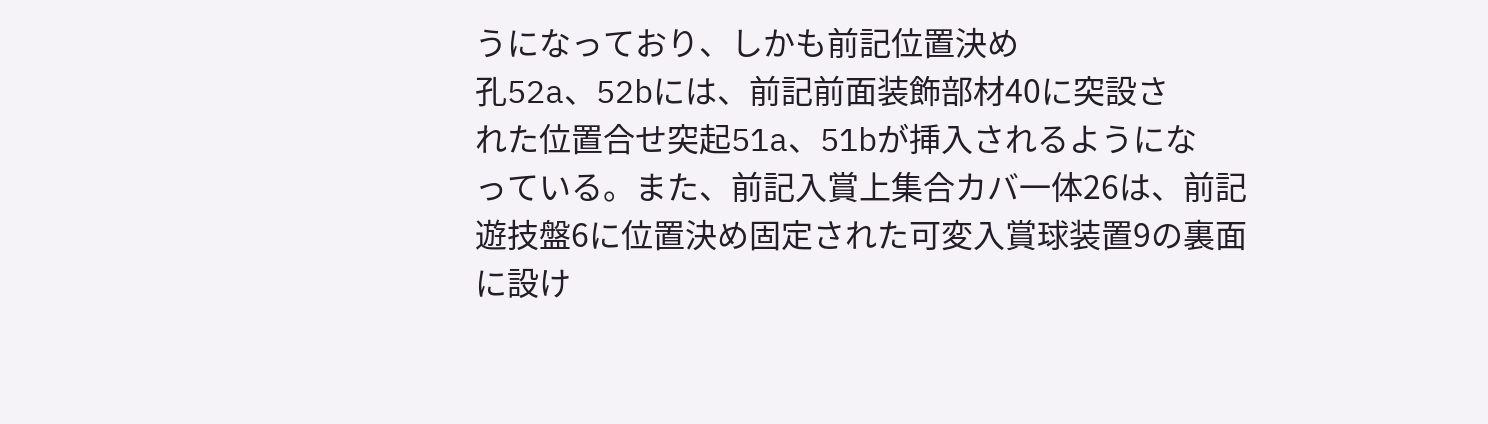うになっており、しかも前記位置決め
孔52a、52bには、前記前面装飾部材40に突設さ
れた位置合せ突起51a、51bが挿入されるようにな
っている。また、前記入賞上集合カバ一体26は、前記
遊技盤6に位置決め固定された可変入賞球装置9の裏面
に設け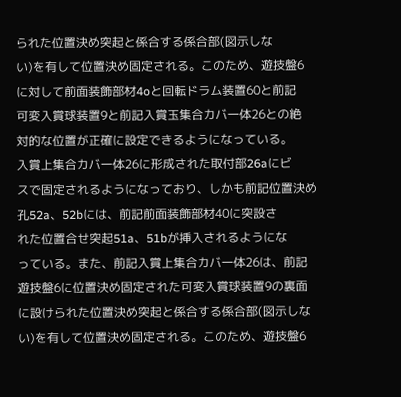られた位置決め突起と係合する係合部(図示しな
い)を有して位置決め固定される。このため、遊技盤6
に対して前面装飾部材4oと回転ドラム装置60と前記
可変入賞球装置9と前記入賞玉集合カバ一体26との絶
対的な位置が正確に設定できるようになっている。
入賞上集合カバ一体26に形成された取付部26aにビ
スで固定されるようになっており、しかも前記位置決め
孔52a、52bには、前記前面装飾部材40に突設さ
れた位置合せ突起51a、51bが挿入されるようにな
っている。また、前記入賞上集合カバ一体26は、前記
遊技盤6に位置決め固定された可変入賞球装置9の裏面
に設けられた位置決め突起と係合する係合部(図示しな
い)を有して位置決め固定される。このため、遊技盤6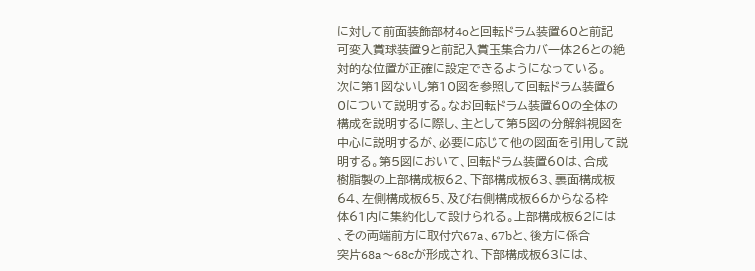に対して前面装飾部材4oと回転ドラム装置60と前記
可変入賞球装置9と前記入賞玉集合カバ一体26との絶
対的な位置が正確に設定できるようになっている。
次に第1図ないし第10図を参照して回転ドラム装置6
0について説明する。なお回転ドラム装置60の全体の
構成を説明するに際し、主として第5図の分解斜視図を
中心に説明するが、必要に応じて他の図面を引用して説
明する。第5図において、回転ドラム装置60は、合成
樹脂製の上部構成板62、下部構成板63、裏面構成板
64、左側構成板65、及び右側構成板66からなる枠
体61内に集約化して設けられる。上部構成板62には
、その両端前方に取付穴67a、67bと、後方に係合
突片68a〜68cが形成され、下部構成板63には、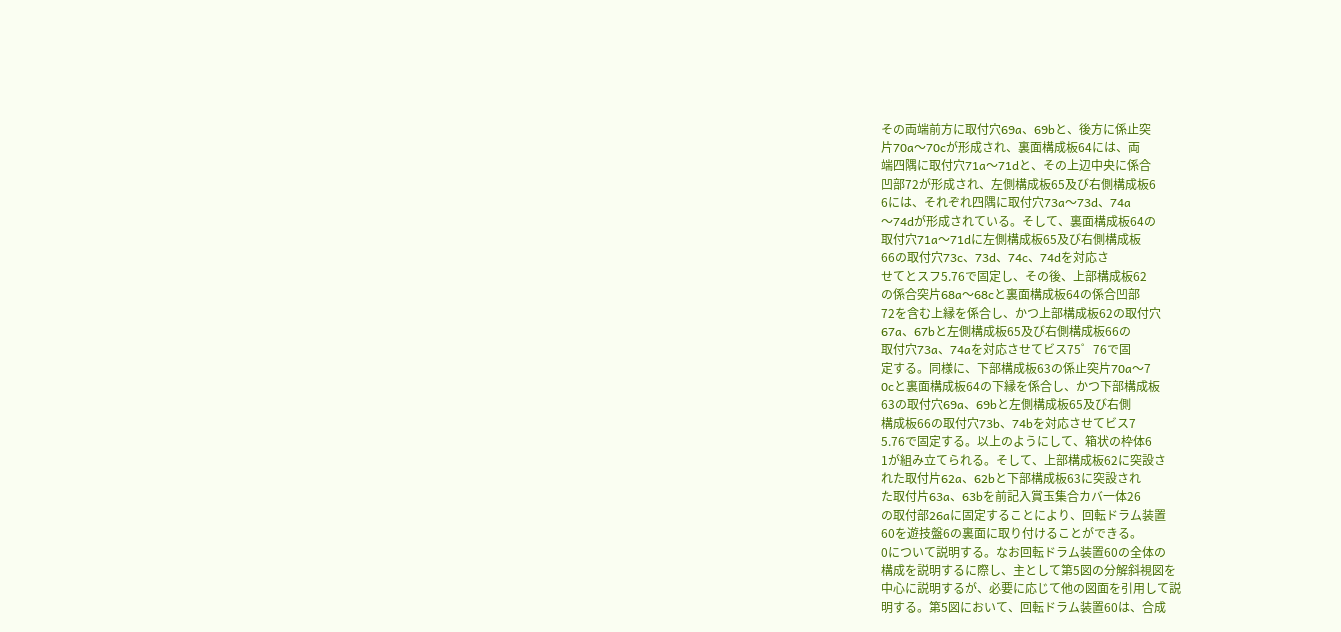その両端前方に取付穴69a、69bと、後方に係止突
片70a〜70cが形成され、裏面構成板64には、両
端四隅に取付穴71a〜71dと、その上辺中央に係合
凹部72が形成され、左側構成板65及び右側構成板6
6には、それぞれ四隅に取付穴73a〜73d、74a
〜74dが形成されている。そして、裏面構成板64の
取付穴71a〜71dに左側構成板65及び右側構成板
66の取付穴73c、73d、74c、74dを対応さ
せてとスフ5.76で固定し、その後、上部構成板62
の係合突片68a〜68cと裏面構成板64の係合凹部
72を含む上縁を係合し、かつ上部構成板62の取付穴
67a、67bと左側構成板65及び右側構成板66の
取付穴73a、74aを対応させてビス75゜76で固
定する。同様に、下部構成板63の係止突片70a〜7
0cと裏面構成板64の下縁を係合し、かつ下部構成板
63の取付穴69a、69bと左側構成板65及び右側
構成板66の取付穴73b、74bを対応させてビス7
5.76で固定する。以上のようにして、箱状の枠体6
1が組み立てられる。そして、上部構成板62に突設さ
れた取付片62a、62bと下部構成板63に突設され
た取付片63a、63bを前記入賞玉集合カバ一体26
の取付部26aに固定することにより、回転ドラム装置
60を遊技盤6の裏面に取り付けることができる。
0について説明する。なお回転ドラム装置60の全体の
構成を説明するに際し、主として第5図の分解斜視図を
中心に説明するが、必要に応じて他の図面を引用して説
明する。第5図において、回転ドラム装置60は、合成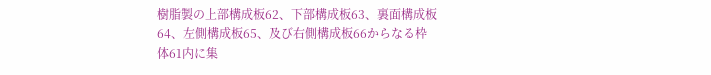樹脂製の上部構成板62、下部構成板63、裏面構成板
64、左側構成板65、及び右側構成板66からなる枠
体61内に集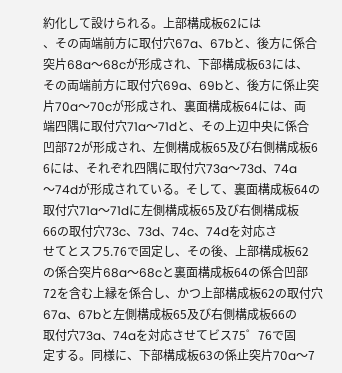約化して設けられる。上部構成板62には
、その両端前方に取付穴67a、67bと、後方に係合
突片68a〜68cが形成され、下部構成板63には、
その両端前方に取付穴69a、69bと、後方に係止突
片70a〜70cが形成され、裏面構成板64には、両
端四隅に取付穴71a〜71dと、その上辺中央に係合
凹部72が形成され、左側構成板65及び右側構成板6
6には、それぞれ四隅に取付穴73a〜73d、74a
〜74dが形成されている。そして、裏面構成板64の
取付穴71a〜71dに左側構成板65及び右側構成板
66の取付穴73c、73d、74c、74dを対応さ
せてとスフ5.76で固定し、その後、上部構成板62
の係合突片68a〜68cと裏面構成板64の係合凹部
72を含む上縁を係合し、かつ上部構成板62の取付穴
67a、67bと左側構成板65及び右側構成板66の
取付穴73a、74aを対応させてビス75゜76で固
定する。同様に、下部構成板63の係止突片70a〜7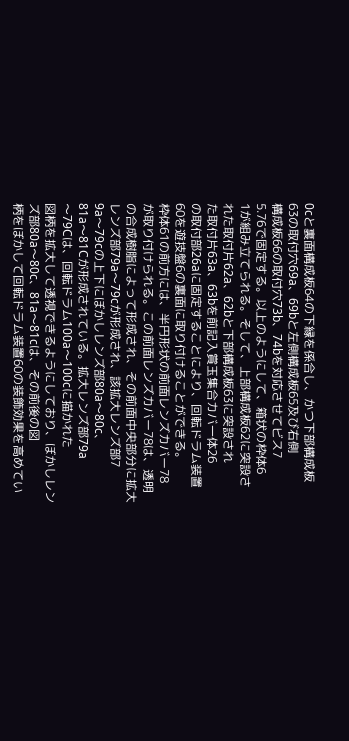0cと裏面構成板64の下縁を係合し、かつ下部構成板
63の取付穴69a、69bと左側構成板65及び右側
構成板66の取付穴73b、74bを対応させてビス7
5.76で固定する。以上のようにして、箱状の枠体6
1が組み立てられる。そして、上部構成板62に突設さ
れた取付片62a、62bと下部構成板63に突設され
た取付片63a、63bを前記入賞玉集合カバ一体26
の取付部26aに固定することにより、回転ドラム装置
60を遊技盤6の裏面に取り付けることができる。
枠体61の前方には、半円形状の前面レンズカバー78
が取り付けられる。この前面レンズカバー78は、透明
の合成樹脂によって形成され、その前面中央部分に拡大
レンズ部79a〜79cが形成され、該拡大レンズ部7
9a〜79cの上下にぼかしレンズ部80a〜80c、
81a〜81Cが形成されている。拡大レンズ部79a
〜79Cは、回転ドラム100a〜100cに描かれた
図柄を拡大して透視できるようにしており、ぼかしレン
ズ部80a〜80c、81a〜81cは、その前後の図
柄をぼかして回転ドラム装置60の装飾効果を高めてい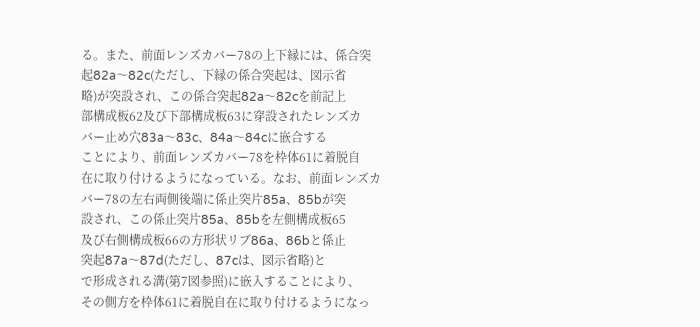る。また、前面レンズカバー78の上下縁には、係合突
起82a〜82c(ただし、下縁の係合突起は、図示省
略)が突設され、この係合突起82a〜82cを前記上
部構成板62及び下部構成板63に穿設されたレンズカ
バー止め穴83a〜83c、84a〜84cに嵌合する
ことにより、前面レンズカバー78を枠体61に着脱自
在に取り付けるようになっている。なお、前面レンズカ
バー78の左右両側後端に係止突片85a、85bが突
設され、この係止突片85a、85bを左側構成板65
及び右側構成板66の方形状リブ86a、86bと係止
突起87a〜87d(ただし、87cは、図示省略)と
で形成される溝(第7図参照)に嵌入することにより、
その側方を枠体61に着脱自在に取り付けるようになっ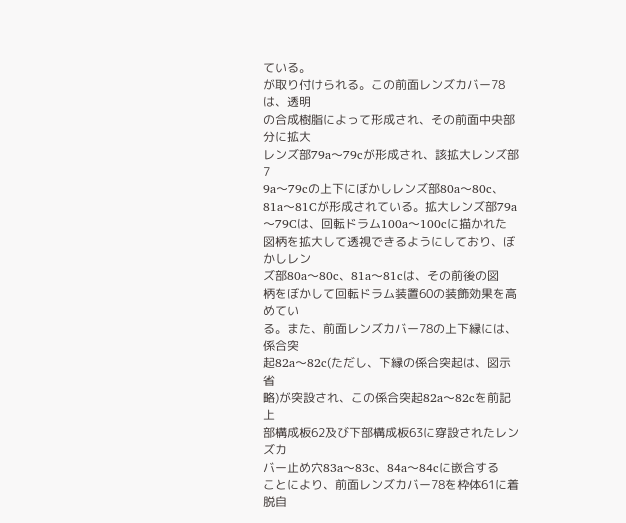ている。
が取り付けられる。この前面レンズカバー78は、透明
の合成樹脂によって形成され、その前面中央部分に拡大
レンズ部79a〜79cが形成され、該拡大レンズ部7
9a〜79cの上下にぼかしレンズ部80a〜80c、
81a〜81Cが形成されている。拡大レンズ部79a
〜79Cは、回転ドラム100a〜100cに描かれた
図柄を拡大して透視できるようにしており、ぼかしレン
ズ部80a〜80c、81a〜81cは、その前後の図
柄をぼかして回転ドラム装置60の装飾効果を高めてい
る。また、前面レンズカバー78の上下縁には、係合突
起82a〜82c(ただし、下縁の係合突起は、図示省
略)が突設され、この係合突起82a〜82cを前記上
部構成板62及び下部構成板63に穿設されたレンズカ
バー止め穴83a〜83c、84a〜84cに嵌合する
ことにより、前面レンズカバー78を枠体61に着脱自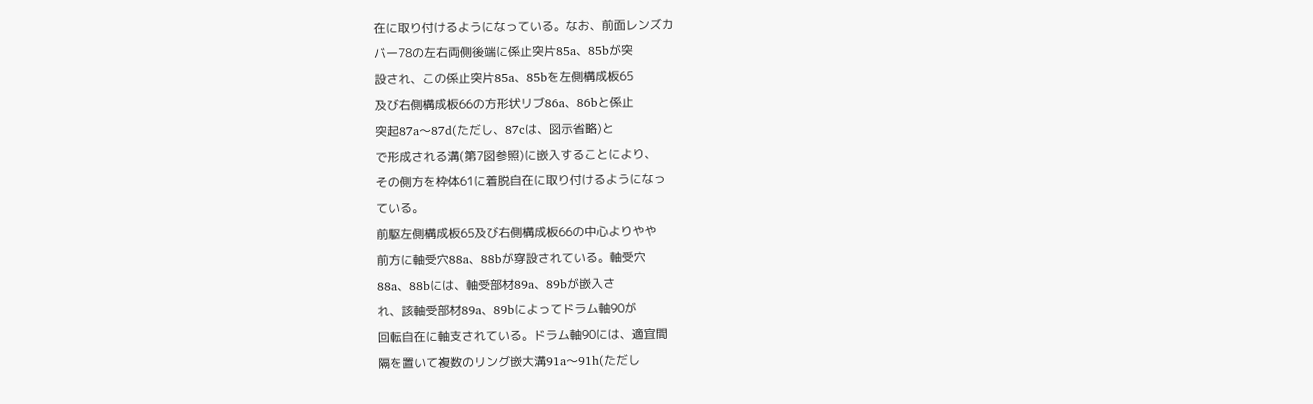在に取り付けるようになっている。なお、前面レンズカ
バー78の左右両側後端に係止突片85a、85bが突
設され、この係止突片85a、85bを左側構成板65
及び右側構成板66の方形状リブ86a、86bと係止
突起87a〜87d(ただし、87cは、図示省略)と
で形成される溝(第7図参照)に嵌入することにより、
その側方を枠体61に着脱自在に取り付けるようになっ
ている。
前駆左側構成板65及び右側構成板66の中心よりやや
前方に軸受穴88a、88bが穿設されている。軸受穴
88a、88bには、軸受部材89a、89bが嵌入さ
れ、該軸受部材89a、89bによってドラム軸90が
回転自在に軸支されている。ドラム軸90には、適宜間
隔を置いて複数のリング嵌大溝91a〜91h(ただし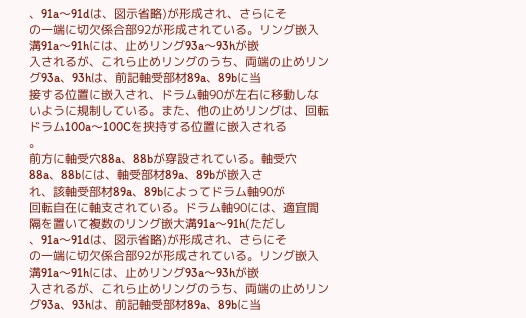、91a〜91dは、図示省略)が形成され、さらにそ
の一端に切欠係合部92が形成されている。リング嵌入
溝91a〜91hには、止めリング93a〜93hが嵌
入されるが、これら止めリングのうち、両端の止めリン
グ93a、93hは、前記軸受部材89a、89bに当
接する位置に嵌入され、ドラム軸90が左右に移動しな
いように規制している。また、他の止めリングは、回転
ドラム100a〜100Cを挟持する位置に嵌入される
。
前方に軸受穴88a、88bが穿設されている。軸受穴
88a、88bには、軸受部材89a、89bが嵌入さ
れ、該軸受部材89a、89bによってドラム軸90が
回転自在に軸支されている。ドラム軸90には、適宜間
隔を置いて複数のリング嵌大溝91a〜91h(ただし
、91a〜91dは、図示省略)が形成され、さらにそ
の一端に切欠係合部92が形成されている。リング嵌入
溝91a〜91hには、止めリング93a〜93hが嵌
入されるが、これら止めリングのうち、両端の止めリン
グ93a、93hは、前記軸受部材89a、89bに当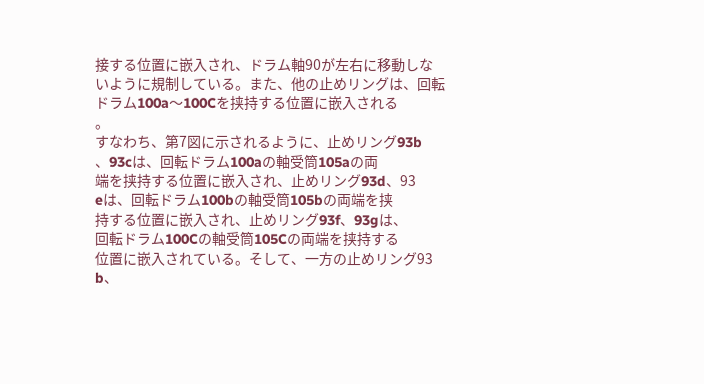接する位置に嵌入され、ドラム軸90が左右に移動しな
いように規制している。また、他の止めリングは、回転
ドラム100a〜100Cを挟持する位置に嵌入される
。
すなわち、第7図に示されるように、止めリング93b
、93cは、回転ドラム100aの軸受筒105aの両
端を挟持する位置に嵌入され、止めリング93d、93
eは、回転ドラム100bの軸受筒105bの両端を挟
持する位置に嵌入され、止めリング93f、93gは、
回転ドラム100Cの軸受筒105Cの両端を挟持する
位置に嵌入されている。そして、一方の止めリング93
b、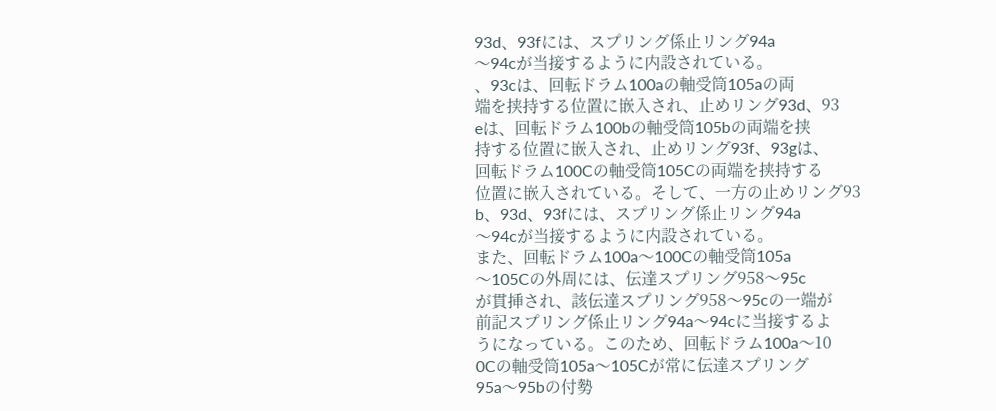93d、93fには、スプリング係止リング94a
〜94cが当接するように内設されている。
、93cは、回転ドラム100aの軸受筒105aの両
端を挟持する位置に嵌入され、止めリング93d、93
eは、回転ドラム100bの軸受筒105bの両端を挟
持する位置に嵌入され、止めリング93f、93gは、
回転ドラム100Cの軸受筒105Cの両端を挟持する
位置に嵌入されている。そして、一方の止めリング93
b、93d、93fには、スプリング係止リング94a
〜94cが当接するように内設されている。
また、回転ドラム100a〜100Cの軸受筒105a
〜105Cの外周には、伝達スプリング958〜95c
が貫挿され、該伝達スプリング958〜95cの一端が
前記スプリング係止リング94a〜94cに当接するよ
うになっている。このため、回転ドラム100a〜10
0Cの軸受筒105a〜105Cが常に伝達スプリング
95a〜95bの付勢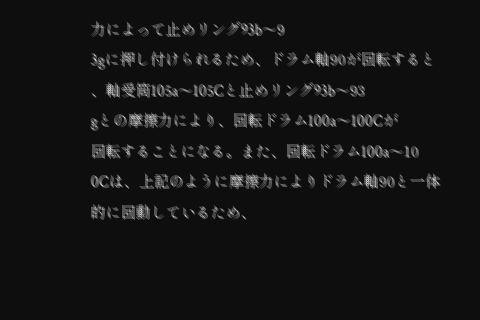力によって止めリング93b〜9
3gに押し付けられるため、ドラム軸90が回転すると
、軸受筒105a〜105Cと止めリング93b〜93
gとの摩擦力により、回転ドラム100a〜100Cが
回転することになる。また、回転ドラム100a〜10
0Cは、上記のように摩擦力によりドラム軸90と一体
的に回動しているため、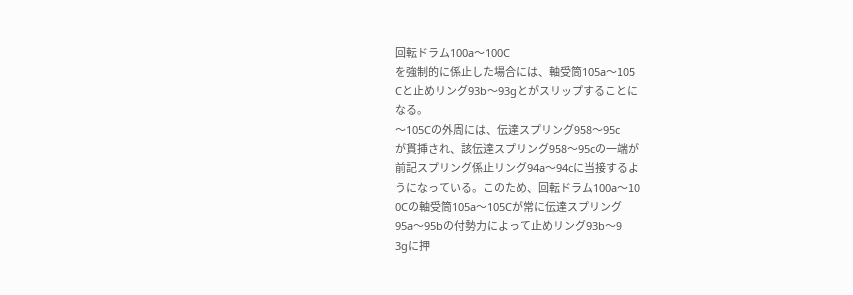回転ドラム100a〜100C
を強制的に係止した場合には、軸受筒105a〜105
Cと止めリング93b〜93gとがスリップすることに
なる。
〜105Cの外周には、伝達スプリング958〜95c
が貫挿され、該伝達スプリング958〜95cの一端が
前記スプリング係止リング94a〜94cに当接するよ
うになっている。このため、回転ドラム100a〜10
0Cの軸受筒105a〜105Cが常に伝達スプリング
95a〜95bの付勢力によって止めリング93b〜9
3gに押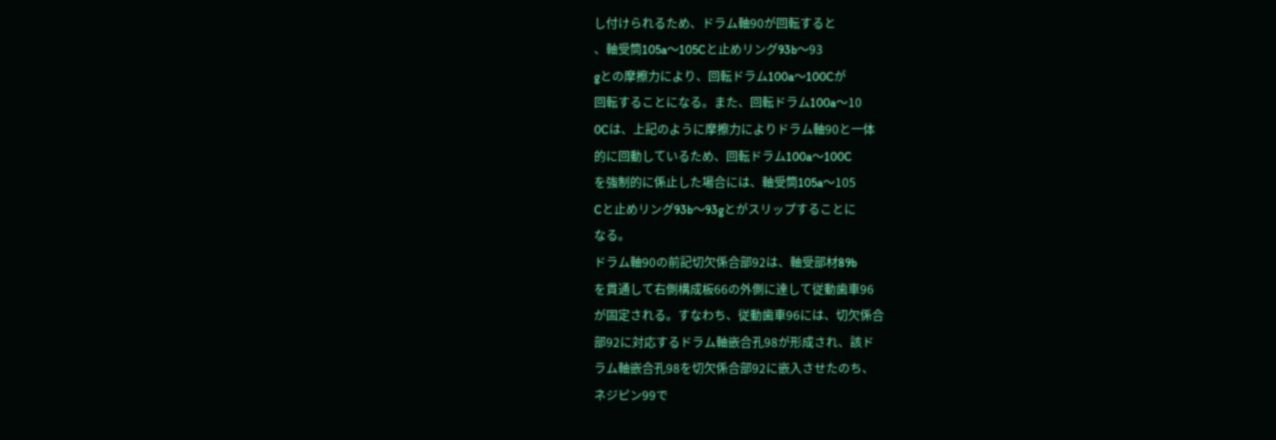し付けられるため、ドラム軸90が回転すると
、軸受筒105a〜105Cと止めリング93b〜93
gとの摩擦力により、回転ドラム100a〜100Cが
回転することになる。また、回転ドラム100a〜10
0Cは、上記のように摩擦力によりドラム軸90と一体
的に回動しているため、回転ドラム100a〜100C
を強制的に係止した場合には、軸受筒105a〜105
Cと止めリング93b〜93gとがスリップすることに
なる。
ドラム軸90の前記切欠係合部92は、軸受部材89b
を貫通して右側構成板66の外側に達して従動歯車96
が固定される。すなわち、従動歯車96には、切欠係合
部92に対応するドラム軸嵌合孔98が形成され、該ド
ラム軸嵌合孔98を切欠係合部92に嵌入させたのち、
ネジピン99で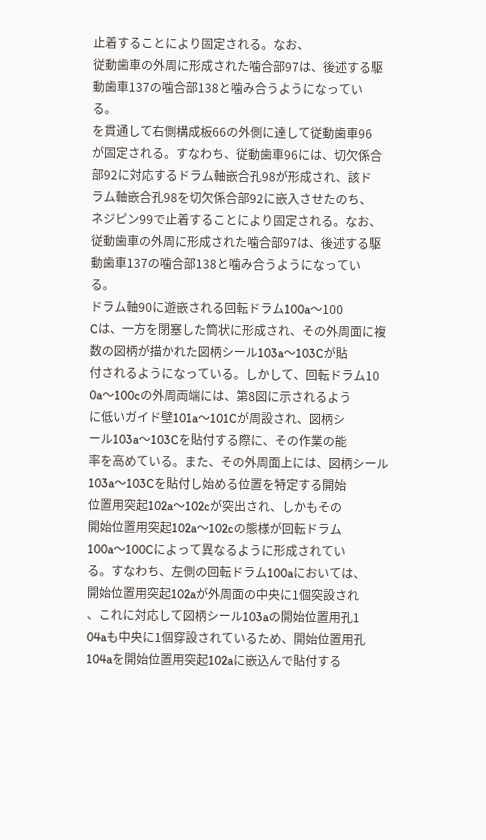止着することにより固定される。なお、
従動歯車の外周に形成された噛合部97は、後述する駆
動歯車137の噛合部138と噛み合うようになってい
る。
を貫通して右側構成板66の外側に達して従動歯車96
が固定される。すなわち、従動歯車96には、切欠係合
部92に対応するドラム軸嵌合孔98が形成され、該ド
ラム軸嵌合孔98を切欠係合部92に嵌入させたのち、
ネジピン99で止着することにより固定される。なお、
従動歯車の外周に形成された噛合部97は、後述する駆
動歯車137の噛合部138と噛み合うようになってい
る。
ドラム軸90に遊嵌される回転ドラム100a〜100
Cは、一方を閉塞した筒状に形成され、その外周面に複
数の図柄が描かれた図柄シール103a〜103Cが貼
付されるようになっている。しかして、回転ドラム10
0a〜100cの外周両端には、第8図に示されるよう
に低いガイド壁101a〜101Cが周設され、図柄シ
ール103a〜103Cを貼付する際に、その作業の能
率を高めている。また、その外周面上には、図柄シール
103a〜103Cを貼付し始める位置を特定する開始
位置用突起102a〜102cが突出され、しかもその
開始位置用突起102a〜102cの態様が回転ドラム
100a〜100Cによって異なるように形成されてい
る。すなわち、左側の回転ドラム100aにおいては、
開始位置用突起102aが外周面の中央に1個突設され
、これに対応して図柄シール103aの開始位置用孔1
04aも中央に1個穿設されているため、開始位置用孔
104aを開始位置用突起102aに嵌込んで貼付する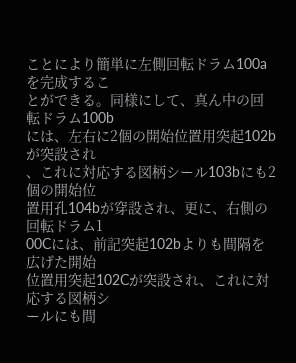ことにより簡単に左側回転ドラム100aを完成するこ
とができる。同様にして、真ん中の回転ドラム100b
には、左右に2個の開始位置用突起102bが突設され
、これに対応する図柄シール103bにも2個の開始位
置用孔104bが穿設され、更に、右側の回転ドラム1
00Cには、前記突起102bよりも間隔を広げた開始
位置用突起102Cが突設され、これに対応する図柄シ
ールにも間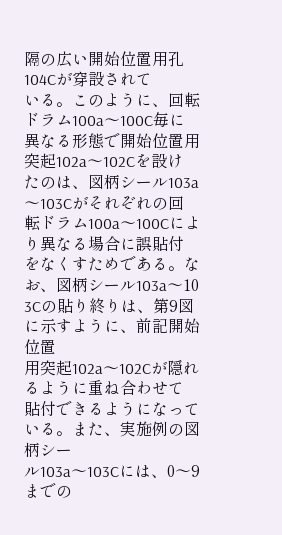隔の広い開始位置用孔104Cが穿設されて
いる。このように、回転ドラム100a〜100C毎に
異なる形態で開始位置用突起102a〜102Cを設け
たのは、図柄シール103a〜103Cがそれぞれの回
転ドラム100a〜100Cにより異なる場合に誤貼付
をなくすためである。なお、図柄シール103a〜10
3Cの貼り終りは、第9図に示すように、前記開始位置
用突起102a〜102Cが隠れるように重ね合わせて
貼付できるようになっている。また、実施例の図柄シー
ル103a〜103Cには、0〜9までの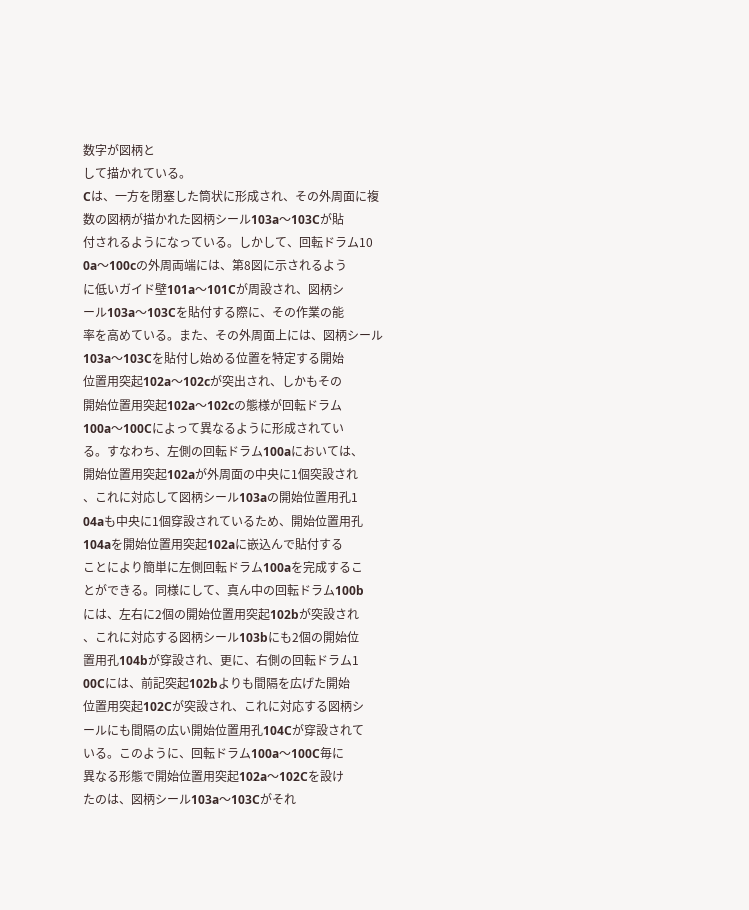数字が図柄と
して描かれている。
Cは、一方を閉塞した筒状に形成され、その外周面に複
数の図柄が描かれた図柄シール103a〜103Cが貼
付されるようになっている。しかして、回転ドラム10
0a〜100cの外周両端には、第8図に示されるよう
に低いガイド壁101a〜101Cが周設され、図柄シ
ール103a〜103Cを貼付する際に、その作業の能
率を高めている。また、その外周面上には、図柄シール
103a〜103Cを貼付し始める位置を特定する開始
位置用突起102a〜102cが突出され、しかもその
開始位置用突起102a〜102cの態様が回転ドラム
100a〜100Cによって異なるように形成されてい
る。すなわち、左側の回転ドラム100aにおいては、
開始位置用突起102aが外周面の中央に1個突設され
、これに対応して図柄シール103aの開始位置用孔1
04aも中央に1個穿設されているため、開始位置用孔
104aを開始位置用突起102aに嵌込んで貼付する
ことにより簡単に左側回転ドラム100aを完成するこ
とができる。同様にして、真ん中の回転ドラム100b
には、左右に2個の開始位置用突起102bが突設され
、これに対応する図柄シール103bにも2個の開始位
置用孔104bが穿設され、更に、右側の回転ドラム1
00Cには、前記突起102bよりも間隔を広げた開始
位置用突起102Cが突設され、これに対応する図柄シ
ールにも間隔の広い開始位置用孔104Cが穿設されて
いる。このように、回転ドラム100a〜100C毎に
異なる形態で開始位置用突起102a〜102Cを設け
たのは、図柄シール103a〜103Cがそれ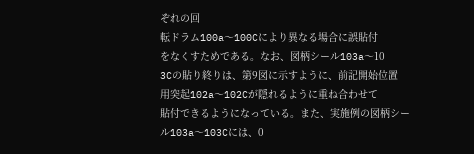ぞれの回
転ドラム100a〜100Cにより異なる場合に誤貼付
をなくすためである。なお、図柄シール103a〜10
3Cの貼り終りは、第9図に示すように、前記開始位置
用突起102a〜102Cが隠れるように重ね合わせて
貼付できるようになっている。また、実施例の図柄シー
ル103a〜103Cには、0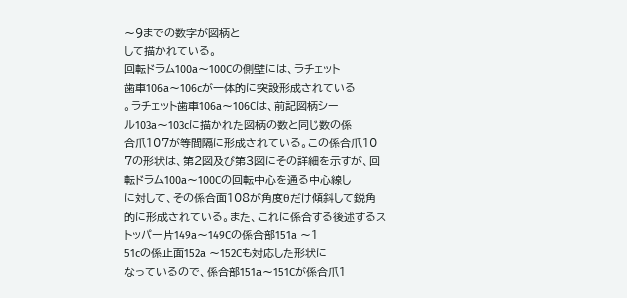〜9までの数字が図柄と
して描かれている。
回転ドラム100a〜100Cの側壁には、ラチェット
歯車106a〜106cが一体的に突設形成されている
。ラチェット歯車106a〜106Cは、前記図柄シー
ル103a〜103cに描かれた図柄の数と同じ数の係
合爪107が等間隔に形成されている。この係合爪10
7の形状は、第2図及び第3図にその詳細を示すが、回
転ドラム100a〜100Cの回転中心を通る中心線し
に対して、その係合面108が角度θだけ傾斜して鋭角
的に形成されている。また、これに係合する後述するス
トッパー片149a〜149Cの係合部151a 〜1
51cの係止面152a 〜152Cも対応した形状に
なっているので、係合部151a〜151Cが係合爪1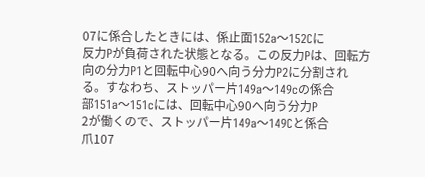07に係合したときには、係止面152a〜152Cに
反力Pが負荷された状態となる。この反力Pは、回転方
向の分力P1と回転中心90へ向う分力P2に分割され
る。すなわち、ストッパー片149a〜149cの係合
部151a〜151cには、回転中心90へ向う分力P
2が働くので、ストッパー片149a〜149Cと係合
爪107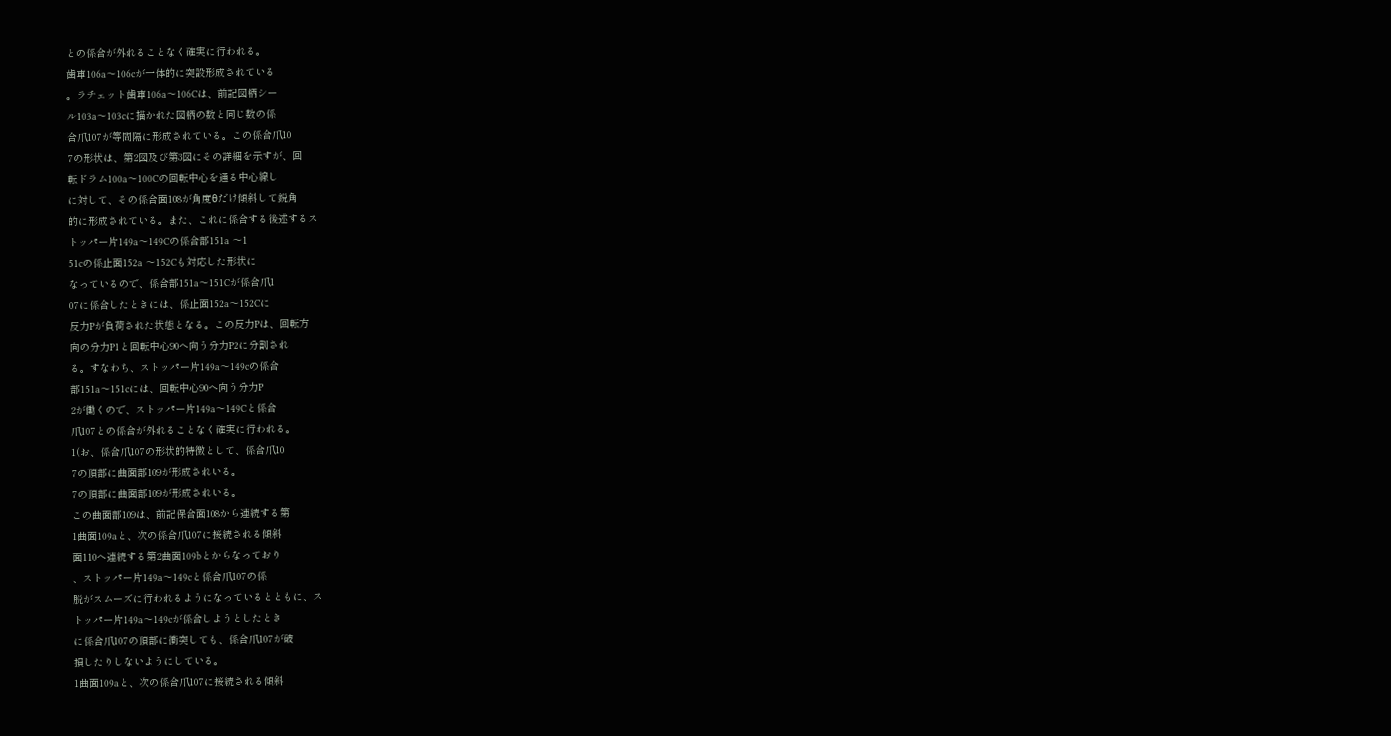との係合が外れることなく確実に行われる。
歯車106a〜106cが一体的に突設形成されている
。ラチェット歯車106a〜106Cは、前記図柄シー
ル103a〜103cに描かれた図柄の数と同じ数の係
合爪107が等間隔に形成されている。この係合爪10
7の形状は、第2図及び第3図にその詳細を示すが、回
転ドラム100a〜100Cの回転中心を通る中心線し
に対して、その係合面108が角度θだけ傾斜して鋭角
的に形成されている。また、これに係合する後述するス
トッパー片149a〜149Cの係合部151a 〜1
51cの係止面152a 〜152Cも対応した形状に
なっているので、係合部151a〜151Cが係合爪1
07に係合したときには、係止面152a〜152Cに
反力Pが負荷された状態となる。この反力Pは、回転方
向の分力P1と回転中心90へ向う分力P2に分割され
る。すなわち、ストッパー片149a〜149cの係合
部151a〜151cには、回転中心90へ向う分力P
2が働くので、ストッパー片149a〜149Cと係合
爪107との係合が外れることなく確実に行われる。
1(お、係合爪107の形状的特徴として、係合爪10
7の頂部に曲面部109が形成されいる。
7の頂部に曲面部109が形成されいる。
この曲面部109は、前記保合面108から連続する第
1曲面109aと、次の係合爪107に接続される傾斜
面110へ連続する第2曲面109bとからなっており
、ストッパー片149a〜149cと係合爪107の係
脱がスムーズに行われるようになっているとともに、ス
トッパー片149a〜149cが係合しようとしたとき
に係合爪107の頂部に衝突しても、係合爪107が破
損したりしないようにしている。
1曲面109aと、次の係合爪107に接続される傾斜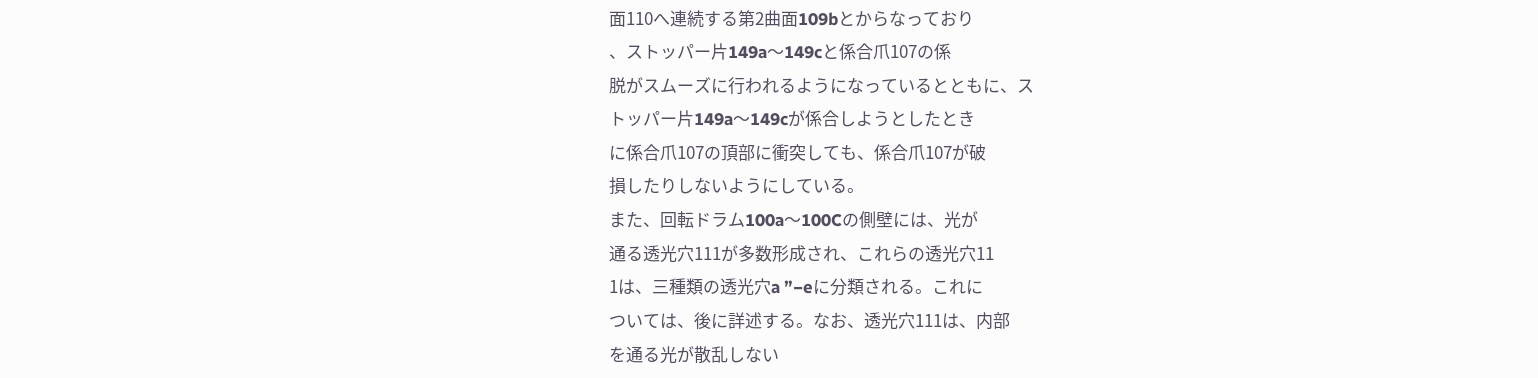面110へ連続する第2曲面109bとからなっており
、ストッパー片149a〜149cと係合爪107の係
脱がスムーズに行われるようになっているとともに、ス
トッパー片149a〜149cが係合しようとしたとき
に係合爪107の頂部に衝突しても、係合爪107が破
損したりしないようにしている。
また、回転ドラム100a〜100Cの側壁には、光が
通る透光穴111が多数形成され、これらの透光穴11
1は、三種類の透光穴a ”−eに分類される。これに
ついては、後に詳述する。なお、透光穴111は、内部
を通る光が散乱しない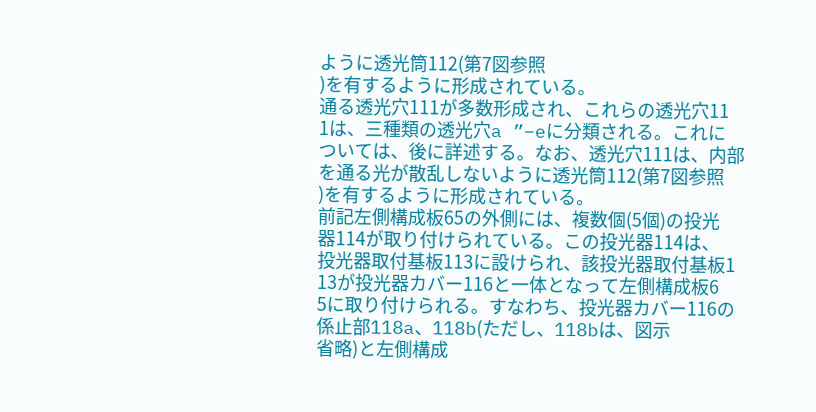ように透光筒112(第7図参照
)を有するように形成されている。
通る透光穴111が多数形成され、これらの透光穴11
1は、三種類の透光穴a ”−eに分類される。これに
ついては、後に詳述する。なお、透光穴111は、内部
を通る光が散乱しないように透光筒112(第7図参照
)を有するように形成されている。
前記左側構成板65の外側には、複数個(5個)の投光
器114が取り付けられている。この投光器114は、
投光器取付基板113に設けられ、該投光器取付基板1
13が投光器カバー116と一体となって左側構成板6
5に取り付けられる。すなわち、投光器カバー116の
係止部118a、118b(ただし、118bは、図示
省略)と左側構成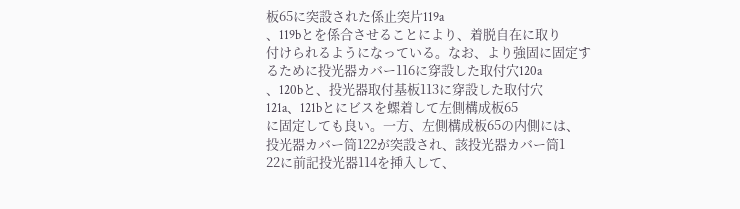板65に突設された係止突片119a
、119bとを係合させることにより、着脱自在に取り
付けられるようになっている。なお、より強固に固定す
るために投光器カバー116に穿設した取付穴120a
、120bと、投光器取付基板113に穿設した取付穴
121a、121bとにビスを螺着して左側構成板65
に固定しても良い。一方、左側構成板65の内側には、
投光器カバー筒122が突設され、該投光器カバー筒1
22に前記投光器114を挿入して、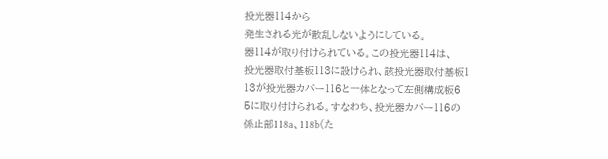投光器114から
発生される光が散乱しないようにしている。
器114が取り付けられている。この投光器114は、
投光器取付基板113に設けられ、該投光器取付基板1
13が投光器カバー116と一体となって左側構成板6
5に取り付けられる。すなわち、投光器カバー116の
係止部118a、118b(た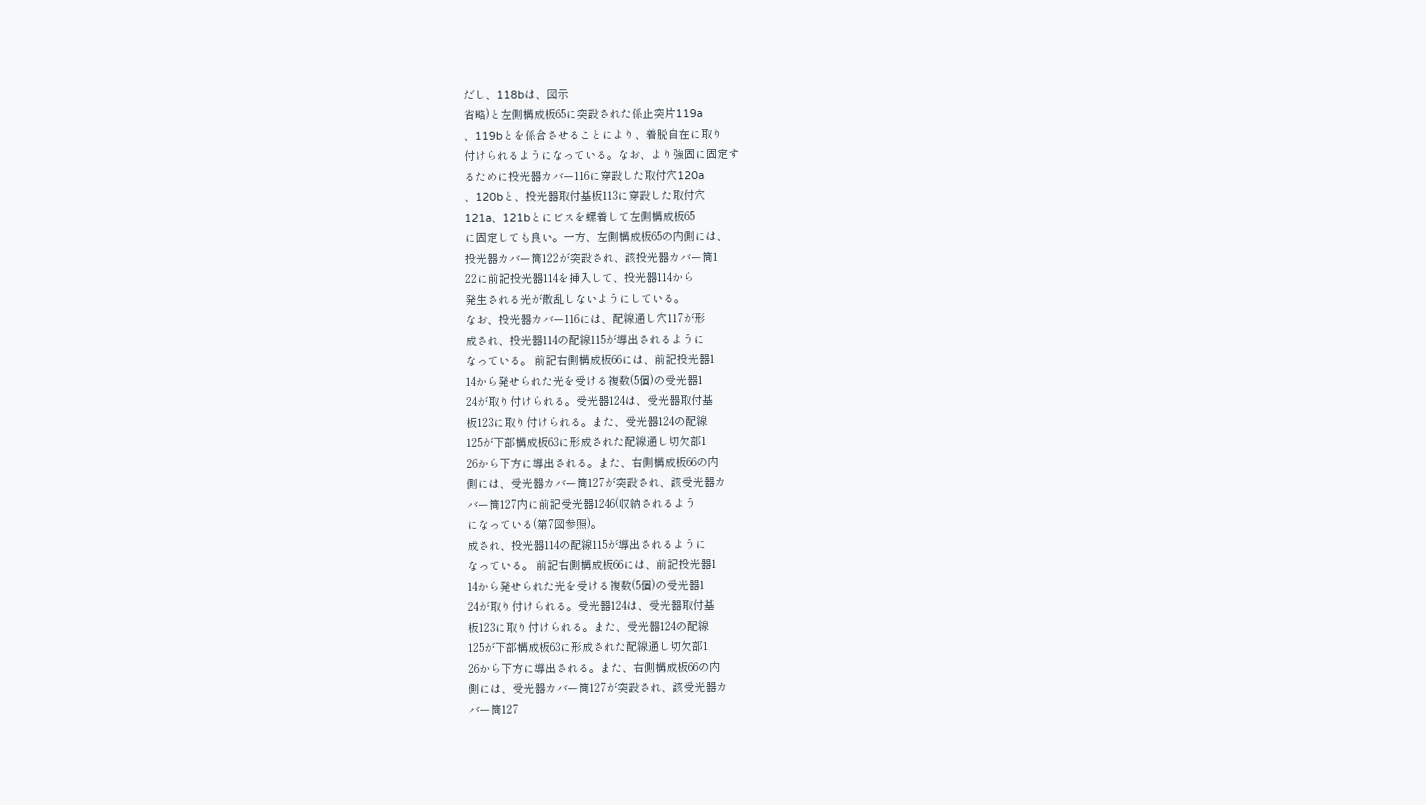だし、118bは、図示
省略)と左側構成板65に突設された係止突片119a
、119bとを係合させることにより、着脱自在に取り
付けられるようになっている。なお、より強固に固定す
るために投光器カバー116に穿設した取付穴120a
、120bと、投光器取付基板113に穿設した取付穴
121a、121bとにビスを螺着して左側構成板65
に固定しても良い。一方、左側構成板65の内側には、
投光器カバー筒122が突設され、該投光器カバー筒1
22に前記投光器114を挿入して、投光器114から
発生される光が散乱しないようにしている。
なお、投光器カバー116には、配線通し穴117が形
成され、投光器114の配線115が導出されるように
なっている。 前記右側構成板66には、前記投光器1
14から発せられた光を受ける複数(5個)の受光器1
24が取り付けられる。受光器124は、受光器取付基
板123に取り付けられる。また、受光器124の配線
125が下部構成板63に形成された配線通し切欠部1
26から下方に導出される。また、右側構成板66の内
側には、受光器カバー筒127が突設され、該受光器カ
バー筒127内に前記受光器1246(収納されるよう
になっている(第7図参照)。
成され、投光器114の配線115が導出されるように
なっている。 前記右側構成板66には、前記投光器1
14から発せられた光を受ける複数(5個)の受光器1
24が取り付けられる。受光器124は、受光器取付基
板123に取り付けられる。また、受光器124の配線
125が下部構成板63に形成された配線通し切欠部1
26から下方に導出される。また、右側構成板66の内
側には、受光器カバー筒127が突設され、該受光器カ
バー筒127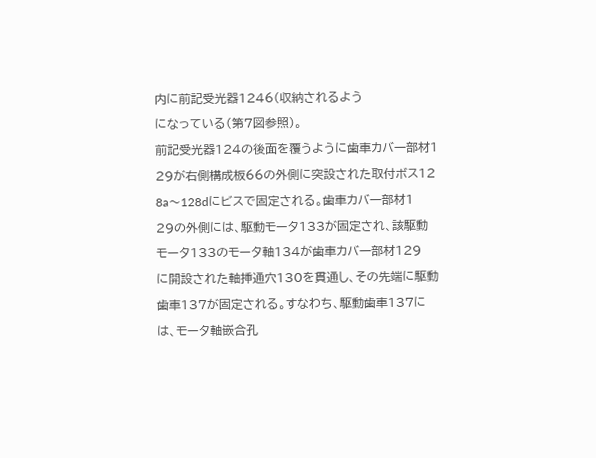内に前記受光器1246(収納されるよう
になっている(第7図参照)。
前記受光器124の後面を覆うように歯車カバ一部材1
29が右側構成板66の外側に突設された取付ボス12
8a〜128dにビスで固定される。歯車カバ一部材1
29の外側には、駆動モータ133が固定され、該駆動
モータ133のモータ軸134が歯車カバ一部材129
に開設された軸挿通穴130を貫通し、その先端に駆動
歯車137が固定される。すなわち、駆動歯車137に
は、モータ軸嵌合孔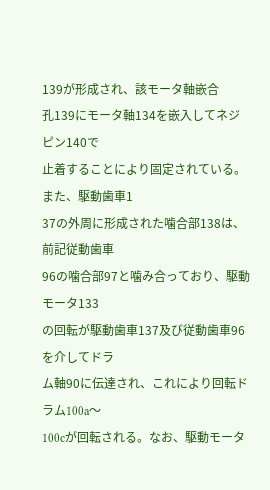139が形成され、該モータ軸嵌合
孔139にモータ軸134を嵌入してネジピン140で
止着することにより固定されている。また、駆動歯車1
37の外周に形成された噛合部138は、前記従動歯車
96の噛合部97と噛み合っており、駆動モータ133
の回転が駆動歯車137及び従動歯車96を介してドラ
ム軸90に伝達され、これにより回転ドラム100a〜
100cが回転される。なお、駆動モータ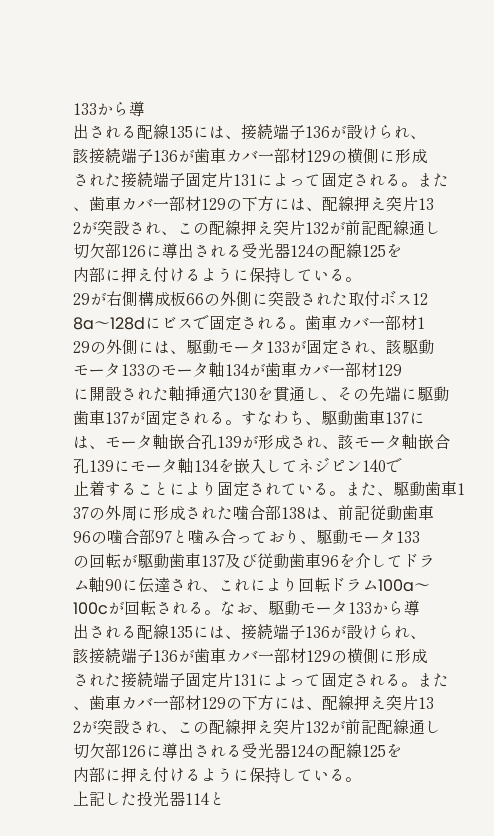133から導
出される配線135には、接続端子136が設けられ、
該接続端子136が歯車カバ一部材129の横側に形成
された接続端子固定片131によって固定される。また
、歯車カバ一部材129の下方には、配線押え突片13
2が突設され、この配線押え突片132が前記配線通し
切欠部126に導出される受光器124の配線125を
内部に押え付けるように保持している。
29が右側構成板66の外側に突設された取付ボス12
8a〜128dにビスで固定される。歯車カバ一部材1
29の外側には、駆動モータ133が固定され、該駆動
モータ133のモータ軸134が歯車カバ一部材129
に開設された軸挿通穴130を貫通し、その先端に駆動
歯車137が固定される。すなわち、駆動歯車137に
は、モータ軸嵌合孔139が形成され、該モータ軸嵌合
孔139にモータ軸134を嵌入してネジピン140で
止着することにより固定されている。また、駆動歯車1
37の外周に形成された噛合部138は、前記従動歯車
96の噛合部97と噛み合っており、駆動モータ133
の回転が駆動歯車137及び従動歯車96を介してドラ
ム軸90に伝達され、これにより回転ドラム100a〜
100cが回転される。なお、駆動モータ133から導
出される配線135には、接続端子136が設けられ、
該接続端子136が歯車カバ一部材129の横側に形成
された接続端子固定片131によって固定される。また
、歯車カバ一部材129の下方には、配線押え突片13
2が突設され、この配線押え突片132が前記配線通し
切欠部126に導出される受光器124の配線125を
内部に押え付けるように保持している。
上記した投光器114と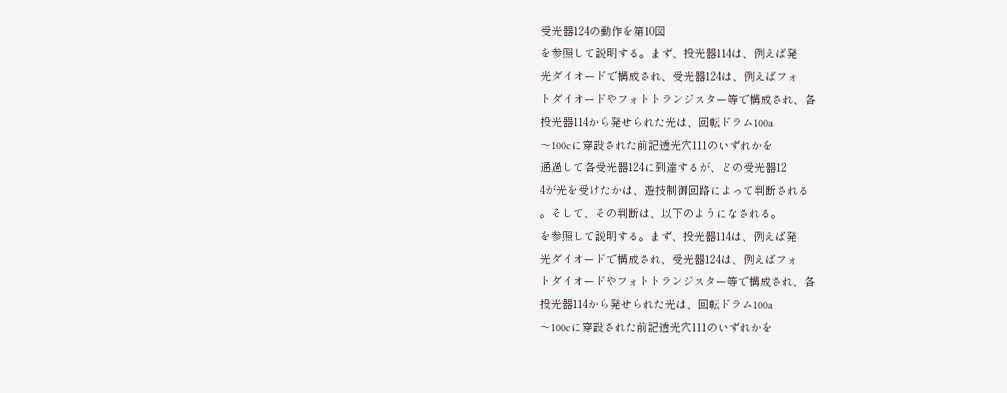受光器124の動作を第10図
を参照して説明する。まず、投光器114は、例えば発
光ダイオードで構成され、受光器124は、例えばフォ
トダイオードやフォトトランジスター等で構成され、各
投光器114から発せられた光は、回転ドラム100a
〜100cに穿設された前記透光穴111のいずれかを
通過して各受光器124に到達するが、どの受光器12
4が光を受けたかは、遊技制御回路によって判断される
。そして、その判断は、以下のようになされる。
を参照して説明する。まず、投光器114は、例えば発
光ダイオードで構成され、受光器124は、例えばフォ
トダイオードやフォトトランジスター等で構成され、各
投光器114から発せられた光は、回転ドラム100a
〜100cに穿設された前記透光穴111のいずれかを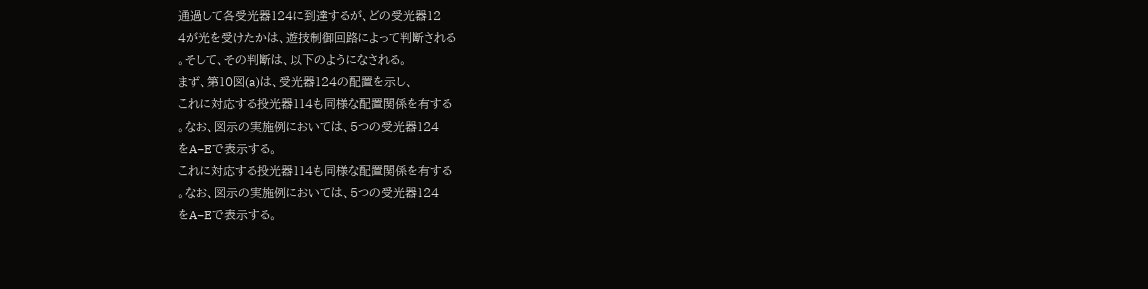通過して各受光器124に到達するが、どの受光器12
4が光を受けたかは、遊技制御回路によって判断される
。そして、その判断は、以下のようになされる。
まず、第10図(a)は、受光器124の配置を示し、
これに対応する投光器114も同様な配置関係を有する
。なお、図示の実施例においては、5つの受光器124
をA−Eで表示する。
これに対応する投光器114も同様な配置関係を有する
。なお、図示の実施例においては、5つの受光器124
をA−Eで表示する。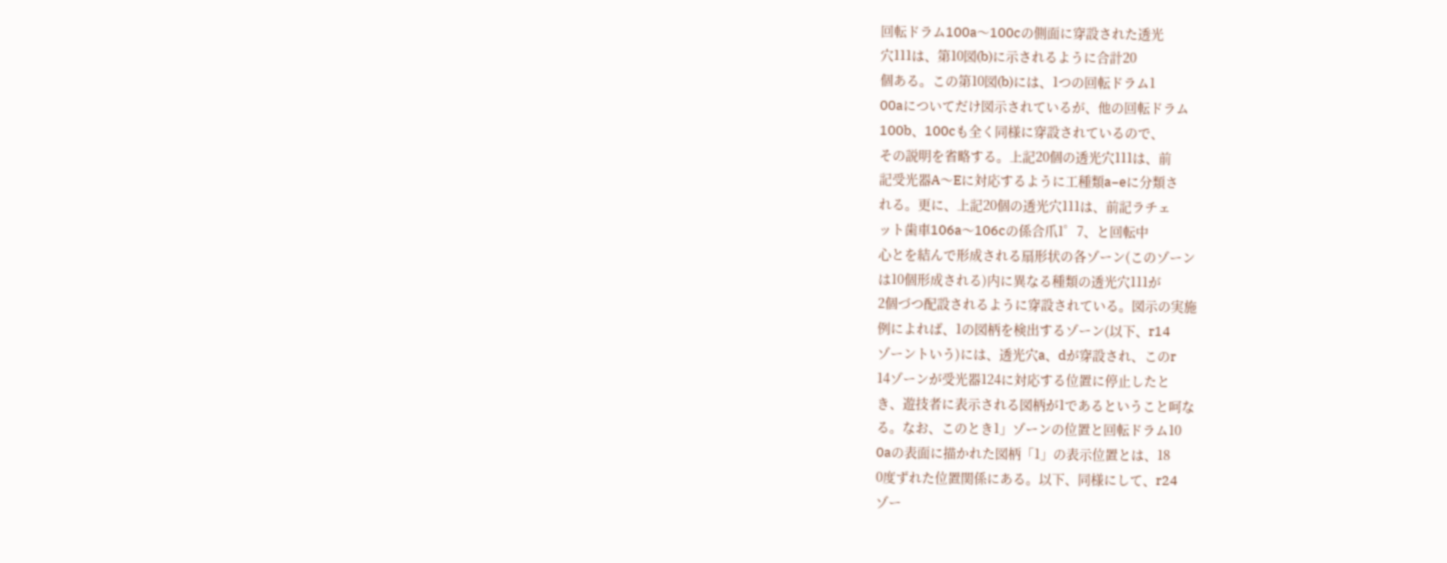回転ドラム100a〜100cの側面に穿設された透光
穴111は、第10図(b)に示されるように合計20
個ある。この第10図(b)には、1つの回転ドラム1
00aについてだけ図示されているが、他の回転ドラム
100b、100cも全く同様に穿設されているので、
その説明を省略する。上記20個の透光穴111は、前
記受光器A〜Eに対応するように工種類a−eに分類さ
れる。更に、上記20個の透光穴111は、前記ラチェ
ット歯車106a〜106cの係合爪1゜7、と回転中
心とを結んで形成される扇形状の各ゾーン(このゾーン
は10個形成される)内に異なる種類の透光穴111が
2個づつ配設されるように穿設されている。図示の実施
例によれば、1の図柄を検出するゾーン(以下、r14
ゾーントいう)には、透光穴a、dが穿設され、このr
14ゾーンが受光器124に対応する位置に停止したと
き、遊技者に表示される図柄が1であるということ呵な
る。なお、このとき1」ゾーンの位置と回転ドラム10
0aの表面に描かれた図柄「1」の表示位置とは、18
0度ずれた位置関係にある。以下、同様にして、r24
ゾー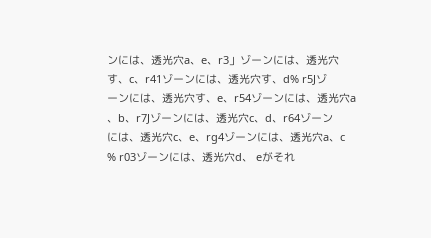ンには、透光穴a、e、r3」ゾーンには、透光穴
す、c、r41ゾーンには、透光穴す、d% r5Jゾ
ーンには、透光穴す、e、r54ゾーンには、透光穴a
、b、r7Jゾーンには、透光穴c、d、r64ゾーン
には、透光穴c、e、rg4ゾーンには、透光穴a、c
% r03ゾーンには、透光穴d、 eがそれ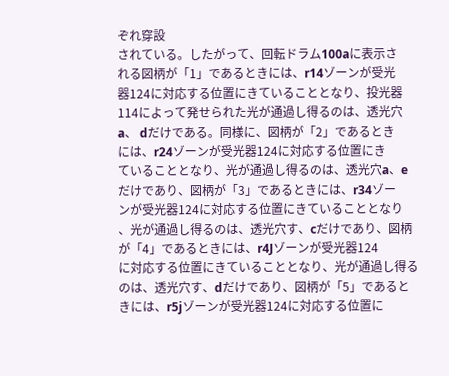ぞれ穿設
されている。したがって、回転ドラム100aに表示さ
れる図柄が「1」であるときには、r14ゾーンが受光
器124に対応する位置にきていることとなり、投光器
114によって発せられた光が通過し得るのは、透光穴
a、 dだけである。同様に、図柄が「2」であるとき
には、r24ゾーンが受光器124に対応する位置にき
ていることとなり、光が通過し得るのは、透光穴a、e
だけであり、図柄が「3」であるときには、r34ゾー
ンが受光器124に対応する位置にきていることとなり
、光が通過し得るのは、透光穴す、cだけであり、図柄
が「4」であるときには、r4Jゾーンが受光器124
に対応する位置にきていることとなり、光が通過し得る
のは、透光穴す、dだけであり、図柄が「5」であると
きには、r5jゾーンが受光器124に対応する位置に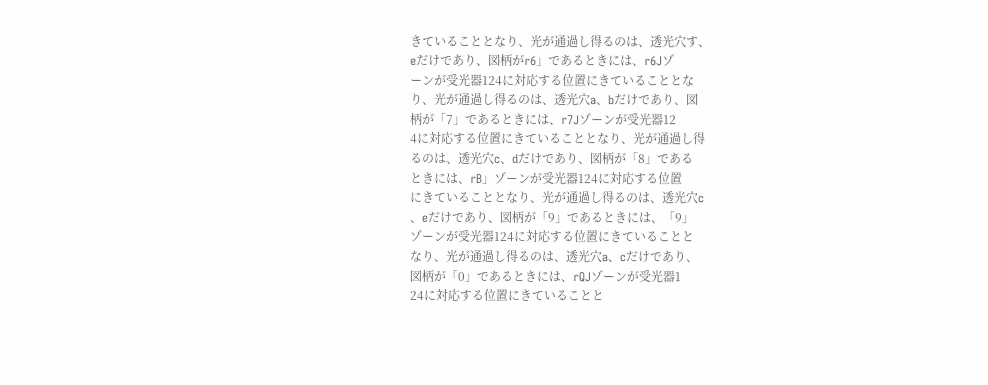きていることとなり、光が通過し得るのは、透光穴す、
eだけであり、図柄がr6」であるときには、r6Jゾ
ーンが受光器124に対応する位置にきていることとな
り、光が通過し得るのは、透光穴a、bだけであり、図
柄が「7」であるときには、r7Jゾーンが受光器12
4に対応する位置にきていることとなり、光が通過し得
るのは、透光穴c、dだけであり、図柄が「8」である
ときには、rB」ゾーンが受光器124に対応する位置
にきていることとなり、光が通過し得るのは、透光穴c
、eだけであり、図柄が「9」であるときには、「9」
ゾーンが受光器124に対応する位置にきていることと
なり、光が通過し得るのは、透光穴a、cだけであり、
図柄が「0」であるときには、rQJゾーンが受光器1
24に対応する位置にきていることと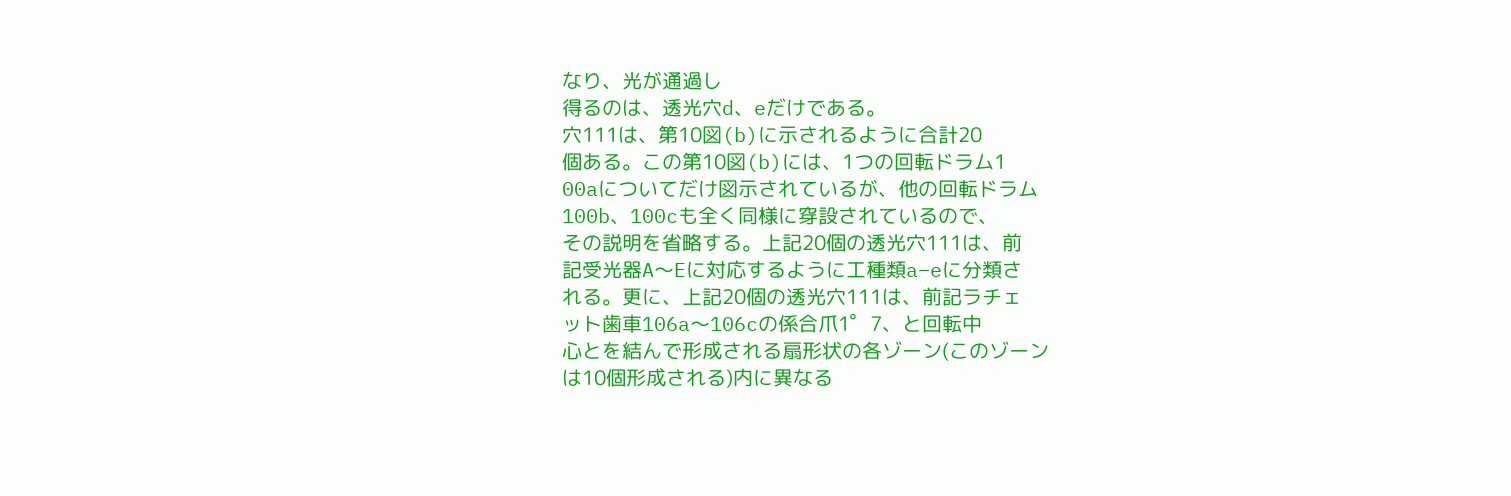なり、光が通過し
得るのは、透光穴d、eだけである。
穴111は、第10図(b)に示されるように合計20
個ある。この第10図(b)には、1つの回転ドラム1
00aについてだけ図示されているが、他の回転ドラム
100b、100cも全く同様に穿設されているので、
その説明を省略する。上記20個の透光穴111は、前
記受光器A〜Eに対応するように工種類a−eに分類さ
れる。更に、上記20個の透光穴111は、前記ラチェ
ット歯車106a〜106cの係合爪1゜7、と回転中
心とを結んで形成される扇形状の各ゾーン(このゾーン
は10個形成される)内に異なる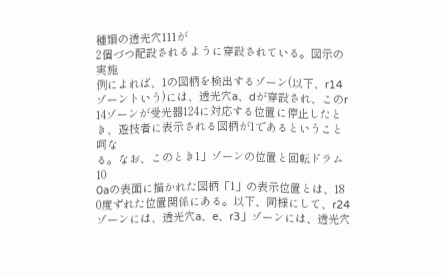種類の透光穴111が
2個づつ配設されるように穿設されている。図示の実施
例によれば、1の図柄を検出するゾーン(以下、r14
ゾーントいう)には、透光穴a、dが穿設され、このr
14ゾーンが受光器124に対応する位置に停止したと
き、遊技者に表示される図柄が1であるということ呵な
る。なお、このとき1」ゾーンの位置と回転ドラム10
0aの表面に描かれた図柄「1」の表示位置とは、18
0度ずれた位置関係にある。以下、同様にして、r24
ゾーンには、透光穴a、e、r3」ゾーンには、透光穴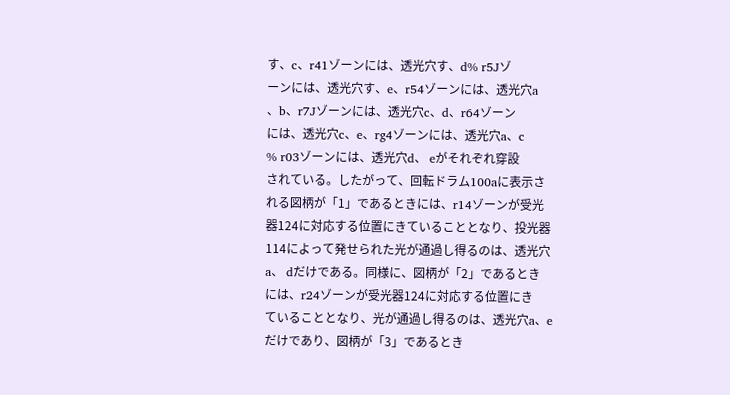す、c、r41ゾーンには、透光穴す、d% r5Jゾ
ーンには、透光穴す、e、r54ゾーンには、透光穴a
、b、r7Jゾーンには、透光穴c、d、r64ゾーン
には、透光穴c、e、rg4ゾーンには、透光穴a、c
% r03ゾーンには、透光穴d、 eがそれぞれ穿設
されている。したがって、回転ドラム100aに表示さ
れる図柄が「1」であるときには、r14ゾーンが受光
器124に対応する位置にきていることとなり、投光器
114によって発せられた光が通過し得るのは、透光穴
a、 dだけである。同様に、図柄が「2」であるとき
には、r24ゾーンが受光器124に対応する位置にき
ていることとなり、光が通過し得るのは、透光穴a、e
だけであり、図柄が「3」であるとき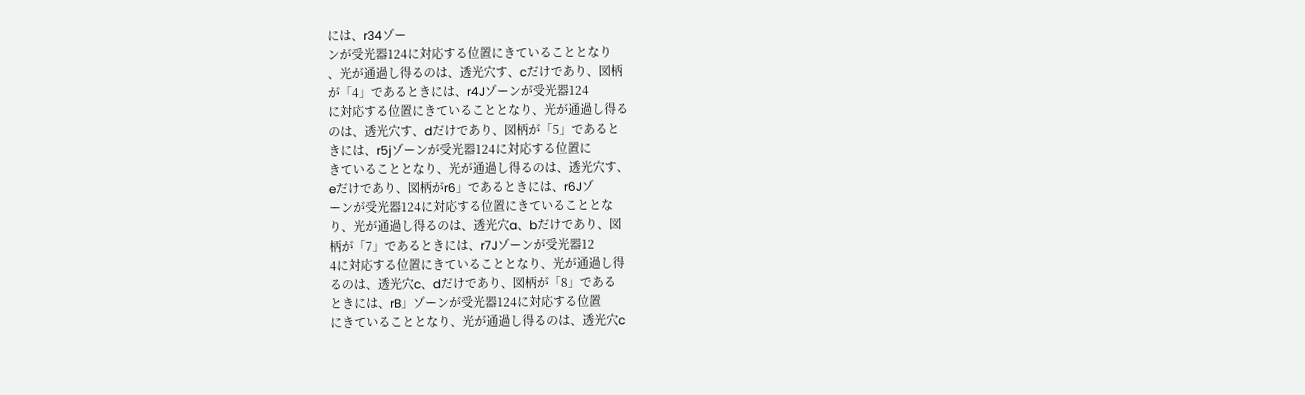には、r34ゾー
ンが受光器124に対応する位置にきていることとなり
、光が通過し得るのは、透光穴す、cだけであり、図柄
が「4」であるときには、r4Jゾーンが受光器124
に対応する位置にきていることとなり、光が通過し得る
のは、透光穴す、dだけであり、図柄が「5」であると
きには、r5jゾーンが受光器124に対応する位置に
きていることとなり、光が通過し得るのは、透光穴す、
eだけであり、図柄がr6」であるときには、r6Jゾ
ーンが受光器124に対応する位置にきていることとな
り、光が通過し得るのは、透光穴a、bだけであり、図
柄が「7」であるときには、r7Jゾーンが受光器12
4に対応する位置にきていることとなり、光が通過し得
るのは、透光穴c、dだけであり、図柄が「8」である
ときには、rB」ゾーンが受光器124に対応する位置
にきていることとなり、光が通過し得るのは、透光穴c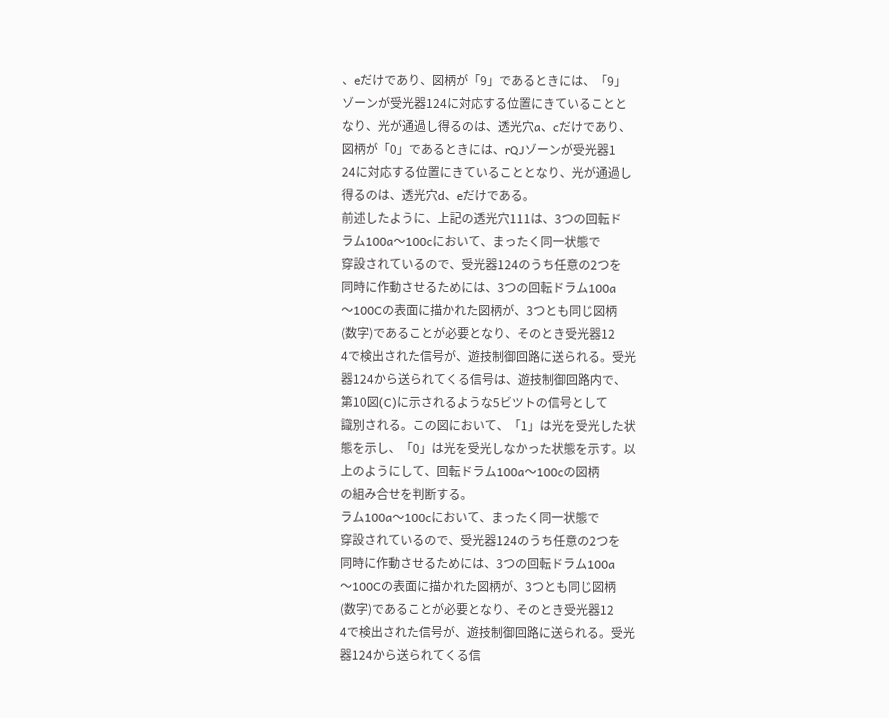、eだけであり、図柄が「9」であるときには、「9」
ゾーンが受光器124に対応する位置にきていることと
なり、光が通過し得るのは、透光穴a、cだけであり、
図柄が「0」であるときには、rQJゾーンが受光器1
24に対応する位置にきていることとなり、光が通過し
得るのは、透光穴d、eだけである。
前述したように、上記の透光穴111は、3つの回転ド
ラム100a〜100cにおいて、まったく同一状態で
穿設されているので、受光器124のうち任意の2つを
同時に作動させるためには、3つの回転ドラム100a
〜100Cの表面に描かれた図柄が、3つとも同じ図柄
(数字)であることが必要となり、そのとき受光器12
4で検出された信号が、遊技制御回路に送られる。受光
器124から送られてくる信号は、遊技制御回路内で、
第10図(C)に示されるような5ビツトの信号として
識別される。この図において、「1」は光を受光した状
態を示し、「0」は光を受光しなかった状態を示す。以
上のようにして、回転ドラム100a〜100cの図柄
の組み合せを判断する。
ラム100a〜100cにおいて、まったく同一状態で
穿設されているので、受光器124のうち任意の2つを
同時に作動させるためには、3つの回転ドラム100a
〜100Cの表面に描かれた図柄が、3つとも同じ図柄
(数字)であることが必要となり、そのとき受光器12
4で検出された信号が、遊技制御回路に送られる。受光
器124から送られてくる信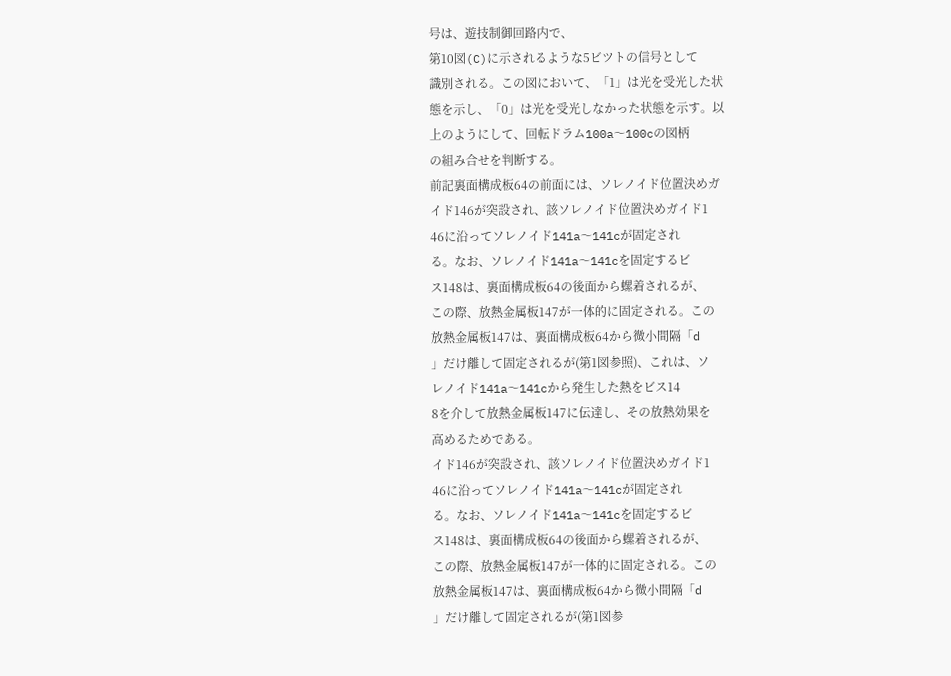号は、遊技制御回路内で、
第10図(C)に示されるような5ビツトの信号として
識別される。この図において、「1」は光を受光した状
態を示し、「0」は光を受光しなかった状態を示す。以
上のようにして、回転ドラム100a〜100cの図柄
の組み合せを判断する。
前記裏面構成板64の前面には、ソレノイド位置決めガ
イド146が突設され、該ソレノイド位置決めガイド1
46に沿ってソレノイド141a〜141cが固定され
る。なお、ソレノイド141a〜141cを固定するビ
ス148は、裏面構成板64の後面から螺着されるが、
この際、放熱金属板147が一体的に固定される。この
放熱金属板147は、裏面構成板64から微小間隔「d
」だけ離して固定されるが(第1図参照)、これは、ソ
レノイド141a〜141cから発生した熱をビス14
8を介して放熱金属板147に伝達し、その放熱効果を
高めるためである。
イド146が突設され、該ソレノイド位置決めガイド1
46に沿ってソレノイド141a〜141cが固定され
る。なお、ソレノイド141a〜141cを固定するビ
ス148は、裏面構成板64の後面から螺着されるが、
この際、放熱金属板147が一体的に固定される。この
放熱金属板147は、裏面構成板64から微小間隔「d
」だけ離して固定されるが(第1図参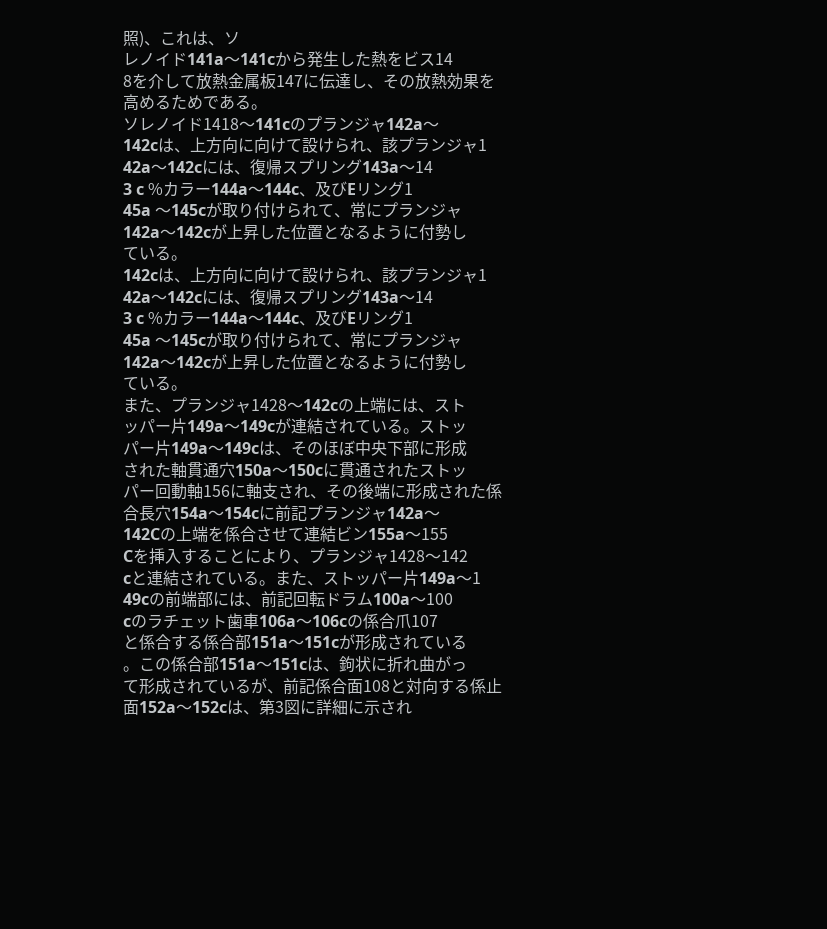照)、これは、ソ
レノイド141a〜141cから発生した熱をビス14
8を介して放熱金属板147に伝達し、その放熱効果を
高めるためである。
ソレノイド1418〜141cのプランジャ142a〜
142cは、上方向に向けて設けられ、該プランジャ1
42a〜142cには、復帰スプリング143a〜14
3 c %カラー144a〜144c、及びEリング1
45a 〜145cが取り付けられて、常にプランジャ
142a〜142cが上昇した位置となるように付勢し
ている。
142cは、上方向に向けて設けられ、該プランジャ1
42a〜142cには、復帰スプリング143a〜14
3 c %カラー144a〜144c、及びEリング1
45a 〜145cが取り付けられて、常にプランジャ
142a〜142cが上昇した位置となるように付勢し
ている。
また、プランジャ1428〜142cの上端には、スト
ッパー片149a〜149cが連結されている。ストッ
パー片149a〜149cは、そのほぼ中央下部に形成
された軸貫通穴150a〜150cに貫通されたストッ
パー回動軸156に軸支され、その後端に形成された係
合長穴154a〜154cに前記プランジャ142a〜
142Cの上端を係合させて連結ビン155a〜155
Cを挿入することにより、プランジャ1428〜142
cと連結されている。また、ストッパー片149a〜1
49cの前端部には、前記回転ドラム100a〜100
cのラチェット歯車106a〜106cの係合爪107
と係合する係合部151a〜151cが形成されている
。この係合部151a〜151cは、鉤状に折れ曲がっ
て形成されているが、前記係合面108と対向する係止
面152a〜152cは、第3図に詳細に示され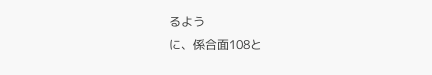るよう
に、係合面108と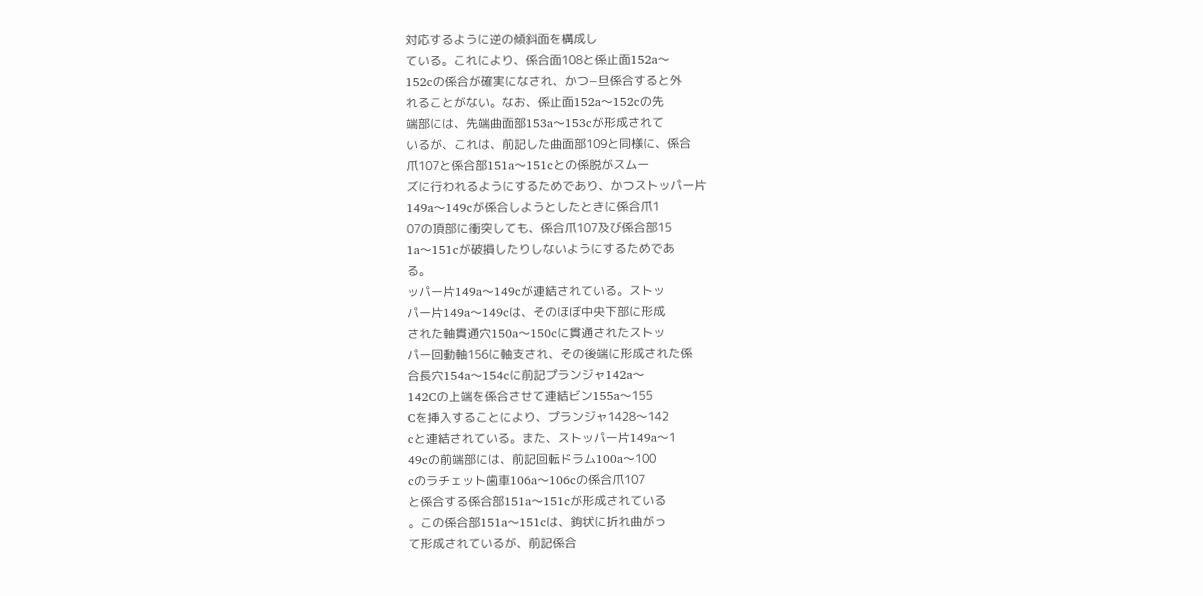対応するように逆の傾斜面を構成し
ている。これにより、係合面108と係止面152a〜
152cの係合が確実になされ、かつ−旦係合すると外
れることがない。なお、係止面152a〜152cの先
端部には、先端曲面部153a〜153cが形成されて
いるが、これは、前記した曲面部109と同様に、係合
爪107と係合部151a〜151cとの係脱がスムー
ズに行われるようにするためであり、かつストッパー片
149a〜149cが係合しようとしたときに係合爪1
07の頂部に衝突しても、係合爪107及び係合部15
1a〜151cが破損したりしないようにするためであ
る。
ッパー片149a〜149cが連結されている。ストッ
パー片149a〜149cは、そのほぼ中央下部に形成
された軸貫通穴150a〜150cに貫通されたストッ
パー回動軸156に軸支され、その後端に形成された係
合長穴154a〜154cに前記プランジャ142a〜
142Cの上端を係合させて連結ビン155a〜155
Cを挿入することにより、プランジャ1428〜142
cと連結されている。また、ストッパー片149a〜1
49cの前端部には、前記回転ドラム100a〜100
cのラチェット歯車106a〜106cの係合爪107
と係合する係合部151a〜151cが形成されている
。この係合部151a〜151cは、鉤状に折れ曲がっ
て形成されているが、前記係合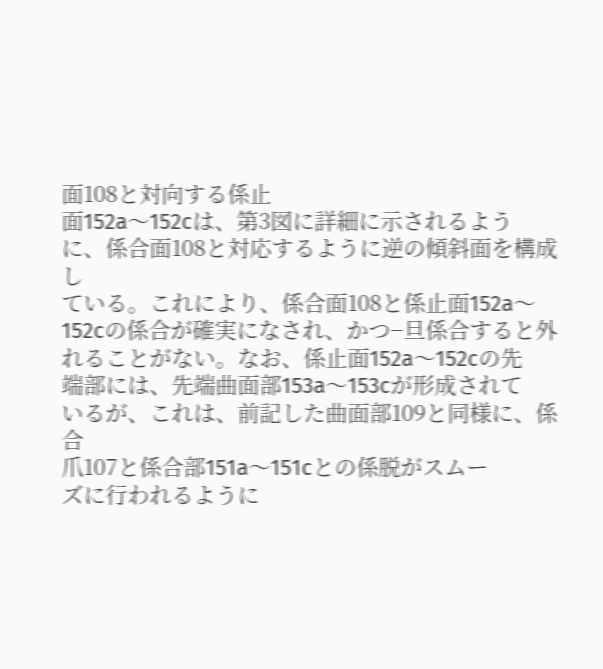面108と対向する係止
面152a〜152cは、第3図に詳細に示されるよう
に、係合面108と対応するように逆の傾斜面を構成し
ている。これにより、係合面108と係止面152a〜
152cの係合が確実になされ、かつ−旦係合すると外
れることがない。なお、係止面152a〜152cの先
端部には、先端曲面部153a〜153cが形成されて
いるが、これは、前記した曲面部109と同様に、係合
爪107と係合部151a〜151cとの係脱がスムー
ズに行われるように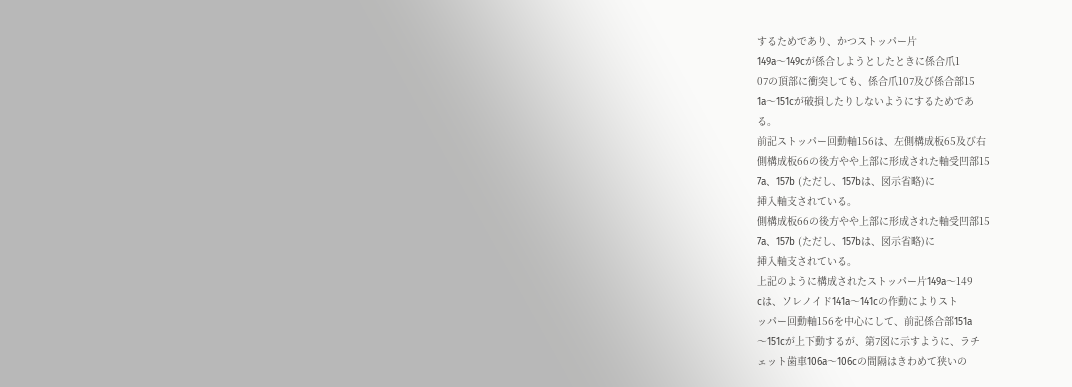するためであり、かつストッパー片
149a〜149cが係合しようとしたときに係合爪1
07の頂部に衝突しても、係合爪107及び係合部15
1a〜151cが破損したりしないようにするためであ
る。
前記ストッパー回動軸156は、左側構成板65及び右
側構成板66の後方やや上部に形成された軸受凹部15
7a、157b (ただし、157bは、図示省略)に
挿入軸支されている。
側構成板66の後方やや上部に形成された軸受凹部15
7a、157b (ただし、157bは、図示省略)に
挿入軸支されている。
上記のように構成されたストッパー片149a〜149
cは、ソレノイド141a〜141cの作動によりスト
ッパー回動軸156を中心にして、前記係合部151a
〜151cが上下動するが、第7図に示すように、ラチ
ェット歯車106a〜106cの間隔はきわめて狭いの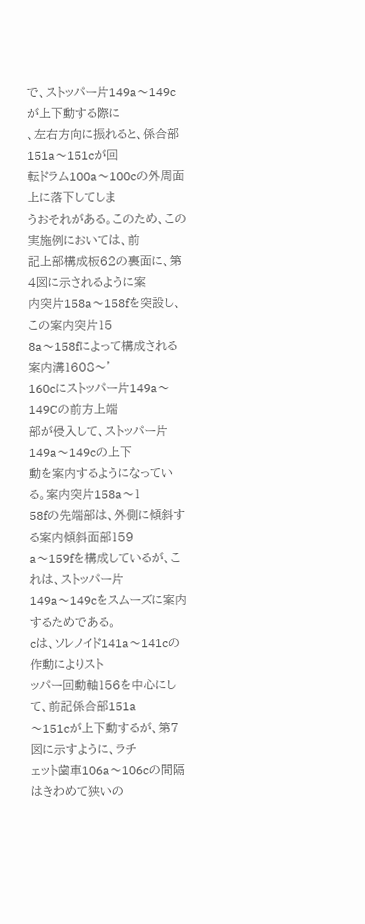で、ストッパー片149a〜149cが上下動する際に
、左右方向に振れると、係合部151a〜151cが回
転ドラム100a〜100cの外周面上に落下してしま
うおそれがある。このため、この実施例においては、前
記上部構成板62の裏面に、第4図に示されるように案
内突片158a〜158fを突設し、この案内突片15
8a〜158fによって構成される案内溝1608〜’
160cにストッパー片149a〜149Cの前方上端
部が侵入して、ストッパー片149a〜149cの上下
動を案内するようになっている。案内突片158a〜1
58fの先端部は、外側に傾斜する案内傾斜面部159
a〜159fを構成しているが、これは、ストッパー片
149a〜149cをスムーズに案内するためである。
cは、ソレノイド141a〜141cの作動によりスト
ッパー回動軸156を中心にして、前記係合部151a
〜151cが上下動するが、第7図に示すように、ラチ
ェット歯車106a〜106cの間隔はきわめて狭いの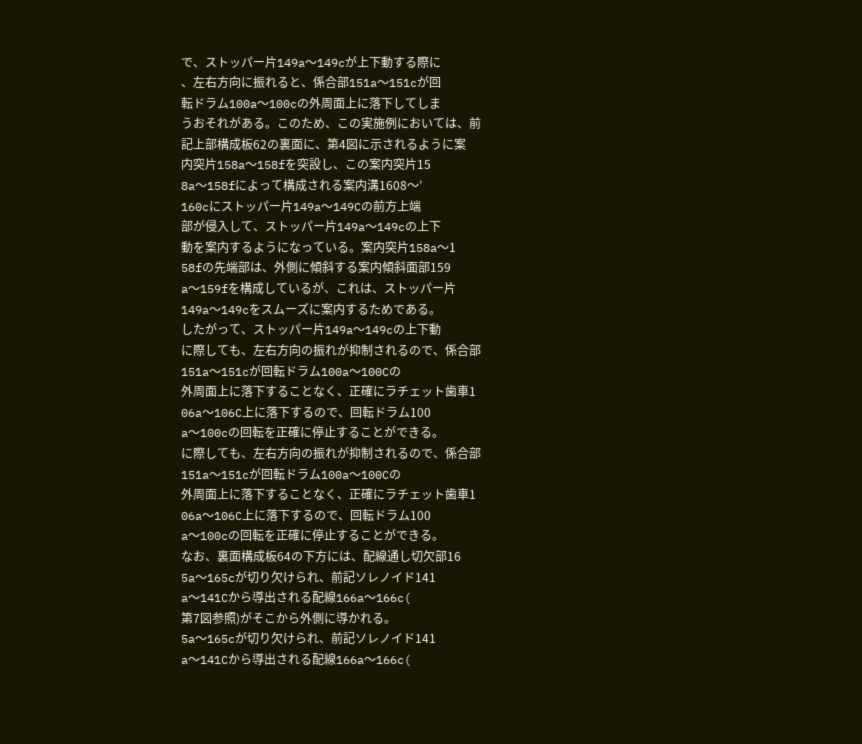で、ストッパー片149a〜149cが上下動する際に
、左右方向に振れると、係合部151a〜151cが回
転ドラム100a〜100cの外周面上に落下してしま
うおそれがある。このため、この実施例においては、前
記上部構成板62の裏面に、第4図に示されるように案
内突片158a〜158fを突設し、この案内突片15
8a〜158fによって構成される案内溝1608〜’
160cにストッパー片149a〜149Cの前方上端
部が侵入して、ストッパー片149a〜149cの上下
動を案内するようになっている。案内突片158a〜1
58fの先端部は、外側に傾斜する案内傾斜面部159
a〜159fを構成しているが、これは、ストッパー片
149a〜149cをスムーズに案内するためである。
したがって、ストッパー片149a〜149cの上下動
に際しても、左右方向の振れが抑制されるので、係合部
151a〜151cが回転ドラム100a〜100Cの
外周面上に落下することなく、正確にラチェット歯車1
06a〜106C上に落下するので、回転ドラム100
a〜100cの回転を正確に停止することができる。
に際しても、左右方向の振れが抑制されるので、係合部
151a〜151cが回転ドラム100a〜100Cの
外周面上に落下することなく、正確にラチェット歯車1
06a〜106C上に落下するので、回転ドラム100
a〜100cの回転を正確に停止することができる。
なお、裏面構成板64の下方には、配線通し切欠部16
5a〜165cが切り欠けられ、前記ソレノイド141
a〜141Cから導出される配線166a〜166c(
第7図参照)がそこから外側に導かれる。
5a〜165cが切り欠けられ、前記ソレノイド141
a〜141Cから導出される配線166a〜166c(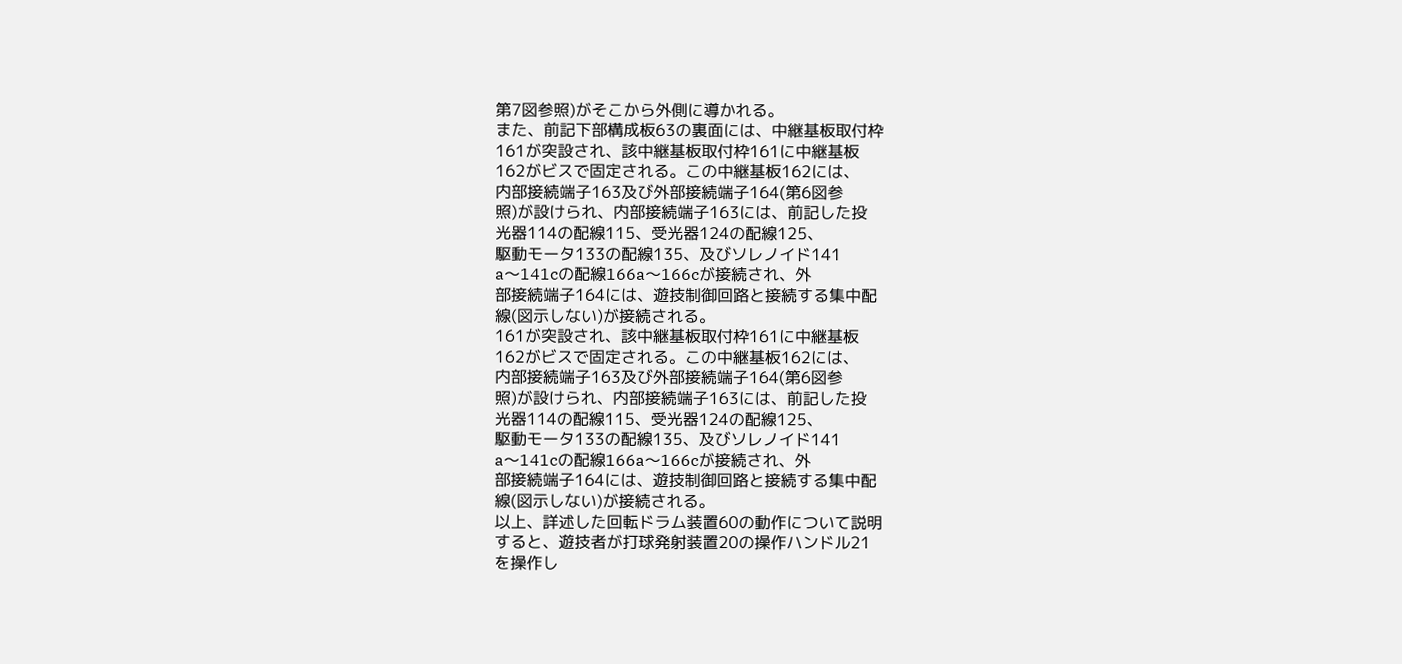第7図参照)がそこから外側に導かれる。
また、前記下部構成板63の裏面には、中継基板取付枠
161が突設され、該中継基板取付枠161に中継基板
162がビスで固定される。この中継基板162には、
内部接続端子163及び外部接続端子164(第6図参
照)が設けられ、内部接続端子163には、前記した投
光器114の配線115、受光器124の配線125、
駆動モータ133の配線135、及びソレノイド141
a〜141cの配線166a〜166cが接続され、外
部接続端子164には、遊技制御回路と接続する集中配
線(図示しない)が接続される。
161が突設され、該中継基板取付枠161に中継基板
162がビスで固定される。この中継基板162には、
内部接続端子163及び外部接続端子164(第6図参
照)が設けられ、内部接続端子163には、前記した投
光器114の配線115、受光器124の配線125、
駆動モータ133の配線135、及びソレノイド141
a〜141cの配線166a〜166cが接続され、外
部接続端子164には、遊技制御回路と接続する集中配
線(図示しない)が接続される。
以上、詳述した回転ドラム装置60の動作について説明
すると、遊技者が打球発射装置20の操作ハンドル21
を操作し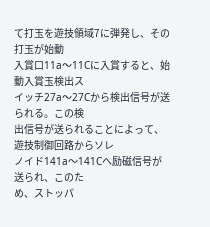て打玉を遊技領域7に弾発し、その打玉が始動
入賞口11a〜11Cに入賞すると、始動入賞玉検出ス
イッチ27a〜27Cから検出信号が送られる。この検
出信号が送られることによって、遊技制御回路からソレ
ノイド141a〜141Cへ励磁信号が送られ、このた
め、ストッパ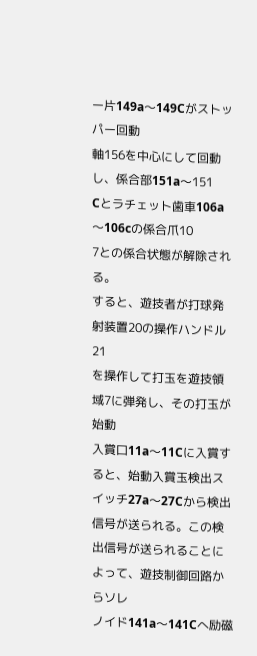ー片149a〜149Cがストッパー回動
軸156を中心にして回動し、係合部151a〜151
Cとラチェット歯車106a 〜106cの係合爪10
7との係合状態が解除される。
すると、遊技者が打球発射装置20の操作ハンドル21
を操作して打玉を遊技領域7に弾発し、その打玉が始動
入賞口11a〜11Cに入賞すると、始動入賞玉検出ス
イッチ27a〜27Cから検出信号が送られる。この検
出信号が送られることによって、遊技制御回路からソレ
ノイド141a〜141Cへ励磁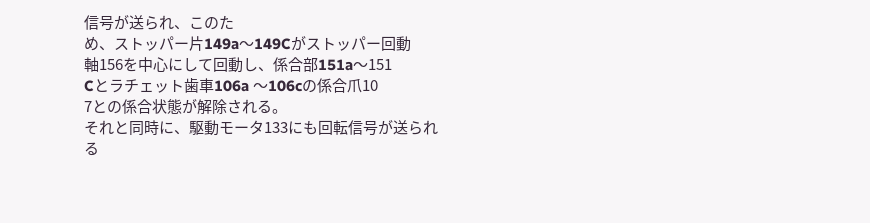信号が送られ、このた
め、ストッパー片149a〜149Cがストッパー回動
軸156を中心にして回動し、係合部151a〜151
Cとラチェット歯車106a 〜106cの係合爪10
7との係合状態が解除される。
それと同時に、駆動モータ133にも回転信号が送られ
る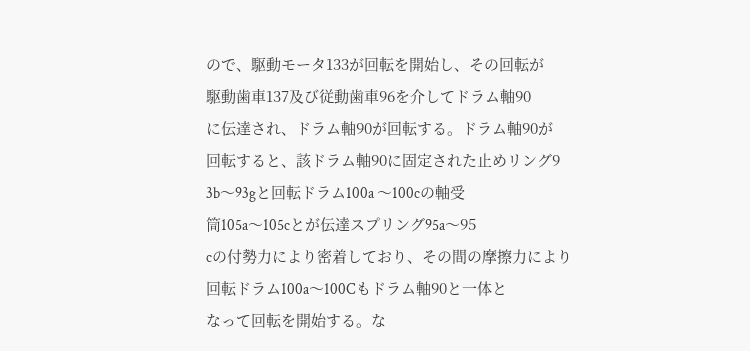ので、駆動モータ133が回転を開始し、その回転が
駆動歯車137及び従動歯車96を介してドラム軸90
に伝達され、ドラム軸90が回転する。ドラム軸90が
回転すると、該ドラム軸90に固定された止めリング9
3b〜93gと回転ドラム100a 〜100cの軸受
筒105a〜105cとが伝達スプリング95a〜95
cの付勢力により密着しており、その間の摩擦力により
回転ドラム100a〜100Cもドラム軸90と一体と
なって回転を開始する。な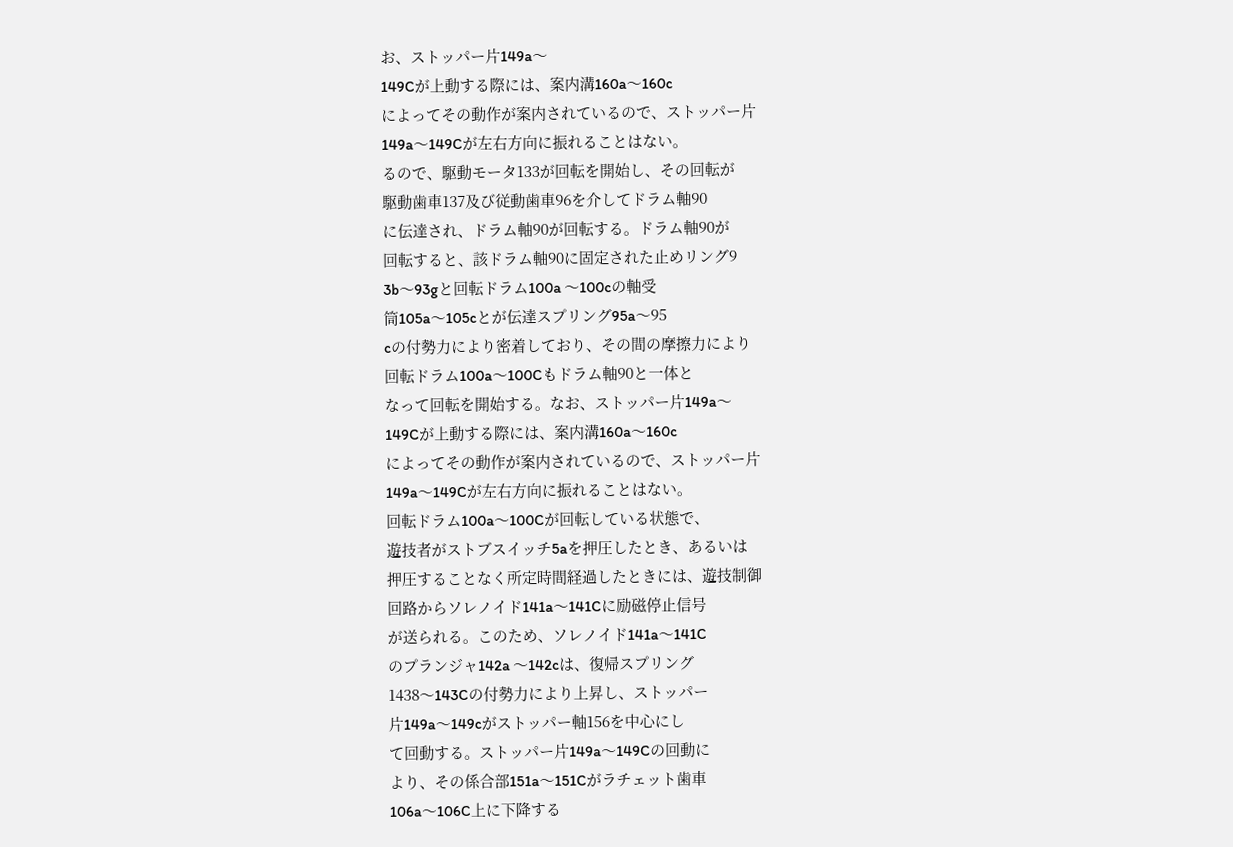お、ストッパー片149a〜
149Cが上動する際には、案内溝160a〜160c
によってその動作が案内されているので、ストッパー片
149a〜149Cが左右方向に振れることはない。
るので、駆動モータ133が回転を開始し、その回転が
駆動歯車137及び従動歯車96を介してドラム軸90
に伝達され、ドラム軸90が回転する。ドラム軸90が
回転すると、該ドラム軸90に固定された止めリング9
3b〜93gと回転ドラム100a 〜100cの軸受
筒105a〜105cとが伝達スプリング95a〜95
cの付勢力により密着しており、その間の摩擦力により
回転ドラム100a〜100Cもドラム軸90と一体と
なって回転を開始する。なお、ストッパー片149a〜
149Cが上動する際には、案内溝160a〜160c
によってその動作が案内されているので、ストッパー片
149a〜149Cが左右方向に振れることはない。
回転ドラム100a〜100Cが回転している状態で、
遊技者がストブスイッチ5aを押圧したとき、あるいは
押圧することなく所定時間経過したときには、遊技制御
回路からソレノイド141a〜141Cに励磁停止信号
が送られる。このため、ソレノイド141a〜141C
のプランジャ142a 〜142cは、復帰スプリング
1438〜143Cの付勢力により上昇し、ストッパー
片149a〜149cがストッパー軸156を中心にし
て回動する。ストッパー片149a〜149Cの回動に
より、その係合部151a〜151Cがラチェット歯車
106a〜106C上に下降する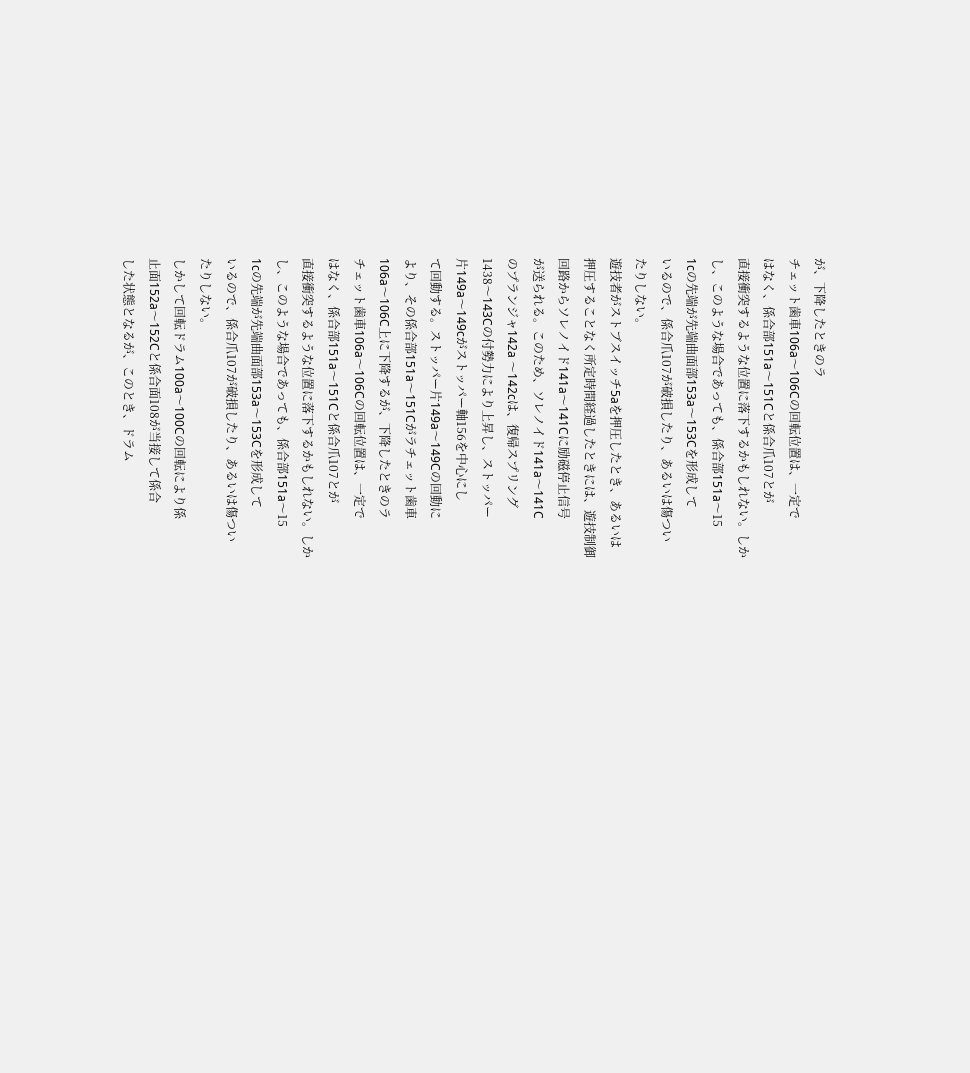が、下降したときのラ
チェット歯車106a〜106Cの回転位置は、一定で
はなく、係合部151a〜151Cと係合爪107とが
直接衝突するような位置に落下するかもしれない。しか
し、このような場合であっても、係合部151a〜15
1cの先端が先端曲面部153a〜153Cを形成して
いるので、係合爪107が破損したり、あるいは傷つい
たりしない。
遊技者がストブスイッチ5aを押圧したとき、あるいは
押圧することなく所定時間経過したときには、遊技制御
回路からソレノイド141a〜141Cに励磁停止信号
が送られる。このため、ソレノイド141a〜141C
のプランジャ142a 〜142cは、復帰スプリング
1438〜143Cの付勢力により上昇し、ストッパー
片149a〜149cがストッパー軸156を中心にし
て回動する。ストッパー片149a〜149Cの回動に
より、その係合部151a〜151Cがラチェット歯車
106a〜106C上に下降するが、下降したときのラ
チェット歯車106a〜106Cの回転位置は、一定で
はなく、係合部151a〜151Cと係合爪107とが
直接衝突するような位置に落下するかもしれない。しか
し、このような場合であっても、係合部151a〜15
1cの先端が先端曲面部153a〜153Cを形成して
いるので、係合爪107が破損したり、あるいは傷つい
たりしない。
しかして回転ドラム100a〜100Cの回転により係
止面152a〜152Cと係合面108が当接して係合
した状態となるが、このとき、ドラム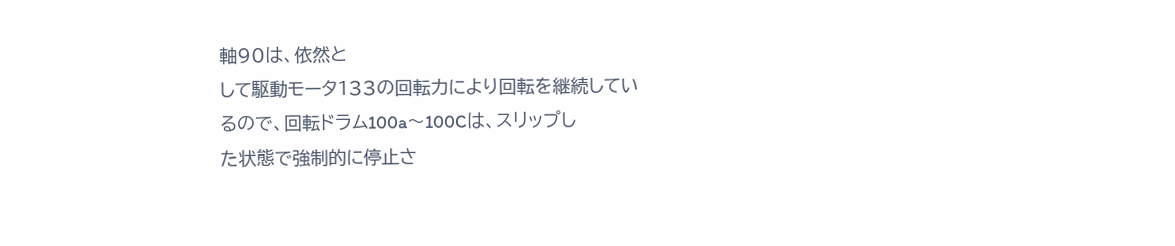軸90は、依然と
して駆動モータ133の回転力により回転を継続してい
るので、回転ドラム100a〜100Cは、スリップし
た状態で強制的に停止さ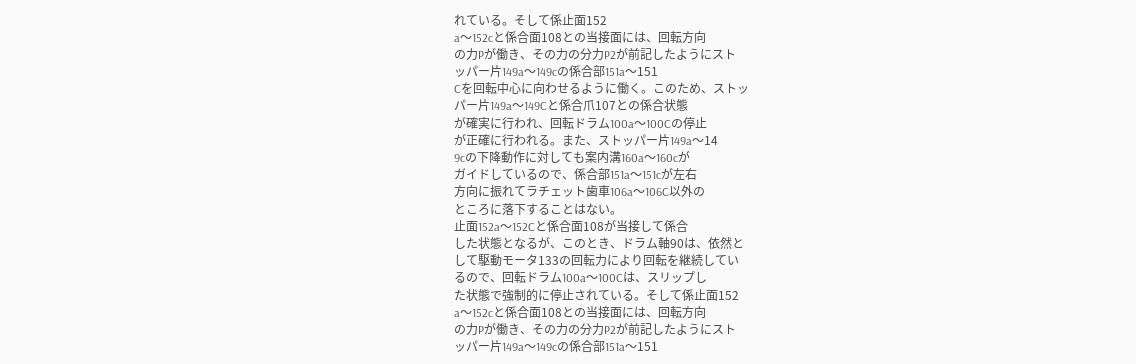れている。そして係止面152
a〜152cと係合面108との当接面には、回転方向
の力Pが働き、その力の分力P2が前記したようにスト
ッパー片149a〜149cの係合部151a〜151
Cを回転中心に向わせるように働く。このため、ストッ
パー片149a〜149Cと係合爪107との係合状態
が確実に行われ、回転ドラム100a〜100Cの停止
が正確に行われる。また、ストッパー片149a〜14
9cの下降動作に対しても案内溝160a〜160cが
ガイドしているので、係合部151a〜151cが左右
方向に振れてラチェット歯車106a〜106C以外の
ところに落下することはない。
止面152a〜152Cと係合面108が当接して係合
した状態となるが、このとき、ドラム軸90は、依然と
して駆動モータ133の回転力により回転を継続してい
るので、回転ドラム100a〜100Cは、スリップし
た状態で強制的に停止されている。そして係止面152
a〜152cと係合面108との当接面には、回転方向
の力Pが働き、その力の分力P2が前記したようにスト
ッパー片149a〜149cの係合部151a〜151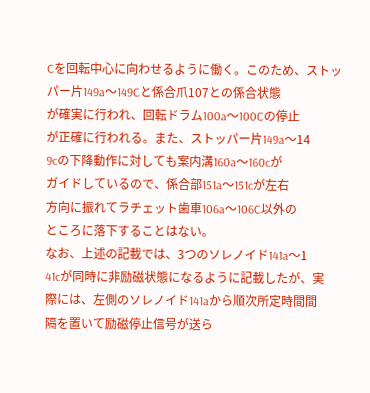Cを回転中心に向わせるように働く。このため、ストッ
パー片149a〜149Cと係合爪107との係合状態
が確実に行われ、回転ドラム100a〜100Cの停止
が正確に行われる。また、ストッパー片149a〜14
9cの下降動作に対しても案内溝160a〜160cが
ガイドしているので、係合部151a〜151cが左右
方向に振れてラチェット歯車106a〜106C以外の
ところに落下することはない。
なお、上述の記載では、3つのソレノイド141a〜1
41cが同時に非励磁状態になるように記載したが、実
際には、左側のソレノイド141aから順次所定時間間
隔を置いて励磁停止信号が送ら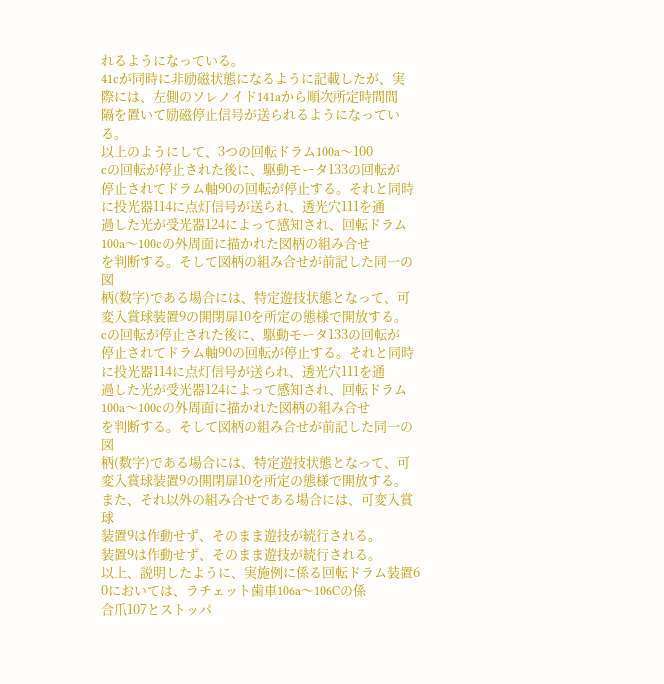れるようになっている。
41cが同時に非励磁状態になるように記載したが、実
際には、左側のソレノイド141aから順次所定時間間
隔を置いて励磁停止信号が送られるようになっている。
以上のようにして、3つの回転ドラム100a〜100
cの回転が停止された後に、駆動モータ133の回転が
停止されてドラム軸90の回転が停止する。それと同時
に投光器114に点灯信号が送られ、透光穴111を通
過した光が受光器124によって感知され、回転ドラム
100a〜100cの外周面に描かれた図柄の組み合せ
を判断する。そして図柄の組み合せが前記した同一の図
柄(数字)である場合には、特定遊技状態となって、可
変入賞球装置9の開閉扉10を所定の態様で開放する。
cの回転が停止された後に、駆動モータ133の回転が
停止されてドラム軸90の回転が停止する。それと同時
に投光器114に点灯信号が送られ、透光穴111を通
過した光が受光器124によって感知され、回転ドラム
100a〜100cの外周面に描かれた図柄の組み合せ
を判断する。そして図柄の組み合せが前記した同一の図
柄(数字)である場合には、特定遊技状態となって、可
変入賞球装置9の開閉扉10を所定の態様で開放する。
また、それ以外の組み合せである場合には、可変入賞球
装置9は作動せず、そのまま遊技が続行される。
装置9は作動せず、そのまま遊技が続行される。
以上、説明したように、実施例に係る回転ドラム装置6
0においては、ラチェット歯車106a〜106Cの係
合爪107とストッパ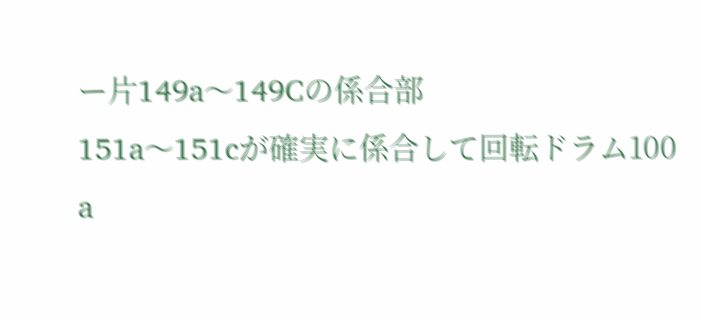ー片149a〜149Cの係合部
151a〜151cが確実に係合して回転ドラム100
a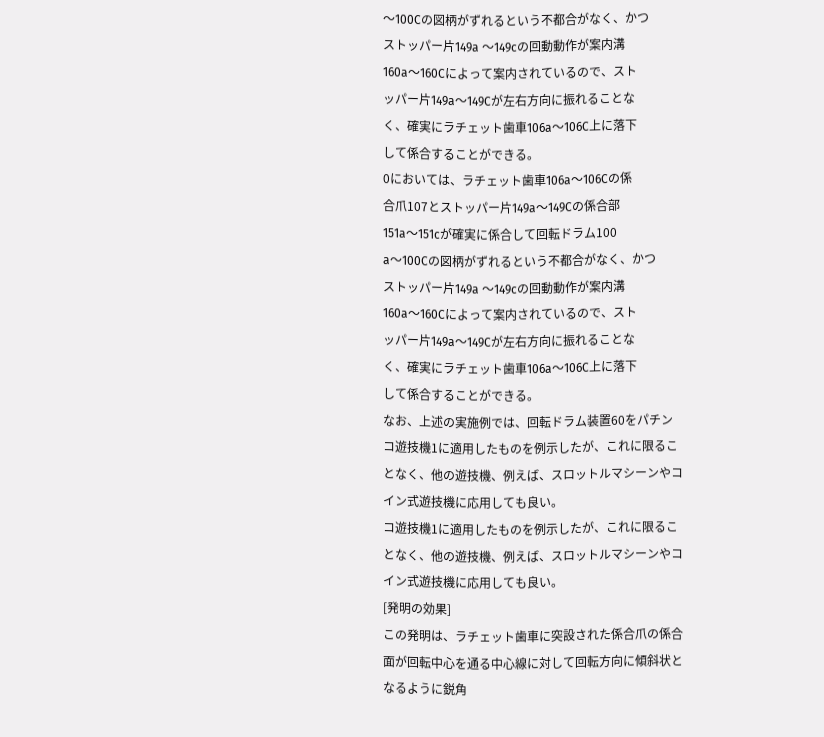〜100Cの図柄がずれるという不都合がなく、かつ
ストッパー片149a 〜149cの回動動作が案内溝
160a〜160Cによって案内されているので、スト
ッパー片149a〜149Cが左右方向に振れることな
く、確実にラチェット歯車106a〜106C上に落下
して係合することができる。
0においては、ラチェット歯車106a〜106Cの係
合爪107とストッパー片149a〜149Cの係合部
151a〜151cが確実に係合して回転ドラム100
a〜100Cの図柄がずれるという不都合がなく、かつ
ストッパー片149a 〜149cの回動動作が案内溝
160a〜160Cによって案内されているので、スト
ッパー片149a〜149Cが左右方向に振れることな
く、確実にラチェット歯車106a〜106C上に落下
して係合することができる。
なお、上述の実施例では、回転ドラム装置60をパチン
コ遊技機1に適用したものを例示したが、これに限るこ
となく、他の遊技機、例えば、スロットルマシーンやコ
イン式遊技機に応用しても良い。
コ遊技機1に適用したものを例示したが、これに限るこ
となく、他の遊技機、例えば、スロットルマシーンやコ
イン式遊技機に応用しても良い。
[発明の効果]
この発明は、ラチェット歯車に突設された係合爪の係合
面が回転中心を通る中心線に対して回転方向に傾斜状と
なるように鋭角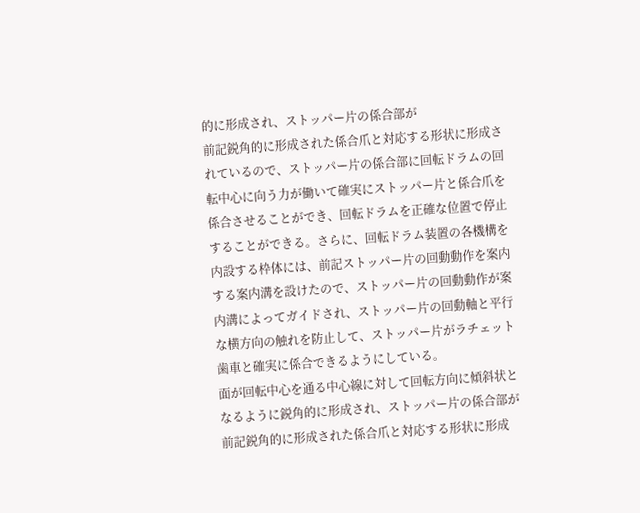的に形成され、ストッパー片の係合部が
前記鋭角的に形成された係合爪と対応する形状に形成さ
れているので、ストッパー片の係合部に回転ドラムの回
転中心に向う力が働いて確実にストッパー片と係合爪を
係合させることができ、回転ドラムを正確な位置で停止
することができる。さらに、回転ドラム装置の各機構を
内設する枠体には、前記ストッパー片の回動動作を案内
する案内溝を設けたので、ストッパー片の回動動作が案
内溝によってガイドされ、ストッパー片の回動軸と平行
な横方向の触れを防止して、ストッパー片がラチェット
歯車と確実に係合できるようにしている。
面が回転中心を通る中心線に対して回転方向に傾斜状と
なるように鋭角的に形成され、ストッパー片の係合部が
前記鋭角的に形成された係合爪と対応する形状に形成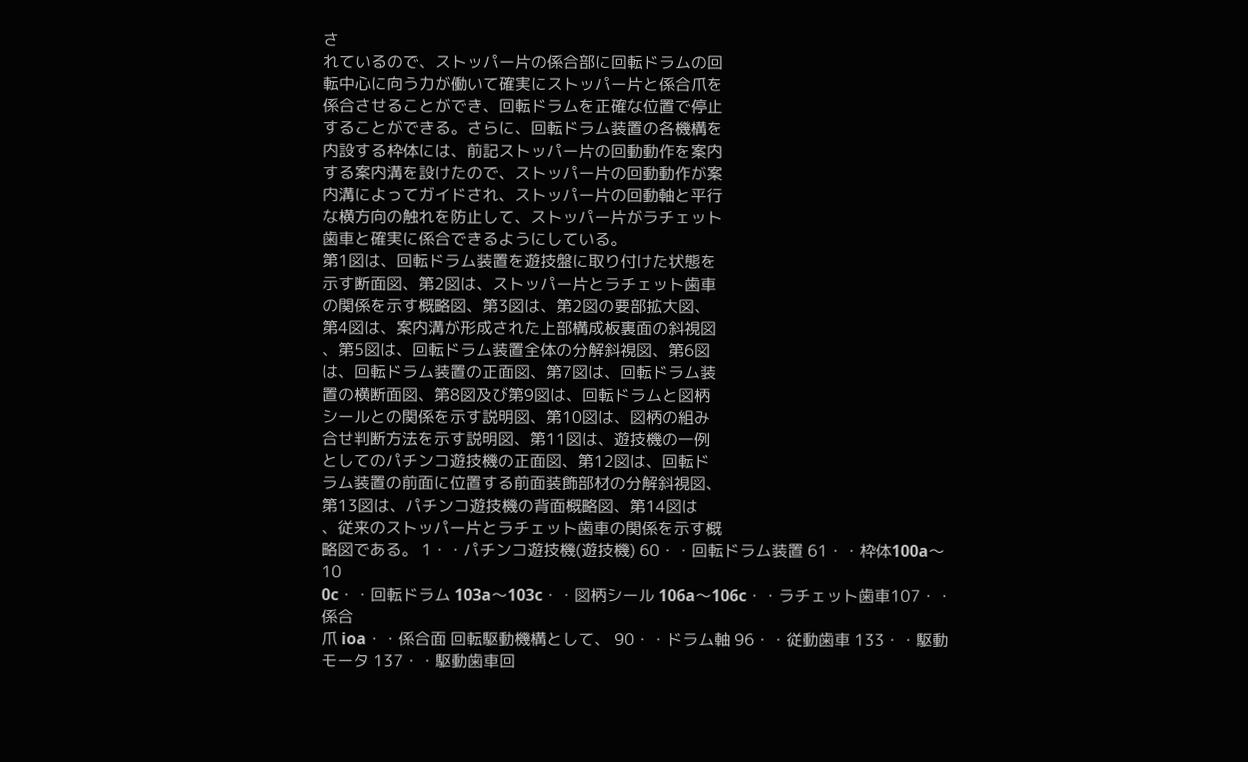さ
れているので、ストッパー片の係合部に回転ドラムの回
転中心に向う力が働いて確実にストッパー片と係合爪を
係合させることができ、回転ドラムを正確な位置で停止
することができる。さらに、回転ドラム装置の各機構を
内設する枠体には、前記ストッパー片の回動動作を案内
する案内溝を設けたので、ストッパー片の回動動作が案
内溝によってガイドされ、ストッパー片の回動軸と平行
な横方向の触れを防止して、ストッパー片がラチェット
歯車と確実に係合できるようにしている。
第1図は、回転ドラム装置を遊技盤に取り付けた状態を
示す断面図、第2図は、ストッパー片とラチェット歯車
の関係を示す概略図、第3図は、第2図の要部拡大図、
第4図は、案内溝が形成された上部構成板裏面の斜視図
、第5図は、回転ドラム装置全体の分解斜視図、第6図
は、回転ドラム装置の正面図、第7図は、回転ドラム装
置の横断面図、第8図及び第9図は、回転ドラムと図柄
シールとの関係を示す説明図、第10図は、図柄の組み
合せ判断方法を示す説明図、第11図は、遊技機の一例
としてのパチンコ遊技機の正面図、第12図は、回転ド
ラム装置の前面に位置する前面装飾部材の分解斜視図、
第13図は、パチンコ遊技機の背面概略図、第14図は
、従来のストッパー片とラチェット歯車の関係を示す概
略図である。 1・・パチンコ遊技機(遊技機) 60・・回転ドラム装置 61・・枠体100a〜10
0c・・回転ドラム 103a〜103c・・図柄シール 106a〜106c・・ラチェット歯車107・・係合
爪 ioa・・係合面 回転駆動機構として、 90・・ドラム軸 96・・従動歯車 133・・駆動モータ 137・・駆動歯車回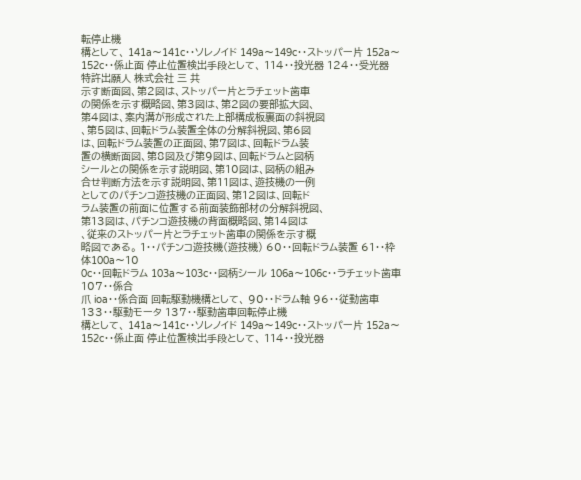転停止機
構として、 141a〜141c・・ソレノイド 149a〜149c・・ストッパー片 152a〜152c・・係止面 停止位置検出手段として、 114・・投光器 124・・受光器 特許出願人 株式会社 三 共
示す断面図、第2図は、ストッパー片とラチェット歯車
の関係を示す概略図、第3図は、第2図の要部拡大図、
第4図は、案内溝が形成された上部構成板裏面の斜視図
、第5図は、回転ドラム装置全体の分解斜視図、第6図
は、回転ドラム装置の正面図、第7図は、回転ドラム装
置の横断面図、第8図及び第9図は、回転ドラムと図柄
シールとの関係を示す説明図、第10図は、図柄の組み
合せ判断方法を示す説明図、第11図は、遊技機の一例
としてのパチンコ遊技機の正面図、第12図は、回転ド
ラム装置の前面に位置する前面装飾部材の分解斜視図、
第13図は、パチンコ遊技機の背面概略図、第14図は
、従来のストッパー片とラチェット歯車の関係を示す概
略図である。 1・・パチンコ遊技機(遊技機) 60・・回転ドラム装置 61・・枠体100a〜10
0c・・回転ドラム 103a〜103c・・図柄シール 106a〜106c・・ラチェット歯車107・・係合
爪 ioa・・係合面 回転駆動機構として、 90・・ドラム軸 96・・従動歯車 133・・駆動モータ 137・・駆動歯車回転停止機
構として、 141a〜141c・・ソレノイド 149a〜149c・・ストッパー片 152a〜152c・・係止面 停止位置検出手段として、 114・・投光器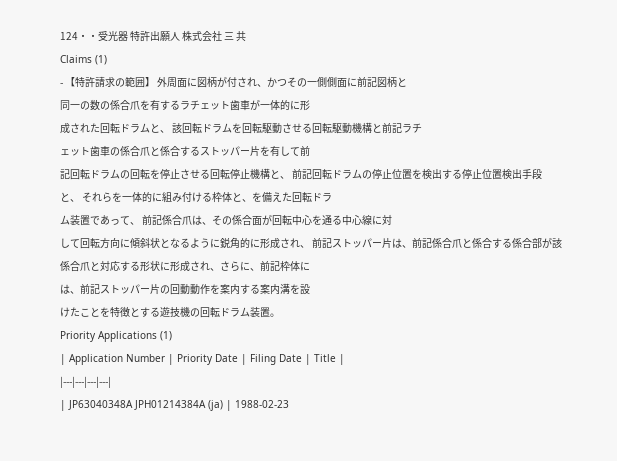124・・受光器 特許出願人 株式会社 三 共
Claims (1)
- 【特許請求の範囲】 外周面に図柄が付され、かつその一側側面に前記図柄と
同一の数の係合爪を有するラチェット歯車が一体的に形
成された回転ドラムと、 該回転ドラムを回転駆動させる回転駆動機構と前記ラチ
ェット歯車の係合爪と係合するストッパー片を有して前
記回転ドラムの回転を停止させる回転停止機構と、 前記回転ドラムの停止位置を検出する停止位置検出手段
と、 それらを一体的に組み付ける枠体と、を備えた回転ドラ
ム装置であって、 前記係合爪は、その係合面が回転中心を通る中心線に対
して回転方向に傾斜状となるように鋭角的に形成され、 前記ストッパー片は、前記係合爪と係合する係合部が該
係合爪と対応する形状に形成され、さらに、前記枠体に
は、前記ストッパー片の回動動作を案内する案内溝を設
けたことを特徴とする遊技機の回転ドラム装置。
Priority Applications (1)
| Application Number | Priority Date | Filing Date | Title |
|---|---|---|---|
| JP63040348A JPH01214384A (ja) | 1988-02-23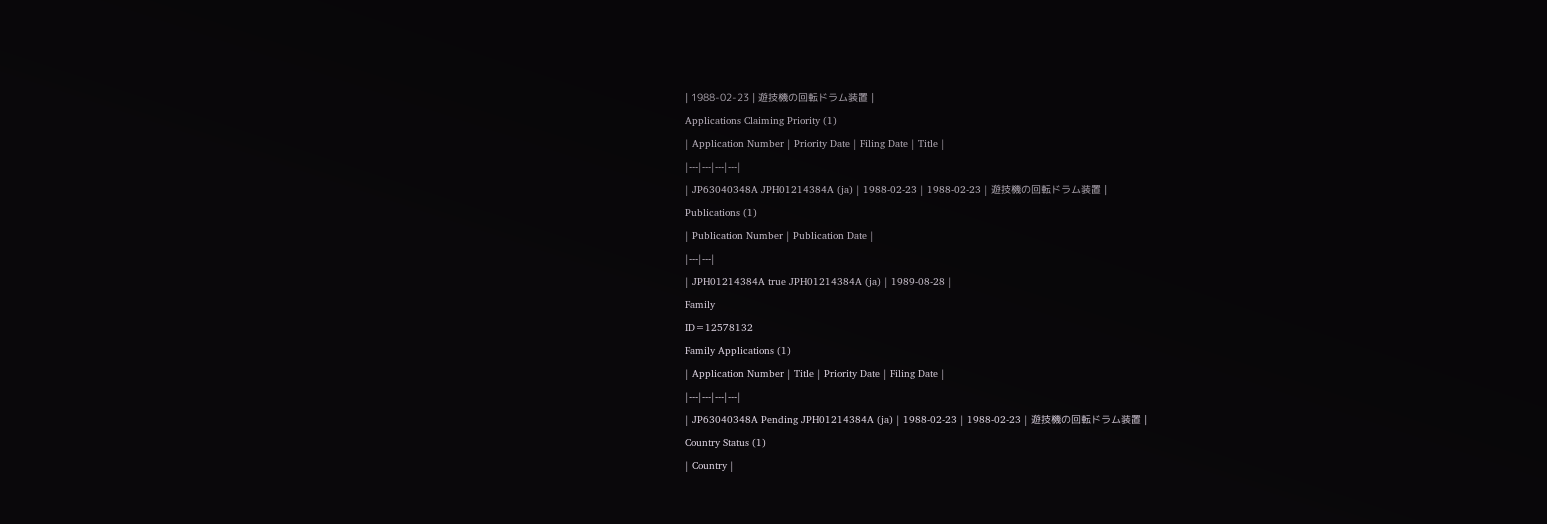| 1988-02-23 | 遊技機の回転ドラム装置 |
Applications Claiming Priority (1)
| Application Number | Priority Date | Filing Date | Title |
|---|---|---|---|
| JP63040348A JPH01214384A (ja) | 1988-02-23 | 1988-02-23 | 遊技機の回転ドラム装置 |
Publications (1)
| Publication Number | Publication Date |
|---|---|
| JPH01214384A true JPH01214384A (ja) | 1989-08-28 |
Family
ID=12578132
Family Applications (1)
| Application Number | Title | Priority Date | Filing Date |
|---|---|---|---|
| JP63040348A Pending JPH01214384A (ja) | 1988-02-23 | 1988-02-23 | 遊技機の回転ドラム装置 |
Country Status (1)
| Country |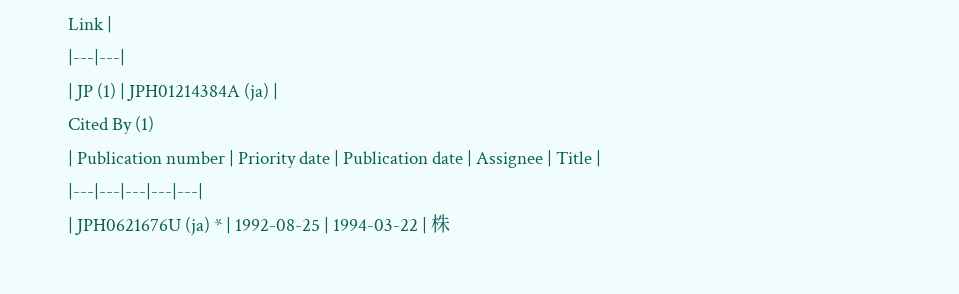Link |
|---|---|
| JP (1) | JPH01214384A (ja) |
Cited By (1)
| Publication number | Priority date | Publication date | Assignee | Title |
|---|---|---|---|---|
| JPH0621676U (ja) * | 1992-08-25 | 1994-03-22 | 株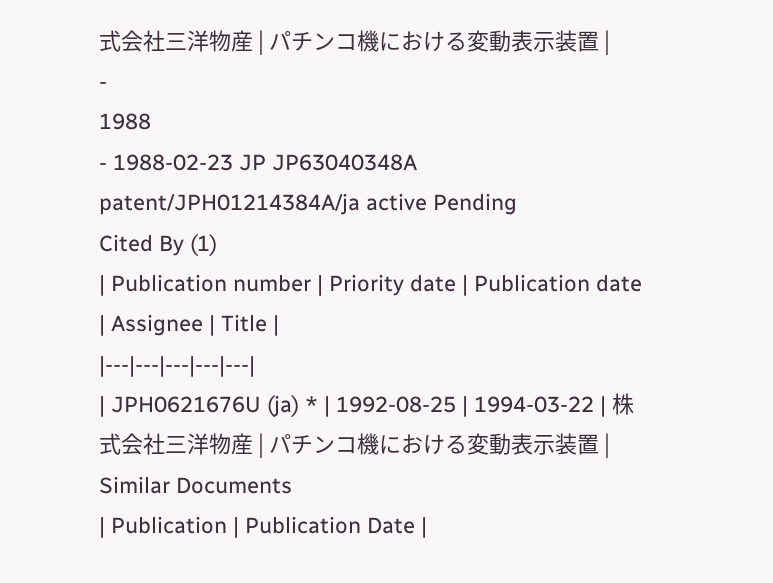式会社三洋物産 | パチンコ機における変動表示装置 |
-
1988
- 1988-02-23 JP JP63040348A patent/JPH01214384A/ja active Pending
Cited By (1)
| Publication number | Priority date | Publication date | Assignee | Title |
|---|---|---|---|---|
| JPH0621676U (ja) * | 1992-08-25 | 1994-03-22 | 株式会社三洋物産 | パチンコ機における変動表示装置 |
Similar Documents
| Publication | Publication Date |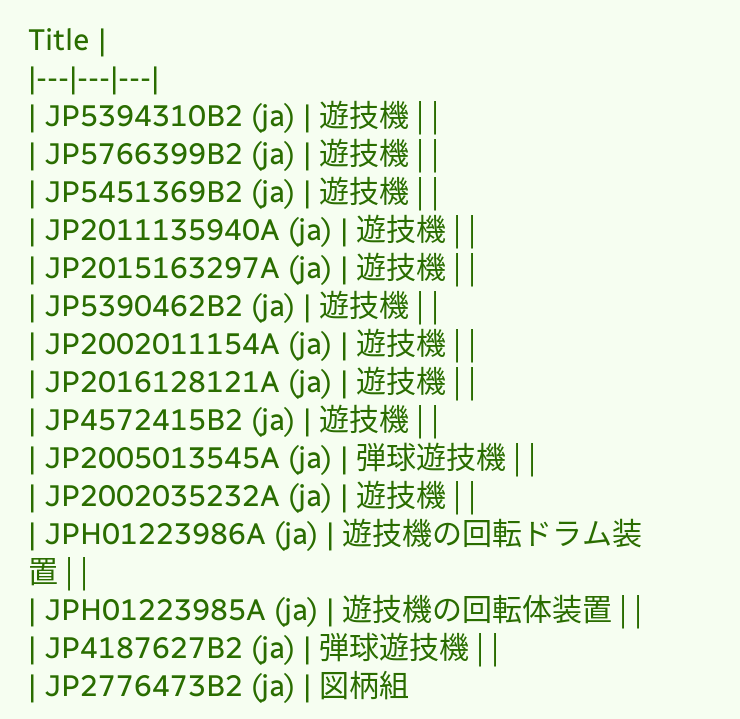Title |
|---|---|---|
| JP5394310B2 (ja) | 遊技機 | |
| JP5766399B2 (ja) | 遊技機 | |
| JP5451369B2 (ja) | 遊技機 | |
| JP2011135940A (ja) | 遊技機 | |
| JP2015163297A (ja) | 遊技機 | |
| JP5390462B2 (ja) | 遊技機 | |
| JP2002011154A (ja) | 遊技機 | |
| JP2016128121A (ja) | 遊技機 | |
| JP4572415B2 (ja) | 遊技機 | |
| JP2005013545A (ja) | 弾球遊技機 | |
| JP2002035232A (ja) | 遊技機 | |
| JPH01223986A (ja) | 遊技機の回転ドラム装置 | |
| JPH01223985A (ja) | 遊技機の回転体装置 | |
| JP4187627B2 (ja) | 弾球遊技機 | |
| JP2776473B2 (ja) | 図柄組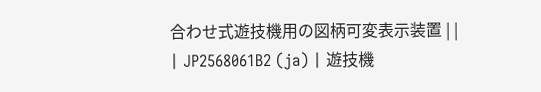合わせ式遊技機用の図柄可変表示装置 | |
| JP2568061B2 (ja) | 遊技機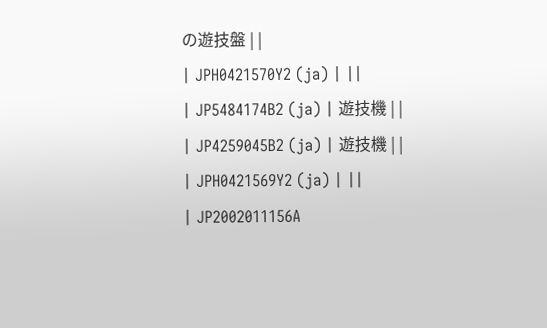の遊技盤 | |
| JPH0421570Y2 (ja) | ||
| JP5484174B2 (ja) | 遊技機 | |
| JP4259045B2 (ja) | 遊技機 | |
| JPH0421569Y2 (ja) | ||
| JP2002011156A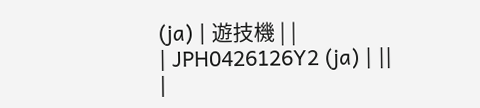(ja) | 遊技機 | |
| JPH0426126Y2 (ja) | ||
|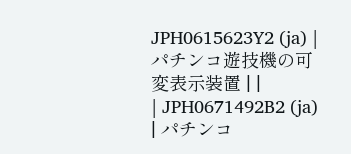JPH0615623Y2 (ja) | パチンコ遊技機の可変表示装置 | |
| JPH0671492B2 (ja) | パチンコ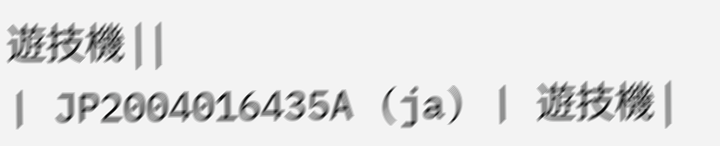遊技機 | |
| JP2004016435A (ja) | 遊技機 |